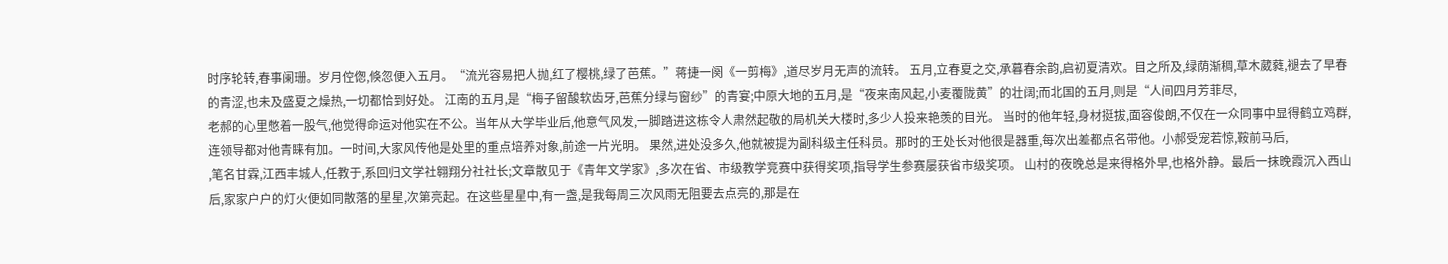时序轮转,春事阑珊。岁月倥偬,倏忽便入五月。“流光容易把人抛,红了樱桃,绿了芭蕉。”蒋捷一阕《一剪梅》,道尽岁月无声的流转。 五月,立春夏之交,承暮春余韵,启初夏清欢。目之所及,绿荫渐稠,草木葳蕤,褪去了早春的青涩,也未及盛夏之燥热,一切都恰到好处。 江南的五月,是“梅子留酸软齿牙,芭蕉分绿与窗纱”的青宴;中原大地的五月,是“夜来南风起,小麦覆陇黄”的壮阔;而北国的五月,则是“人间四月芳菲尽,
老郝的心里憋着一股气,他觉得命运对他实在不公。当年从大学毕业后,他意气风发,一脚踏进这栋令人肃然起敬的局机关大楼时,多少人投来艳羡的目光。 当时的他年轻,身材挺拔,面容俊朗,不仅在一众同事中显得鹤立鸡群,连领导都对他青睐有加。一时间,大家风传他是处里的重点培养对象,前途一片光明。 果然,进处没多久,他就被提为副科级主任科员。那时的王处长对他很是器重,每次出差都点名带他。小郝受宠若惊,鞍前马后,
,笔名甘霖,江西丰城人,任教于,系回归文学社翱翔分社社长;文章散见于《青年文学家》,多次在省、市级教学竞赛中获得奖项,指导学生参赛屡获省市级奖项。 山村的夜晚总是来得格外早,也格外静。最后一抹晚霞沉入西山后,家家户户的灯火便如同散落的星星,次第亮起。在这些星星中,有一盏,是我每周三次风雨无阻要去点亮的,那是在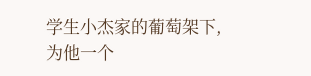学生小杰家的葡萄架下,为他一个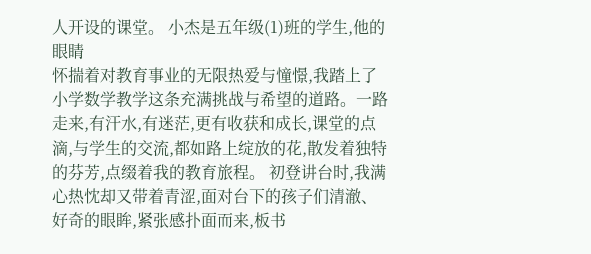人开设的课堂。 小杰是五年级(1)班的学生,他的眼睛
怀揣着对教育事业的无限热爱与憧憬,我踏上了小学数学教学这条充满挑战与希望的道路。一路走来,有汗水,有迷茫,更有收获和成长,课堂的点滴,与学生的交流,都如路上绽放的花,散发着独特的芬芳,点缀着我的教育旅程。 初登讲台时,我满心热忱却又带着青涩,面对台下的孩子们清澈、好奇的眼眸,紧张感扑面而来,板书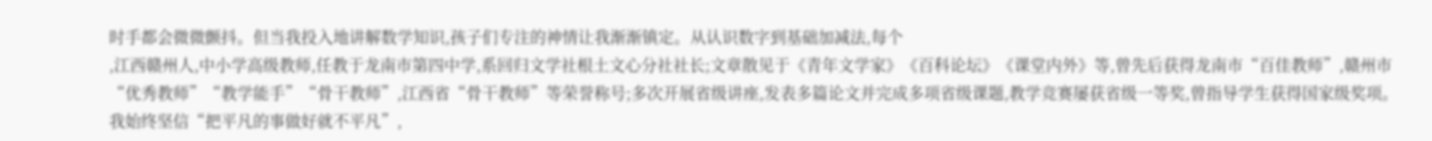时手都会微微颤抖。但当我投入地讲解数学知识,孩子们专注的神情让我渐渐镇定。从认识数字到基础加减法,每个
,江西赣州人,中小学高级教师,任教于龙南市第四中学,系回归文学社根土文心分社社长;文章散见于《青年文学家》《百科论坛》《课堂内外》等,曾先后获得龙南市“百佳教师”,赣州市“优秀教师”“教学能手”“骨干教师”,江西省“骨干教师”等荣誉称号;多次开展省级讲座,发表多篇论文并完成多项省级课题,教学竞赛屡获省级一等奖,曾指导学生获得国家级奖项。 我始终坚信“把平凡的事做好就不平凡”,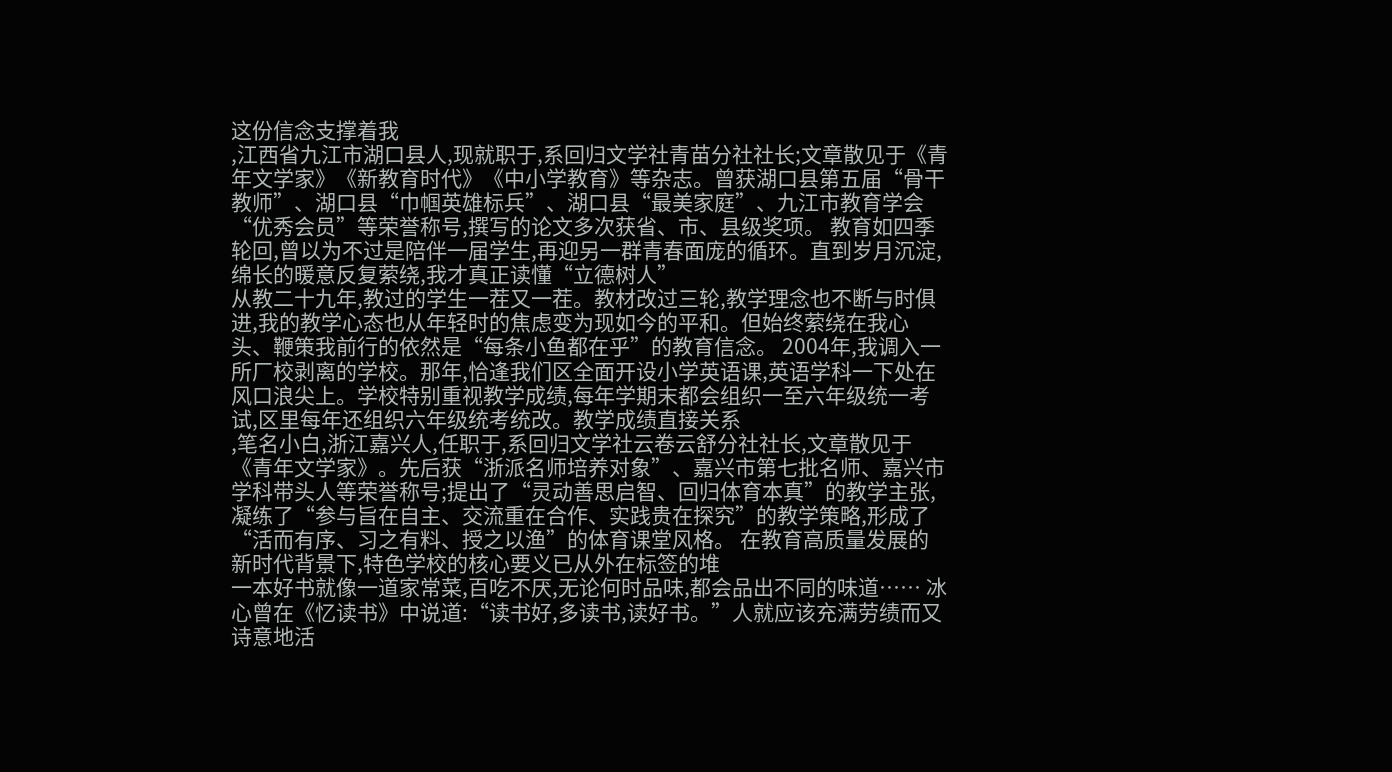这份信念支撑着我
,江西省九江市湖口县人,现就职于,系回归文学社青苗分社社长;文章散见于《青年文学家》《新教育时代》《中小学教育》等杂志。曾获湖口县第五届“骨干教师”、湖口县“巾帼英雄标兵”、湖口县“最美家庭”、九江市教育学会“优秀会员”等荣誉称号,撰写的论文多次获省、市、县级奖项。 教育如四季轮回,曾以为不过是陪伴一届学生,再迎另一群青春面庞的循环。直到岁月沉淀,绵长的暖意反复萦绕,我才真正读懂“立德树人”
从教二十九年,教过的学生一茬又一茬。教材改过三轮,教学理念也不断与时俱进,我的教学心态也从年轻时的焦虑变为现如今的平和。但始终萦绕在我心头、鞭策我前行的依然是“每条小鱼都在乎”的教育信念。 2004年,我调入一所厂校剥离的学校。那年,恰逢我们区全面开设小学英语课,英语学科一下处在风口浪尖上。学校特别重视教学成绩,每年学期末都会组织一至六年级统一考试,区里每年还组织六年级统考统改。教学成绩直接关系
,笔名小白,浙江嘉兴人,任职于,系回归文学社云卷云舒分社社长,文章散见于《青年文学家》。先后获“浙派名师培养对象”、嘉兴市第七批名师、嘉兴市学科带头人等荣誉称号;提出了“灵动善思启智、回归体育本真”的教学主张,凝练了“参与旨在自主、交流重在合作、实践贵在探究”的教学策略,形成了“活而有序、习之有料、授之以渔”的体育课堂风格。 在教育高质量发展的新时代背景下,特色学校的核心要义已从外在标签的堆
一本好书就像一道家常菜,百吃不厌,无论何时品味,都会品出不同的味道…… 冰心曾在《忆读书》中说道:“读书好,多读书,读好书。”人就应该充满劳绩而又诗意地活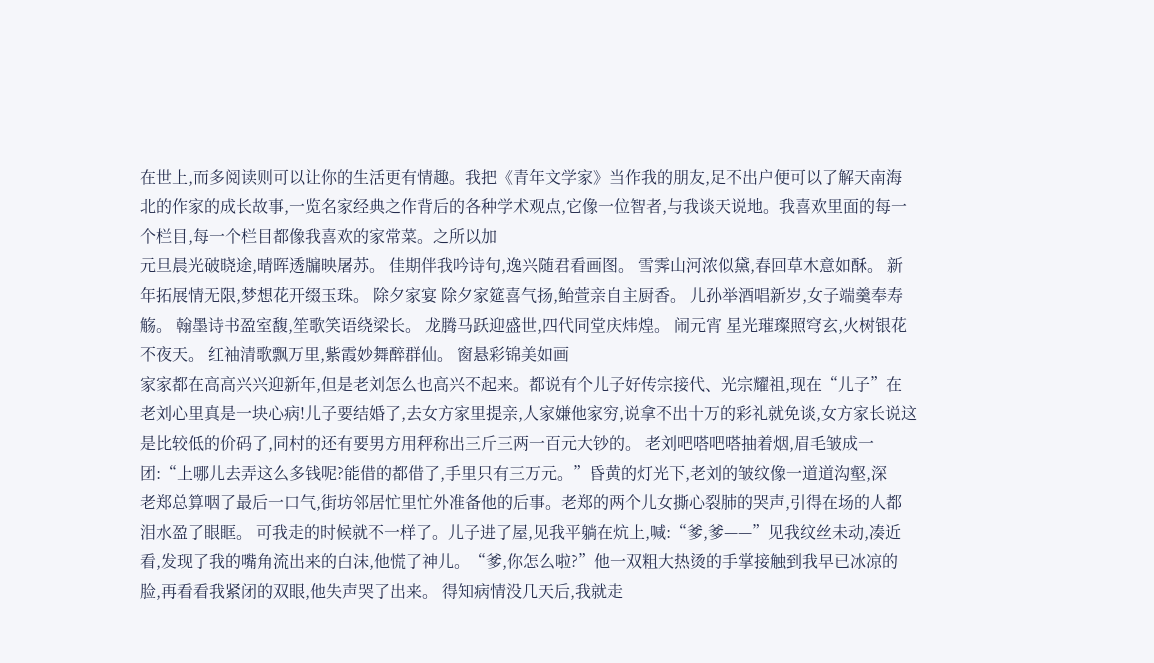在世上,而多阅读则可以让你的生活更有情趣。我把《青年文学家》当作我的朋友,足不出户便可以了解天南海北的作家的成长故事,一览名家经典之作背后的各种学术观点,它像一位智者,与我谈天说地。我喜欢里面的每一个栏目,每一个栏目都像我喜欢的家常菜。之所以加
元旦晨光破晓途,晴晖透牖映屠苏。 佳期伴我吟诗句,逸兴随君看画图。 雪霁山河浓似黛,春回草木意如酥。 新年拓展情无限,梦想花开缀玉珠。 除夕家宴 除夕家筵喜气扬,鲐萱亲自主厨香。 儿孙举酒唱新岁,女子端羹奉寿觞。 翰墨诗书盈室馥,笙歌笑语绕梁长。 龙腾马跃迎盛世,四代同堂庆炜煌。 闹元宵 星光璀璨照穹玄,火树银花不夜天。 红袖清歌飘万里,紫霞妙舞醉群仙。 窗悬彩锦美如画
家家都在高高兴兴迎新年,但是老刘怎么也高兴不起来。都说有个儿子好传宗接代、光宗耀祖,现在“儿子”在老刘心里真是一块心病!儿子要结婚了,去女方家里提亲,人家嫌他家穷,说拿不出十万的彩礼就免谈,女方家长说这是比较低的价码了,同村的还有要男方用秤称出三斤三两一百元大钞的。 老刘吧嗒吧嗒抽着烟,眉毛皱成一团:“上哪儿去弄这么多钱呢?能借的都借了,手里只有三万元。”昏黄的灯光下,老刘的皱纹像一道道沟壑,深
老郑总算咽了最后一口气,街坊邻居忙里忙外准备他的后事。老郑的两个儿女撕心裂肺的哭声,引得在场的人都泪水盈了眼眶。 可我走的时候就不一样了。儿子进了屋,见我平躺在炕上,喊:“爹,爹——”见我纹丝未动,凑近看,发现了我的嘴角流出来的白沫,他慌了神儿。“爹,你怎么啦?”他一双粗大热烫的手掌接触到我早已冰凉的脸,再看看我紧闭的双眼,他失声哭了出来。 得知病情没几天后,我就走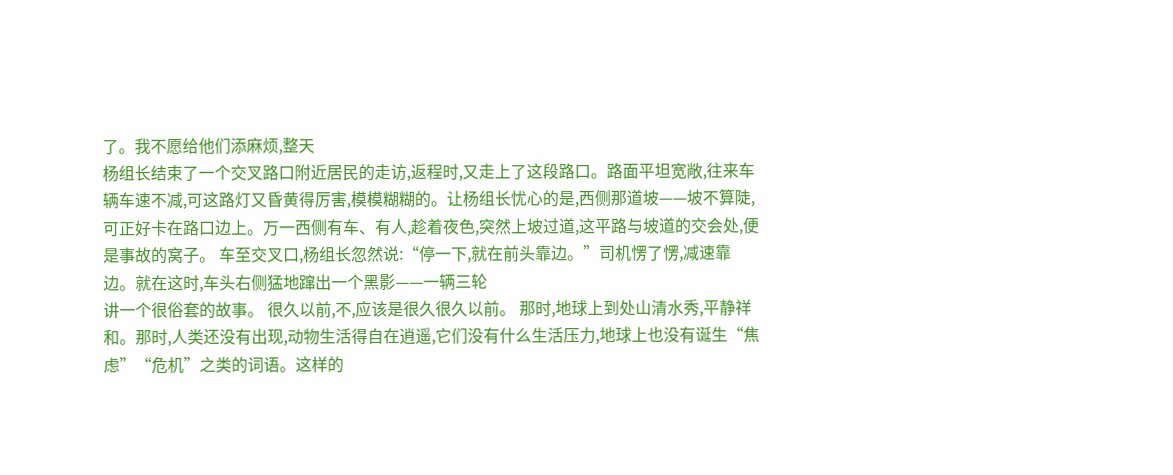了。我不愿给他们添麻烦,整天
杨组长结束了一个交叉路口附近居民的走访,返程时,又走上了这段路口。路面平坦宽敞,往来车辆车速不减,可这路灯又昏黄得厉害,模模糊糊的。让杨组长忧心的是,西侧那道坡——坡不算陡,可正好卡在路口边上。万一西侧有车、有人,趁着夜色,突然上坡过道,这平路与坡道的交会处,便是事故的窝子。 车至交叉口,杨组长忽然说:“停一下,就在前头靠边。”司机愣了愣,减速靠边。就在这时,车头右侧猛地蹿出一个黑影——一辆三轮
讲一个很俗套的故事。 很久以前,不,应该是很久很久以前。 那时,地球上到处山清水秀,平静祥和。那时,人类还没有出现,动物生活得自在逍遥,它们没有什么生活压力,地球上也没有诞生“焦虑”“危机”之类的词语。这样的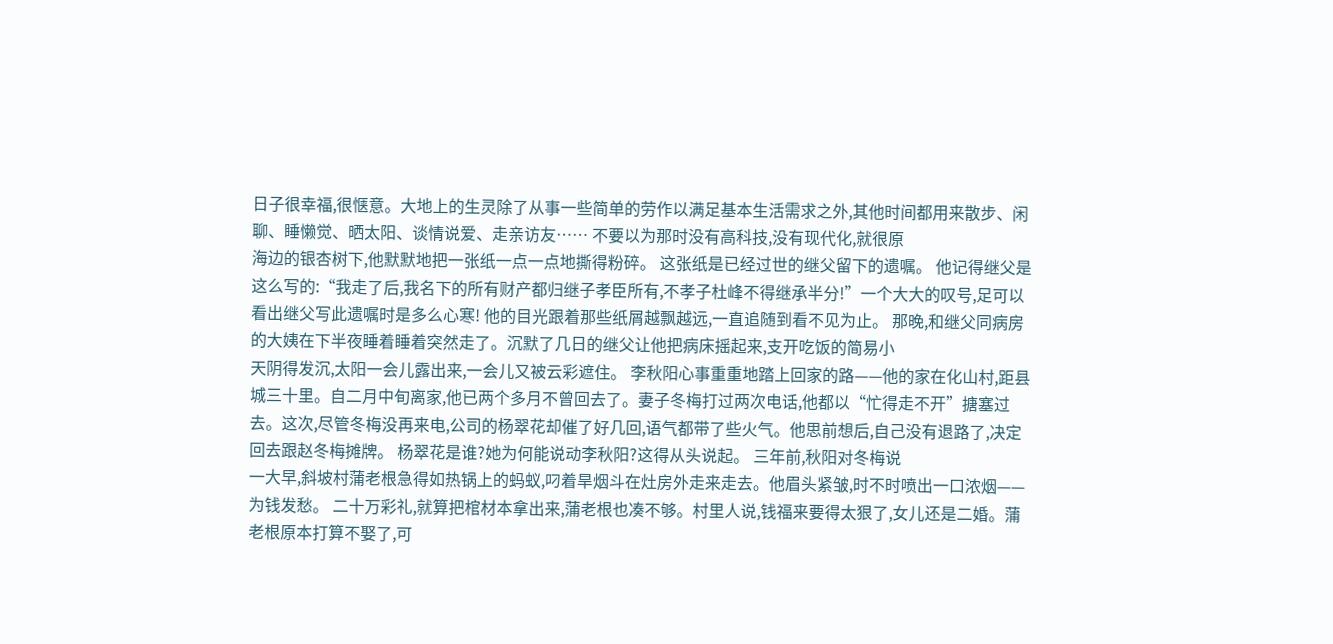日子很幸福,很惬意。大地上的生灵除了从事一些简单的劳作以满足基本生活需求之外,其他时间都用来散步、闲聊、睡懒觉、晒太阳、谈情说爱、走亲访友…… 不要以为那时没有高科技,没有现代化,就很原
海边的银杏树下,他默默地把一张纸一点一点地撕得粉碎。 这张纸是已经过世的继父留下的遗嘱。 他记得继父是这么写的:“我走了后,我名下的所有财产都归继子孝臣所有,不孝子杜峰不得继承半分!”一个大大的叹号,足可以看出继父写此遗嘱时是多么心寒! 他的目光跟着那些纸屑越飘越远,一直追随到看不见为止。 那晚,和继父同病房的大姨在下半夜睡着睡着突然走了。沉默了几日的继父让他把病床摇起来,支开吃饭的简易小
天阴得发沉,太阳一会儿露出来,一会儿又被云彩遮住。 李秋阳心事重重地踏上回家的路——他的家在化山村,距县城三十里。自二月中旬离家,他已两个多月不曾回去了。妻子冬梅打过两次电话,他都以“忙得走不开”搪塞过去。这次,尽管冬梅没再来电,公司的杨翠花却催了好几回,语气都带了些火气。他思前想后,自己没有退路了,决定回去跟赵冬梅摊牌。 杨翠花是谁?她为何能说动李秋阳?这得从头说起。 三年前,秋阳对冬梅说
一大早,斜坡村蒲老根急得如热锅上的蚂蚁,叼着旱烟斗在灶房外走来走去。他眉头紧皱,时不时喷出一口浓烟——为钱发愁。 二十万彩礼,就算把棺材本拿出来,蒲老根也凑不够。村里人说,钱福来要得太狠了,女儿还是二婚。蒲老根原本打算不娶了,可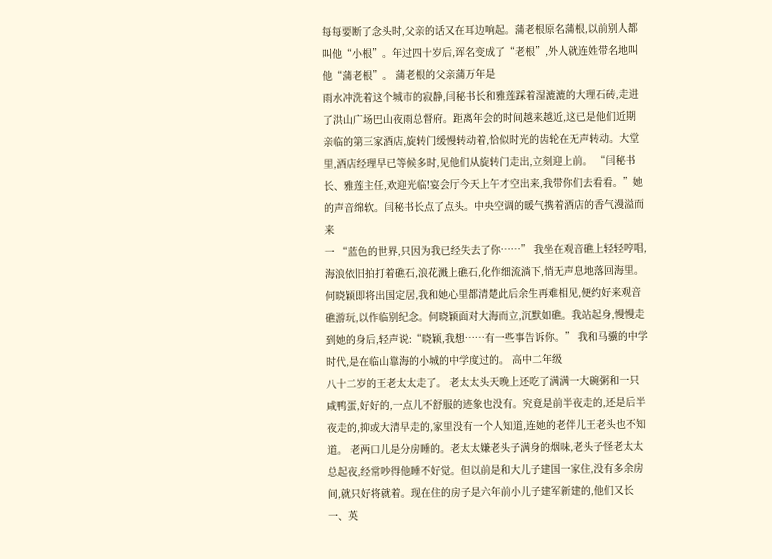每每要断了念头时,父亲的话又在耳边响起。蒲老根原名蒲根,以前别人都叫他“小根”。年过四十岁后,诨名变成了“老根”,外人就连姓带名地叫他“蒲老根”。 蒲老根的父亲蒲万年是
雨水冲洗着这个城市的寂静,闫秘书长和雅莲踩着湿漉漉的大理石砖,走进了洪山广场巴山夜雨总督府。距离年会的时间越来越近,这已是他们近期亲临的第三家酒店,旋转门缓慢转动着,恰似时光的齿轮在无声转动。大堂里,酒店经理早已等候多时,见他们从旋转门走出,立刻迎上前。 “闫秘书长、雅莲主任,欢迎光临!宴会厅今天上午才空出来,我带你们去看看。”她的声音绵软。闫秘书长点了点头。中央空调的暖气携着酒店的香气漫溢而来
一 “蓝色的世界,只因为我已经失去了你……” 我坐在观音礁上轻轻哼唱,海浪依旧拍打着礁石,浪花溅上礁石,化作细流淌下,悄无声息地落回海里。何晓颖即将出国定居,我和她心里都清楚此后余生再难相见,便约好来观音礁游玩,以作临别纪念。何晓颖面对大海而立,沉默如礁。我站起身,慢慢走到她的身后,轻声说:“晓颖,我想……有一些事告诉你。” 我和马骥的中学时代,是在临山靠海的小城的中学度过的。 高中二年级
八十二岁的王老太太走了。 老太太头天晚上还吃了满满一大碗粥和一只咸鸭蛋,好好的,一点儿不舒服的迹象也没有。究竟是前半夜走的,还是后半夜走的,抑或大清早走的,家里没有一个人知道,连她的老伴儿王老头也不知道。 老两口儿是分房睡的。老太太嫌老头子满身的烟味,老头子怪老太太总起夜,经常吵得他睡不好觉。但以前是和大儿子建国一家住,没有多余房间,就只好将就着。现在住的房子是六年前小儿子建军新建的,他们又长
一、英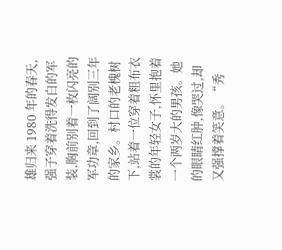雄归来 1980 年的春天,强子穿着洗得发白的军装,胸前别着一枚闪亮的军功章,回到了阔别三年的家乡。村口的老槐树下,站着一位穿着粗布衣裳的年轻女子,怀里抱着一个两岁大的男孩。她的眼睛红肿,像哭过,却又强撑着笑意。“秀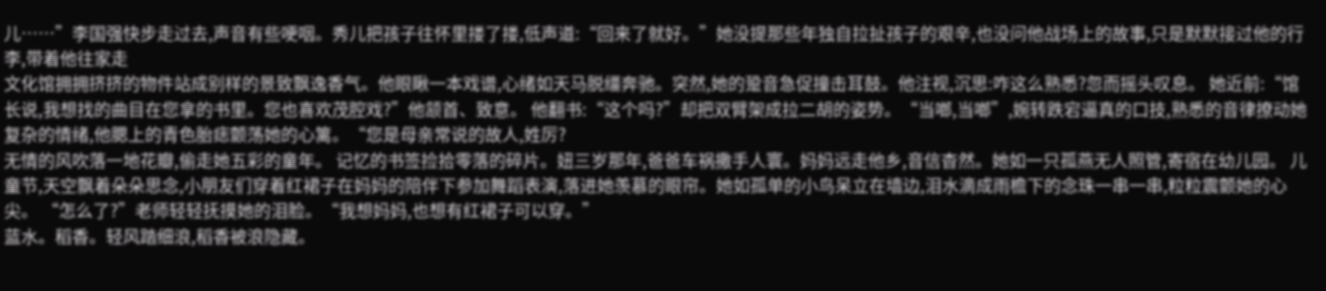儿……”李国强快步走过去,声音有些哽咽。秀儿把孩子往怀里搂了搂,低声道:“回来了就好。”她没提那些年独自拉扯孩子的艰辛,也没问他战场上的故事,只是默默接过他的行李,带着他往家走
文化馆拥拥挤挤的物件站成别样的景致飘逸香气。他眼瞅一本戏谱,心绪如天马脱缰奔驰。突然,她的跫音急促撞击耳鼓。他注视,沉思:咋这么熟悉?忽而摇头叹息。 她近前:“馆长说,我想找的曲目在您拿的书里。您也喜欢茂腔戏?”他颔首、致意。 他翻书:“这个吗?”却把双臂架成拉二胡的姿势。“当啷,当啷”,婉转跌宕逼真的口技,熟悉的音律撩动她复杂的情绪,他腮上的青色胎痣颤荡她的心篱。“您是母亲常说的故人,姓厉?
无情的风吹落一地花瓣,偷走她五彩的童年。 记忆的书签捡拾零落的碎片。妞三岁那年,爸爸车祸撒手人寰。妈妈远走他乡,音信杳然。她如一只孤燕无人照管,寄宿在幼儿园。 儿童节,天空飘着朵朵思念,小朋友们穿着红裙子在妈妈的陪伴下参加舞蹈表演,落进她羡慕的眼帘。她如孤单的小鸟呆立在墙边,泪水滴成雨檐下的念珠一串一串,粒粒震颤她的心尖。 “怎么了?”老师轻轻抚摸她的泪脸。“我想妈妈,也想有红裙子可以穿。”
蓝水。稻香。轻风踏细浪,稻香被浪隐藏。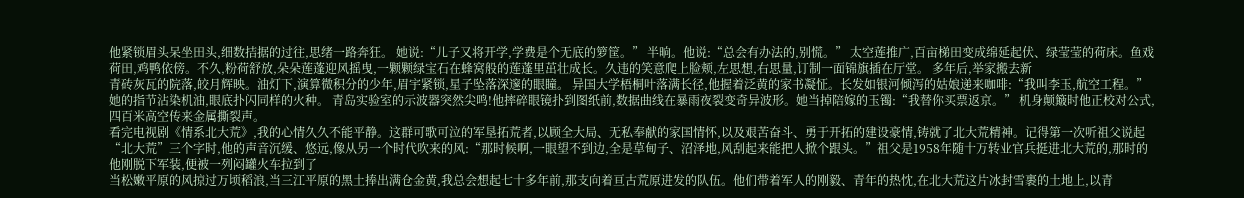他紧锁眉头呆坐田头,细数拮据的过往,思绪一路奔狂。 她说:“儿子又将开学,学费是个无底的箩筐。” 半晌。他说:“总会有办法的,别慌。” 太空莲推广,百亩梯田变成绵延起伏、绿莹莹的荷床。鱼戏荷田,鸡鸭依傍。不久,粉荷舒放,朵朵莲蓬迎风摇曳,一颗颗绿宝石在蜂窝般的莲蓬里茁壮成长。久违的笑意爬上脸颊,左思想,右思量,订制一面锦旗插在厅堂。 多年后,举家搬去新
青砖灰瓦的院落,皎月辉映。油灯下,演算微积分的少年,眉宇紧锁,星子坠落深邃的眼瞳。 异国大学梧桐叶落满长径,他握着泛黄的家书凝怔。长发如银河倾泻的姑娘递来咖啡:“我叫李玉,航空工程。”她的指节沾染机油,眼底扑闪同样的火种。 青岛实验室的示波器突然尖鸣!他摔碎眼镜扑到图纸前,数据曲线在暴雨夜裂变奇异波形。她当掉陪嫁的玉镯:“我替你买票返京。” 机身颠簸时他正校对公式,四百米高空传来金属撕裂声。
看完电视剧《情系北大荒》,我的心情久久不能平静。这群可歌可泣的军垦拓荒者,以顾全大局、无私奉献的家国情怀,以及艰苦奋斗、勇于开拓的建设豪情,铸就了北大荒精神。记得第一次听祖父说起“北大荒”三个字时,他的声音沉缓、悠远,像从另一个时代吹来的风:“那时候啊,一眼望不到边,全是草甸子、沼泽地,风刮起来能把人掀个跟头。”祖父是1958年随十万转业官兵挺进北大荒的,那时的他刚脱下军装,便被一列闷罐火车拉到了
当松嫩平原的风掠过万顷稻浪,当三江平原的黑土捧出满仓金黄,我总会想起七十多年前,那支向着亘古荒原进发的队伍。他们带着军人的刚毅、青年的热忱,在北大荒这片冰封雪裹的土地上,以青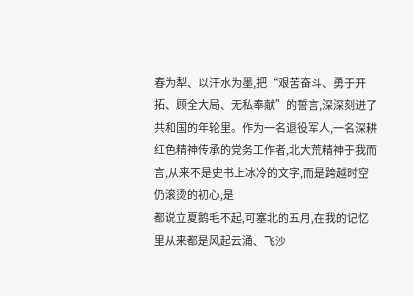春为犁、以汗水为墨,把“艰苦奋斗、勇于开拓、顾全大局、无私奉献”的誓言,深深刻进了共和国的年轮里。作为一名退役军人,一名深耕红色精神传承的党务工作者,北大荒精神于我而言,从来不是史书上冰冷的文字,而是跨越时空仍滚烫的初心,是
都说立夏鹅毛不起,可塞北的五月,在我的记忆里从来都是风起云涌、飞沙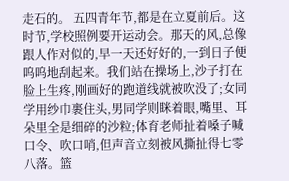走石的。 五四青年节,都是在立夏前后。这时节,学校照例要开运动会。那天的风,总像跟人作对似的,早一天还好好的,一到日子便呜呜地刮起来。我们站在操场上,沙子打在脸上生疼,刚画好的跑道线就被吹没了;女同学用纱巾裹住头,男同学则眯着眼,嘴里、耳朵里全是细碎的沙粒;体育老师扯着嗓子喊口令、吹口哨,但声音立刻被风撕扯得七零八落。篮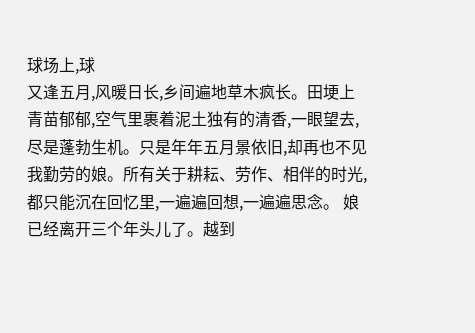球场上,球
又逢五月,风暖日长,乡间遍地草木疯长。田埂上青苗郁郁,空气里裹着泥土独有的清香,一眼望去,尽是蓬勃生机。只是年年五月景依旧,却再也不见我勤劳的娘。所有关于耕耘、劳作、相伴的时光,都只能沉在回忆里,一遍遍回想,一遍遍思念。 娘已经离开三个年头儿了。越到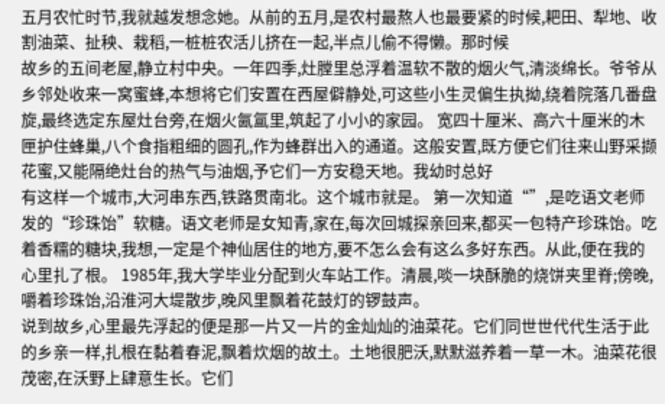五月农忙时节,我就越发想念她。从前的五月,是农村最熬人也最要紧的时候,耙田、犁地、收割油菜、扯秧、栽稻,一桩桩农活儿挤在一起,半点儿偷不得懒。那时候
故乡的五间老屋,静立村中央。一年四季,灶膛里总浮着温软不散的烟火气,清淡绵长。爷爷从乡邻处收来一窝蜜蜂,本想将它们安置在西屋僻静处,可这些小生灵偏生执拗,绕着院落几番盘旋,最终选定东屋灶台旁,在烟火氤氲里,筑起了小小的家园。 宽四十厘米、高六十厘米的木匣护住蜂巢,八个食指粗细的圆孔,作为蜂群出入的通道。这般安置,既方便它们往来山野采撷花蜜,又能隔绝灶台的热气与油烟,予它们一方安稳天地。我幼时总好
有这样一个城市,大河串东西,铁路贯南北。这个城市就是。 第一次知道“”,是吃语文老师发的“珍珠饴”软糖。语文老师是女知青,家在,每次回城探亲回来,都买一包特产珍珠饴。吃着香糯的糖块,我想,一定是个神仙居住的地方,要不怎么会有这么多好东西。从此,便在我的心里扎了根。 1985年,我大学毕业分配到火车站工作。清晨,啖一块酥脆的烧饼夹里脊;傍晚,嚼着珍珠饴,沿淮河大堤散步,晚风里飘着花鼓灯的锣鼓声。
说到故乡,心里最先浮起的便是那一片又一片的金灿灿的油菜花。它们同世世代代生活于此的乡亲一样,扎根在黏着春泥,飘着炊烟的故土。土地很肥沃,默默滋养着一草一木。油菜花很茂密,在沃野上肆意生长。它们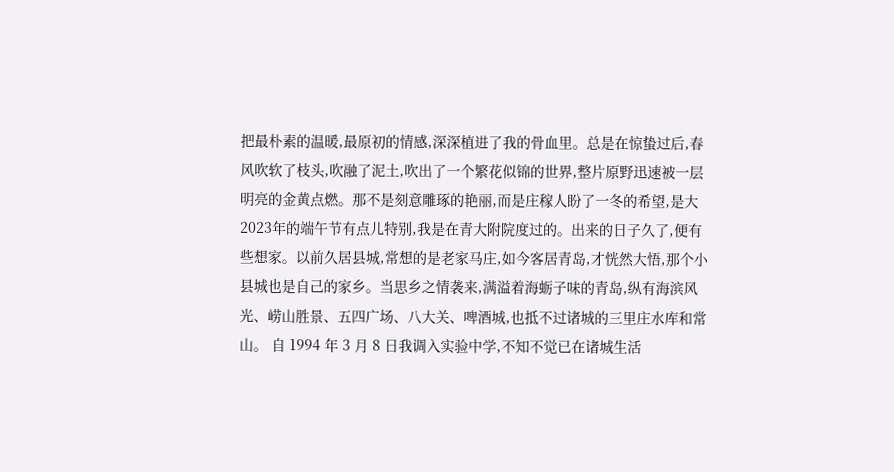把最朴素的温暖,最原初的情感,深深植进了我的骨血里。总是在惊蛰过后,春风吹软了枝头,吹融了泥土,吹出了一个繁花似锦的世界,整片原野迅速被一层明亮的金黄点燃。那不是刻意雕琢的艳丽,而是庄稼人盼了一冬的希望,是大
2023年的端午节有点儿特别,我是在青大附院度过的。出来的日子久了,便有些想家。以前久居县城,常想的是老家马庄,如今客居青岛,才恍然大悟,那个小县城也是自己的家乡。当思乡之情袭来,满溢着海蛎子味的青岛,纵有海滨风光、崂山胜景、五四广场、八大关、啤酒城,也抵不过诸城的三里庄水库和常山。 自 1994 年 3 月 8 日我调入实验中学,不知不觉已在诸城生活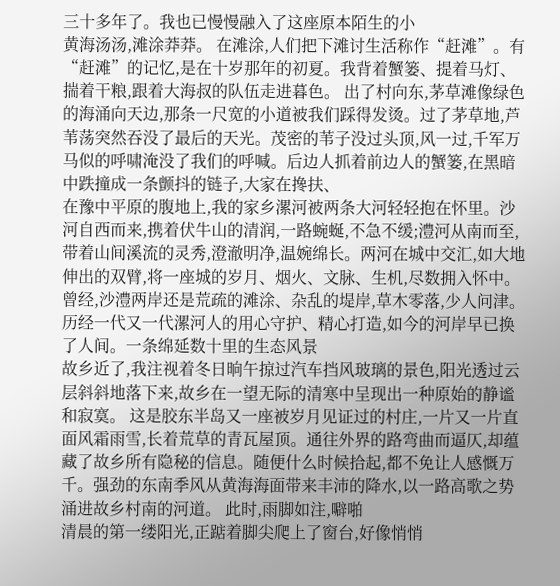三十多年了。我也已慢慢融入了这座原本陌生的小
黄海汤汤,滩涂莽莽。 在滩涂,人们把下滩讨生活称作“赶滩”。有“赶滩”的记忆,是在十岁那年的初夏。我背着蟹篓、提着马灯、揣着干粮,跟着大海叔的队伍走进暮色。 出了村向东,茅草滩像绿色的海涌向天边,那条一尺宽的小道被我们踩得发烫。过了茅草地,芦苇荡突然吞没了最后的天光。茂密的苇子没过头顶,风一过,千军万马似的呼啸淹没了我们的呼喊。后边人抓着前边人的蟹篓,在黑暗中跌撞成一条颤抖的链子,大家在搀扶、
在豫中平原的腹地上,我的家乡漯河被两条大河轻轻抱在怀里。沙河自西而来,携着伏牛山的清润,一路蜿蜒,不急不缓;澧河从南而至,带着山间溪流的灵秀,澄澈明净,温婉绵长。两河在城中交汇,如大地伸出的双臂,将一座城的岁月、烟火、文脉、生机,尽数拥入怀中。 曾经,沙澧两岸还是荒疏的滩涂、杂乱的堤岸,草木零落,少人问津。历经一代又一代漯河人的用心守护、精心打造,如今的河岸早已换了人间。一条绵延数十里的生态风景
故乡近了,我注视着冬日晌午掠过汽车挡风玻璃的景色,阳光透过云层斜斜地落下来,故乡在一望无际的清寒中呈现出一种原始的静谧和寂寞。 这是胶东半岛又一座被岁月见证过的村庄,一片又一片直面风霜雨雪,长着荒草的青瓦屋顶。通往外界的路弯曲而逼仄,却蕴藏了故乡所有隐秘的信息。随便什么时候拾起,都不免让人感慨万千。强劲的东南季风从黄海海面带来丰沛的降水,以一路高歌之势涌进故乡村南的河道。 此时,雨脚如注,噼啪
清晨的第一缕阳光,正踮着脚尖爬上了窗台,好像悄悄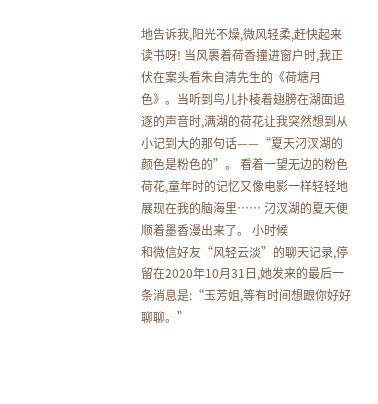地告诉我,阳光不燥,微风轻柔,赶快起来读书呀! 当风裹着荷香撞进窗户时,我正伏在案头看朱自清先生的《荷塘月色》。当听到鸟儿扑棱着翅膀在湖面追逐的声音时,满湖的荷花让我突然想到从小记到大的那句话——“夏天汈汊湖的颜色是粉色的”。 看着一望无边的粉色荷花,童年时的记忆又像电影一样轻轻地展现在我的脑海里…… 汈汊湖的夏天便顺着墨香漫出来了。 小时候
和微信好友“风轻云淡”的聊天记录,停留在2020年10月31日,她发来的最后一条消息是:“玉芳姐,等有时间想跟你好好聊聊。”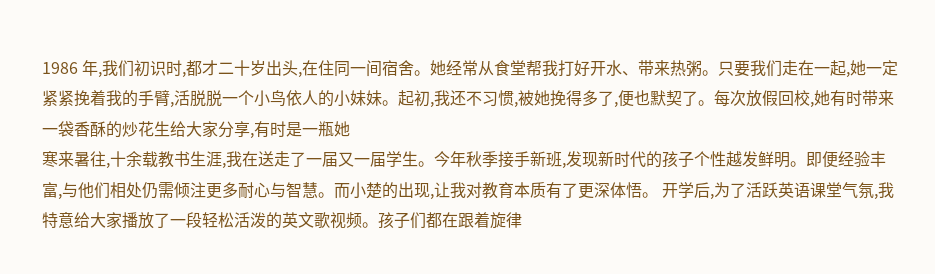1986 年,我们初识时,都才二十岁出头,在住同一间宿舍。她经常从食堂帮我打好开水、带来热粥。只要我们走在一起,她一定紧紧挽着我的手臂,活脱脱一个小鸟依人的小妹妹。起初,我还不习惯,被她挽得多了,便也默契了。每次放假回校,她有时带来一袋香酥的炒花生给大家分享,有时是一瓶她
寒来暑往,十余载教书生涯,我在送走了一届又一届学生。今年秋季接手新班,发现新时代的孩子个性越发鲜明。即便经验丰富,与他们相处仍需倾注更多耐心与智慧。而小楚的出现,让我对教育本质有了更深体悟。 开学后,为了活跃英语课堂气氛,我特意给大家播放了一段轻松活泼的英文歌视频。孩子们都在跟着旋律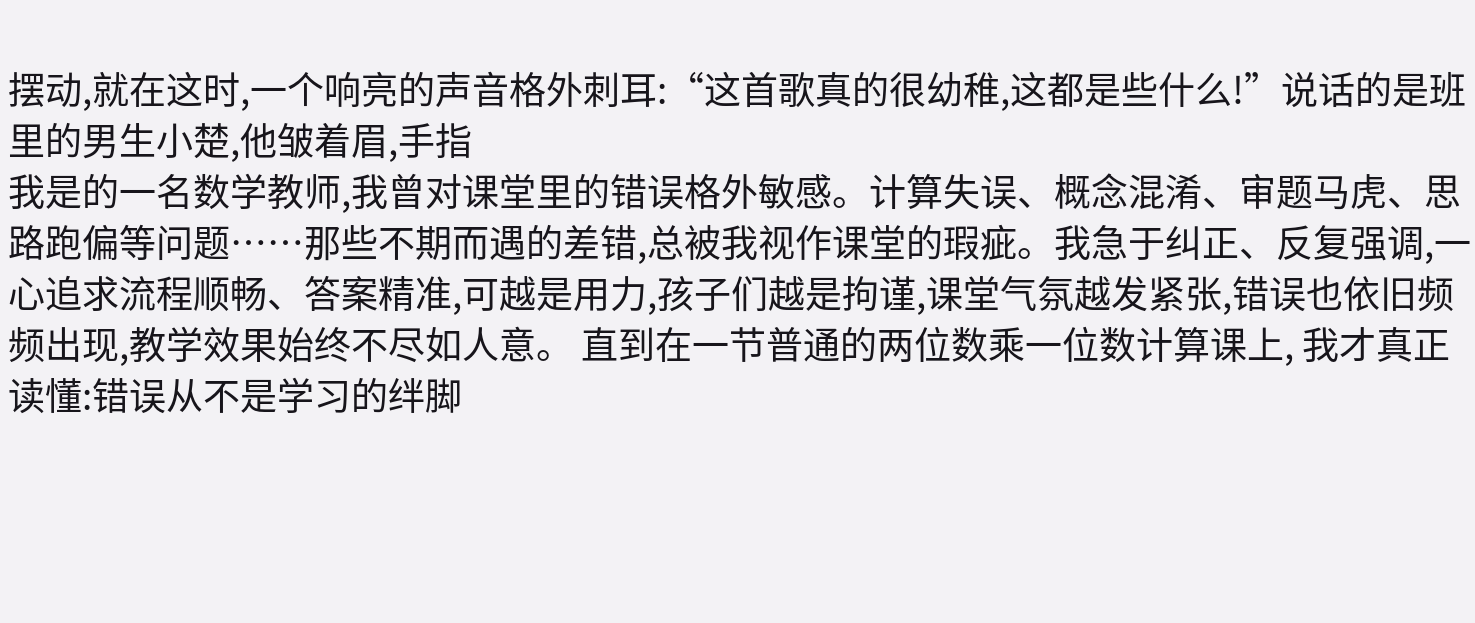摆动,就在这时,一个响亮的声音格外刺耳:“这首歌真的很幼稚,这都是些什么!”说话的是班里的男生小楚,他皱着眉,手指
我是的一名数学教师,我曾对课堂里的错误格外敏感。计算失误、概念混淆、审题马虎、思路跑偏等问题……那些不期而遇的差错,总被我视作课堂的瑕疵。我急于纠正、反复强调,一心追求流程顺畅、答案精准,可越是用力,孩子们越是拘谨,课堂气氛越发紧张,错误也依旧频频出现,教学效果始终不尽如人意。 直到在一节普通的两位数乘一位数计算课上, 我才真正读懂:错误从不是学习的绊脚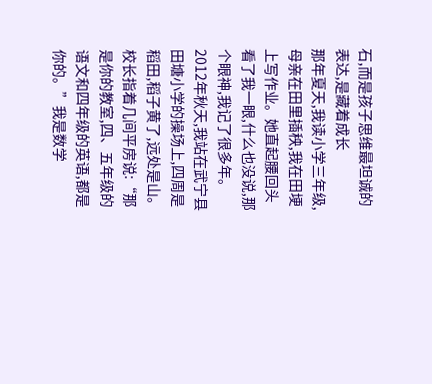石,而是孩子思维最坦诚的表达,是藏着成长
那年夏天,我读小学三年级,母亲在田里插秧,我在田埂上写作业。她直起腰回头看了我一眼,什么也没说,那个眼神,我记了很多年。2012年秋天,我站在武宁县田塘小学的操场上,四周是稻田,稻子黄了,远处是山。校长指着几间平房说:“那是你的教室,四、五年级的语文和四年级的英语,都是你的。”我是数学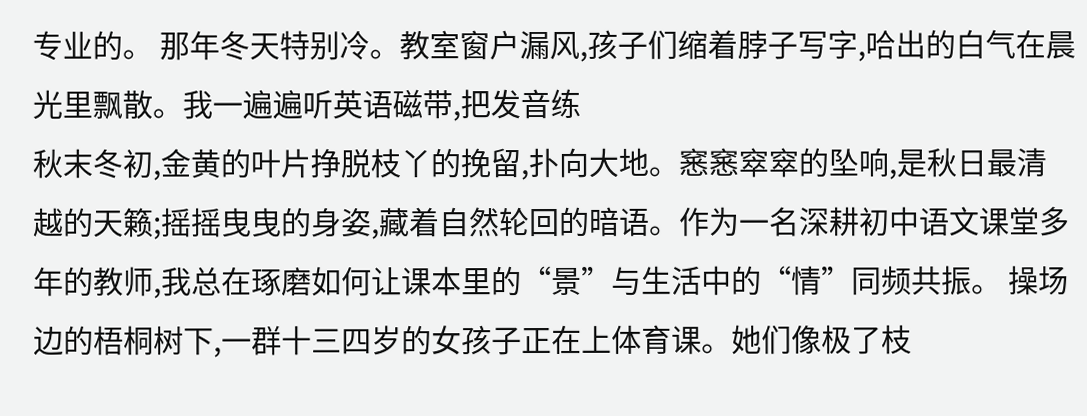专业的。 那年冬天特别冷。教室窗户漏风,孩子们缩着脖子写字,哈出的白气在晨光里飘散。我一遍遍听英语磁带,把发音练
秋末冬初,金黄的叶片挣脱枝丫的挽留,扑向大地。窸窸窣窣的坠响,是秋日最清越的天籁;摇摇曳曳的身姿,藏着自然轮回的暗语。作为一名深耕初中语文课堂多年的教师,我总在琢磨如何让课本里的“景”与生活中的“情”同频共振。 操场边的梧桐树下,一群十三四岁的女孩子正在上体育课。她们像极了枝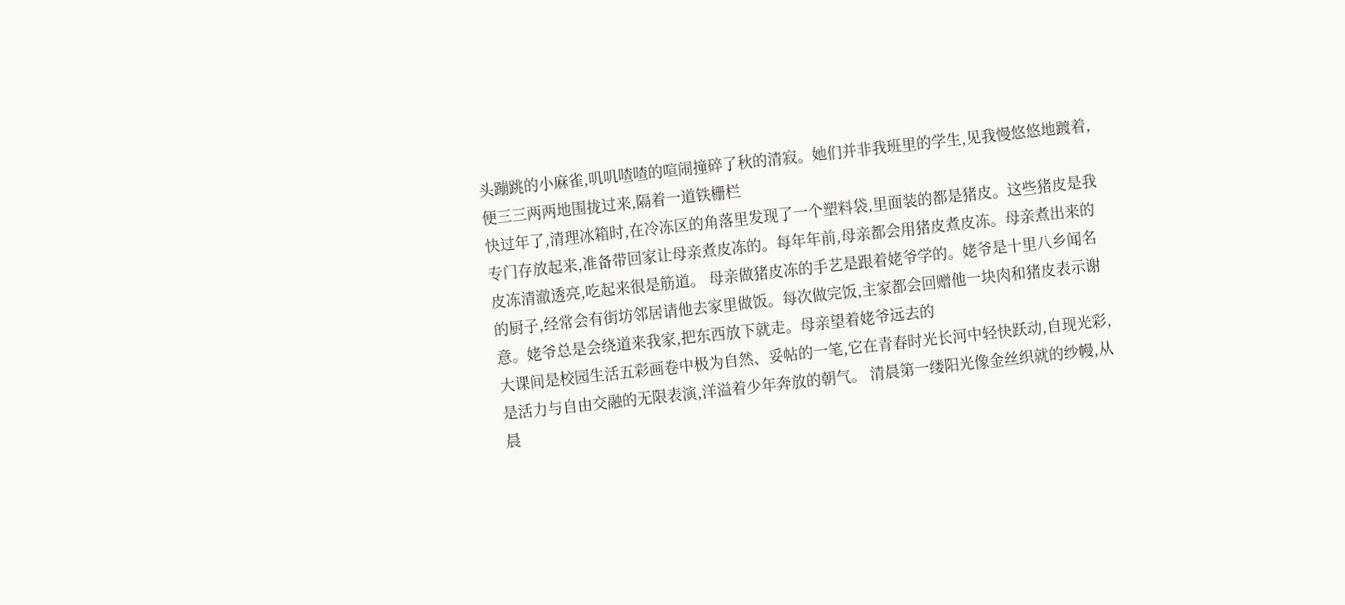头蹦跳的小麻雀,叽叽喳喳的喧闹撞碎了秋的清寂。她们并非我班里的学生,见我慢悠悠地踱着,便三三两两地围拢过来,隔着一道铁栅栏
快过年了,清理冰箱时,在冷冻区的角落里发现了一个塑料袋,里面装的都是猪皮。这些猪皮是我专门存放起来,准备带回家让母亲煮皮冻的。每年年前,母亲都会用猪皮煮皮冻。母亲煮出来的皮冻清澈透亮,吃起来很是筋道。 母亲做猪皮冻的手艺是跟着姥爷学的。姥爷是十里八乡闻名的厨子,经常会有街坊邻居请他去家里做饭。每次做完饭,主家都会回赠他一块肉和猪皮表示谢意。姥爷总是会绕道来我家,把东西放下就走。母亲望着姥爷远去的
大课间是校园生活五彩画卷中极为自然、妥帖的一笔,它在青春时光长河中轻快跃动,自现光彩,是活力与自由交融的无限表演,洋溢着少年奔放的朝气。 清晨第一缕阳光像金丝织就的纱幔,从晨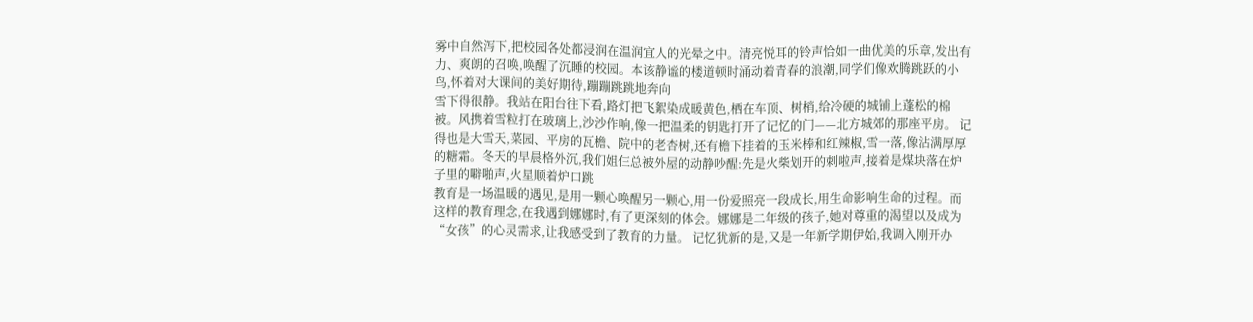雾中自然泻下,把校园各处都浸润在温润宜人的光晕之中。清亮悦耳的铃声恰如一曲优美的乐章,发出有力、爽朗的召唤,唤醒了沉睡的校园。本该静谧的楼道顿时涌动着青春的浪潮,同学们像欢腾跳跃的小鸟,怀着对大课间的美好期待,蹦蹦跳跳地奔向
雪下得很静。我站在阳台往下看,路灯把飞絮染成暖黄色,栖在车顶、树梢,给冷硬的城铺上蓬松的棉被。风携着雪粒打在玻璃上,沙沙作响,像一把温柔的钥匙打开了记忆的门——北方城郊的那座平房。 记得也是大雪天,菜园、平房的瓦檐、院中的老杏树,还有檐下挂着的玉米棒和红辣椒,雪一落,像沾满厚厚的糖霜。冬天的早晨格外沉,我们姐仨总被外屋的动静吵醒:先是火柴划开的刺啦声,接着是煤块落在炉子里的噼啪声,火星顺着炉口跳
教育是一场温暖的遇见,是用一颗心唤醒另一颗心,用一份爱照亮一段成长,用生命影响生命的过程。而这样的教育理念,在我遇到娜娜时,有了更深刻的体会。娜娜是二年级的孩子,她对尊重的渴望以及成为“女孩”的心灵需求,让我感受到了教育的力量。 记忆犹新的是,又是一年新学期伊始,我调入刚开办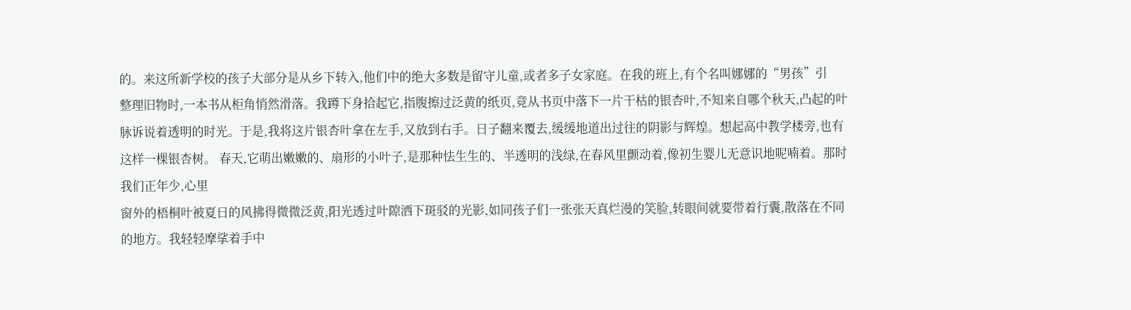的。来这所新学校的孩子大部分是从乡下转入,他们中的绝大多数是留守儿童,或者多子女家庭。在我的班上,有个名叫娜娜的“男孩”引
整理旧物时,一本书从柜角悄然滑落。我蹲下身拾起它,指腹擦过泛黄的纸页,竟从书页中落下一片干枯的银杏叶,不知来自哪个秋天,凸起的叶脉诉说着透明的时光。于是,我将这片银杏叶拿在左手,又放到右手。日子翻来覆去,缓缓地道出过往的阴影与辉煌。想起高中教学楼旁,也有这样一棵银杏树。 春天,它萌出嫩嫩的、扇形的小叶子,是那种怯生生的、半透明的浅绿,在春风里颤动着,像初生婴儿无意识地呢喃着。那时我们正年少,心里
窗外的梧桐叶被夏日的风拂得微微泛黄,阳光透过叶隙洒下斑驳的光影,如同孩子们一张张天真烂漫的笑脸,转眼间就要带着行囊,散落在不同的地方。我轻轻摩挲着手中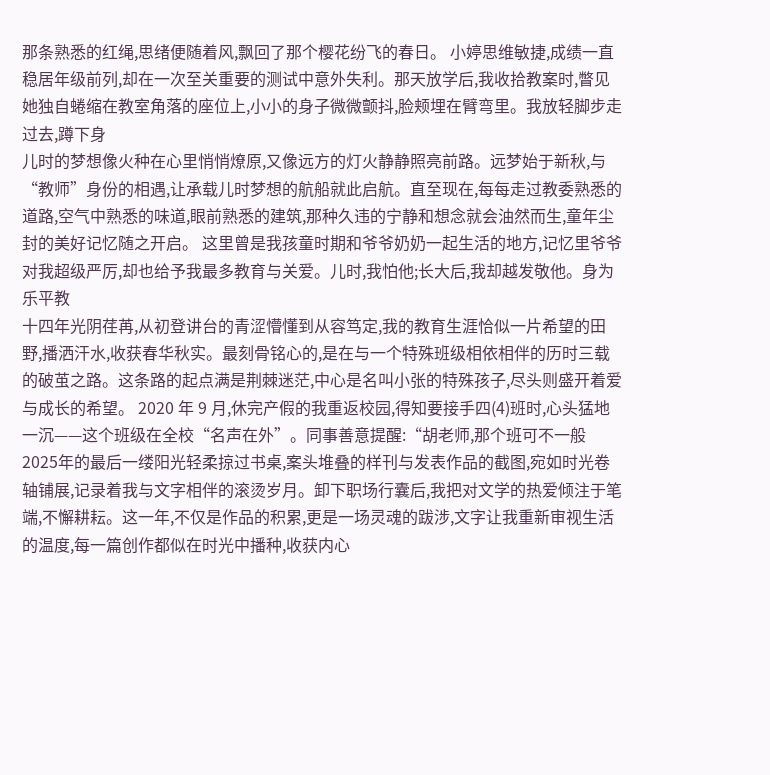那条熟悉的红绳,思绪便随着风,飘回了那个樱花纷飞的春日。 小婷思维敏捷,成绩一直稳居年级前列,却在一次至关重要的测试中意外失利。那天放学后,我收拾教案时,瞥见她独自蜷缩在教室角落的座位上,小小的身子微微颤抖,脸颊埋在臂弯里。我放轻脚步走过去,蹲下身
儿时的梦想像火种在心里悄悄燎原,又像远方的灯火静静照亮前路。远梦始于新秋,与“教师”身份的相遇,让承载儿时梦想的航船就此启航。直至现在,每每走过教委熟悉的道路,空气中熟悉的味道,眼前熟悉的建筑,那种久违的宁静和想念就会油然而生,童年尘封的美好记忆随之开启。 这里曾是我孩童时期和爷爷奶奶一起生活的地方,记忆里爷爷对我超级严厉,却也给予我最多教育与关爱。儿时,我怕他;长大后,我却越发敬他。身为乐平教
十四年光阴荏苒,从初登讲台的青涩懵懂到从容笃定,我的教育生涯恰似一片希望的田野,播洒汗水,收获春华秋实。最刻骨铭心的,是在与一个特殊班级相依相伴的历时三载的破茧之路。这条路的起点满是荆棘迷茫,中心是名叫小张的特殊孩子,尽头则盛开着爱与成长的希望。 2020 年 9 月,休完产假的我重返校园,得知要接手四(4)班时,心头猛地一沉——这个班级在全校“名声在外”。同事善意提醒:“胡老师,那个班可不一般
2025年的最后一缕阳光轻柔掠过书桌,案头堆叠的样刊与发表作品的截图,宛如时光卷轴铺展,记录着我与文字相伴的滚烫岁月。卸下职场行囊后,我把对文学的热爱倾注于笔端,不懈耕耘。这一年,不仅是作品的积累,更是一场灵魂的跋涉,文字让我重新审视生活的温度,每一篇创作都似在时光中播种,收获内心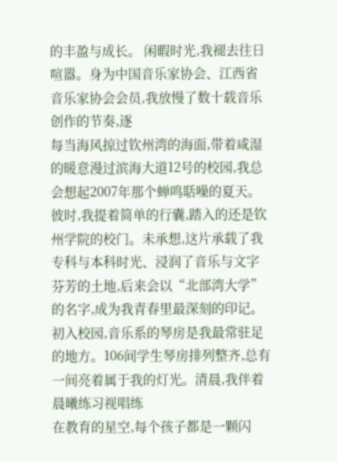的丰盈与成长。 闲暇时光,我褪去往日喧嚣。身为中国音乐家协会、江西省音乐家协会会员,我放慢了数十载音乐创作的节奏,逐
每当海风掠过钦州湾的海面,带着咸湿的暖意漫过滨海大道12号的校园,我总会想起2007年那个蝉鸣聒噪的夏天。彼时,我提着简单的行囊,踏入的还是钦州学院的校门。未承想,这片承载了我专科与本科时光、浸润了音乐与文字芬芳的土地,后来会以“北部湾大学”的名字,成为我青春里最深刻的印记。 初入校园,音乐系的琴房是我最常驻足的地方。106间学生琴房排列整齐,总有一间亮着属于我的灯光。清晨,我伴着晨曦练习视唱练
在教育的星空,每个孩子都是一颗闪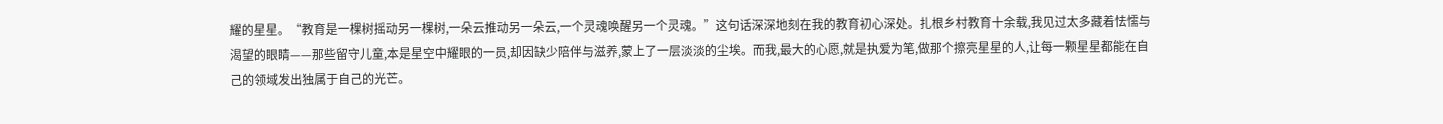耀的星星。“教育是一棵树摇动另一棵树,一朵云推动另一朵云,一个灵魂唤醒另一个灵魂。”这句话深深地刻在我的教育初心深处。扎根乡村教育十余载,我见过太多藏着怯懦与渴望的眼睛——那些留守儿童,本是星空中耀眼的一员,却因缺少陪伴与滋养,蒙上了一层淡淡的尘埃。而我,最大的心愿,就是执爱为笔,做那个擦亮星星的人,让每一颗星星都能在自己的领域发出独属于自己的光芒。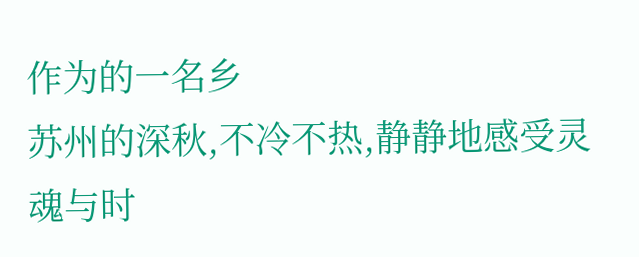作为的一名乡
苏州的深秋,不冷不热,静静地感受灵魂与时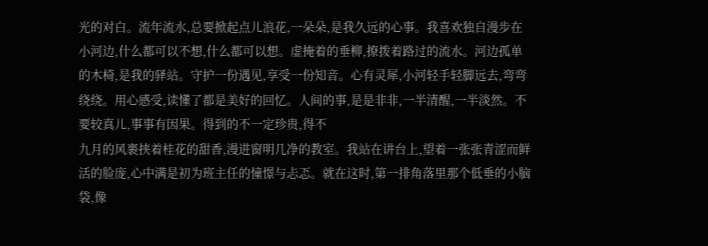光的对白。流年流水,总要掀起点儿浪花,一朵朵,是我久远的心事。我喜欢独自漫步在小河边,什么都可以不想,什么都可以想。虚掩着的垂柳,撩拨着路过的流水。河边孤单的木椅,是我的驿站。守护一份遇见,享受一份知音。心有灵犀,小河轻手轻脚远去,弯弯绕绕。用心感受,读懂了都是美好的回忆。人间的事,是是非非,一半清醒,一半淡然。不要较真儿,事事有因果。得到的不一定珍贵,得不
九月的风裹挟着桂花的甜香,漫进窗明几净的教室。我站在讲台上,望着一张张青涩而鲜活的脸庞,心中满是初为班主任的憧憬与忐忑。就在这时,第一排角落里那个低垂的小脑袋,像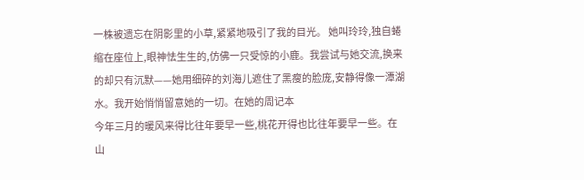一株被遗忘在阴影里的小草,紧紧地吸引了我的目光。 她叫玲玲,独自蜷缩在座位上,眼神怯生生的,仿佛一只受惊的小鹿。我尝试与她交流,换来的却只有沉默——她用细碎的刘海儿遮住了黑瘦的脸庞,安静得像一潭湖水。我开始悄悄留意她的一切。在她的周记本
今年三月的暖风来得比往年要早一些,桃花开得也比往年要早一些。在山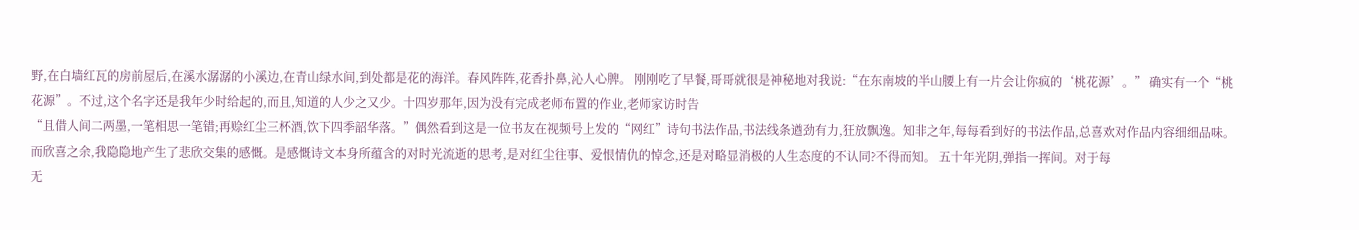野,在白墙红瓦的房前屋后,在溪水潺潺的小溪边,在青山绿水间,到处都是花的海洋。春风阵阵,花香扑鼻,沁人心脾。 刚刚吃了早餐,哥哥就很是神秘地对我说:“在东南坡的半山腰上有一片会让你疯的‘桃花源’。” 确实有一个“桃花源”。不过,这个名字还是我年少时给起的,而且,知道的人少之又少。十四岁那年,因为没有完成老师布置的作业,老师家访时告
“且借人间二两墨,一笔相思一笔错;再赊红尘三杯酒,饮下四季韶华落。”偶然看到这是一位书友在视频号上发的“网红”诗句书法作品,书法线条遒劲有力,狂放飘逸。知非之年,每每看到好的书法作品,总喜欢对作品内容细细品味。而欣喜之余,我隐隐地产生了悲欣交集的感慨。是感慨诗文本身所蕴含的对时光流逝的思考,是对红尘往事、爱恨情仇的悼念,还是对略显消极的人生态度的不认同?不得而知。 五十年光阴,弹指一挥间。对于每
无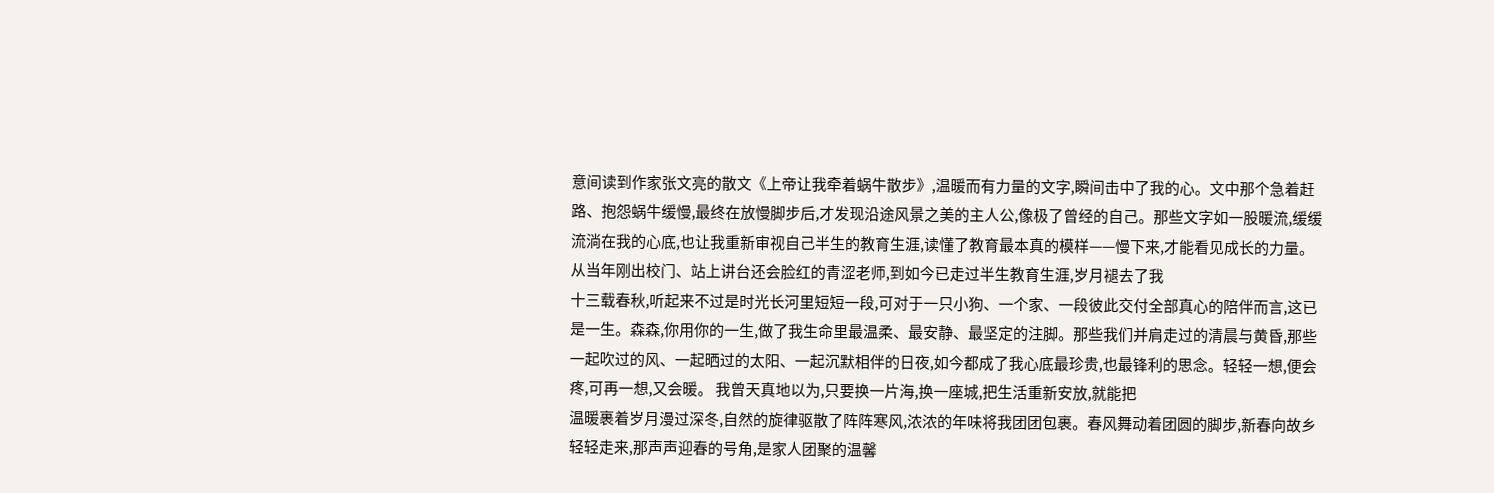意间读到作家张文亮的散文《上帝让我牵着蜗牛散步》,温暖而有力量的文字,瞬间击中了我的心。文中那个急着赶路、抱怨蜗牛缓慢,最终在放慢脚步后,才发现沿途风景之美的主人公,像极了曾经的自己。那些文字如一股暖流,缓缓流淌在我的心底,也让我重新审视自己半生的教育生涯,读懂了教育最本真的模样——慢下来,才能看见成长的力量。 从当年刚出校门、站上讲台还会脸红的青涩老师,到如今已走过半生教育生涯,岁月褪去了我
十三载春秋,听起来不过是时光长河里短短一段,可对于一只小狗、一个家、一段彼此交付全部真心的陪伴而言,这已是一生。森森,你用你的一生,做了我生命里最温柔、最安静、最坚定的注脚。那些我们并肩走过的清晨与黄昏,那些一起吹过的风、一起晒过的太阳、一起沉默相伴的日夜,如今都成了我心底最珍贵,也最锋利的思念。轻轻一想,便会疼,可再一想,又会暖。 我曾天真地以为,只要换一片海,换一座城,把生活重新安放,就能把
温暖裹着岁月漫过深冬,自然的旋律驱散了阵阵寒风,浓浓的年味将我团团包裹。春风舞动着团圆的脚步,新春向故乡轻轻走来,那声声迎春的号角,是家人团聚的温馨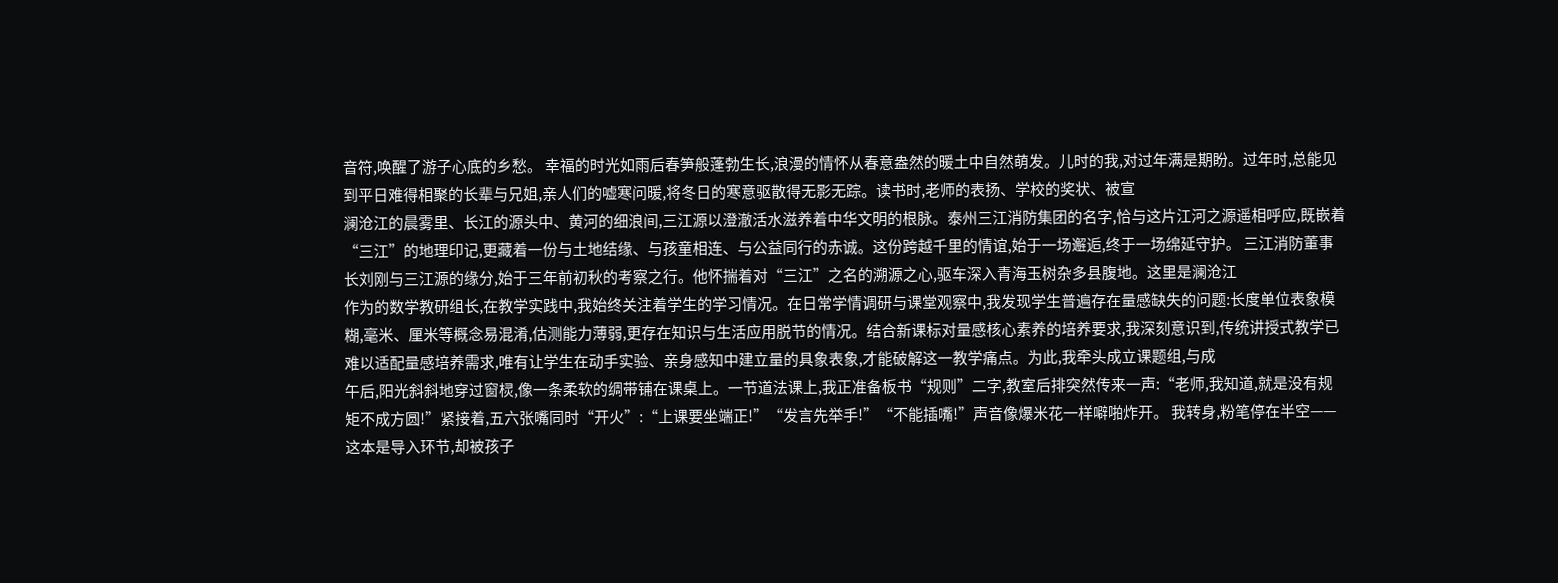音符,唤醒了游子心底的乡愁。 幸福的时光如雨后春笋般蓬勃生长,浪漫的情怀从春意盎然的暖土中自然萌发。儿时的我,对过年满是期盼。过年时,总能见到平日难得相聚的长辈与兄姐,亲人们的嘘寒问暖,将冬日的寒意驱散得无影无踪。读书时,老师的表扬、学校的奖状、被宣
澜沧江的晨雾里、长江的源头中、黄河的细浪间,三江源以澄澈活水滋养着中华文明的根脉。泰州三江消防集团的名字,恰与这片江河之源遥相呼应,既嵌着“三江”的地理印记,更藏着一份与土地结缘、与孩童相连、与公益同行的赤诚。这份跨越千里的情谊,始于一场邂逅,终于一场绵延守护。 三江消防董事长刘刚与三江源的缘分,始于三年前初秋的考察之行。他怀揣着对“三江”之名的溯源之心,驱车深入青海玉树杂多县腹地。这里是澜沧江
作为的数学教研组长,在教学实践中,我始终关注着学生的学习情况。在日常学情调研与课堂观察中,我发现学生普遍存在量感缺失的问题:长度单位表象模糊,毫米、厘米等概念易混淆,估测能力薄弱,更存在知识与生活应用脱节的情况。结合新课标对量感核心素养的培养要求,我深刻意识到,传统讲授式教学已难以适配量感培养需求,唯有让学生在动手实验、亲身感知中建立量的具象表象,才能破解这一教学痛点。为此,我牵头成立课题组,与成
午后,阳光斜斜地穿过窗棂,像一条柔软的绸带铺在课桌上。一节道法课上,我正准备板书“规则”二字,教室后排突然传来一声:“老师,我知道,就是没有规矩不成方圆!”紧接着,五六张嘴同时“开火”:“上课要坐端正!”“发言先举手!”“不能插嘴!”声音像爆米花一样噼啪炸开。 我转身,粉笔停在半空——这本是导入环节,却被孩子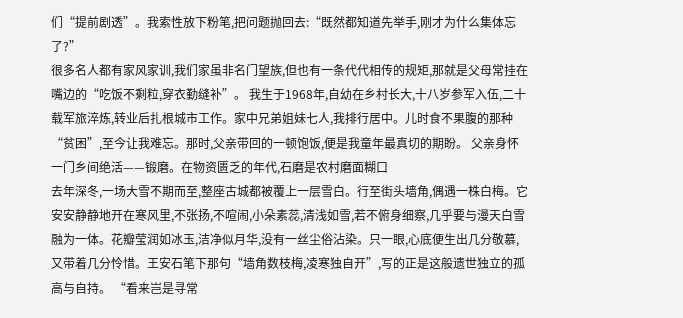们“提前剧透”。我索性放下粉笔,把问题抛回去:“既然都知道先举手,刚才为什么集体忘了?”
很多名人都有家风家训,我们家虽非名门望族,但也有一条代代相传的规矩,那就是父母常挂在嘴边的“吃饭不剩粒,穿衣勤缝补”。 我生于1968年,自幼在乡村长大,十八岁参军入伍,二十载军旅淬炼,转业后扎根城市工作。家中兄弟姐妹七人,我排行居中。儿时食不果腹的那种“贫困”,至今让我难忘。那时,父亲带回的一顿饱饭,便是我童年最真切的期盼。 父亲身怀一门乡间绝活——锻磨。在物资匮乏的年代,石磨是农村磨面糊口
去年深冬,一场大雪不期而至,整座古城都被覆上一层雪白。行至街头墙角,偶遇一株白梅。它安安静静地开在寒风里,不张扬,不喧闹,小朵素蕊,清浅如雪,若不俯身细察,几乎要与漫天白雪融为一体。花瓣莹润如冰玉,洁净似月华,没有一丝尘俗沾染。只一眼,心底便生出几分敬慕,又带着几分怜惜。王安石笔下那句“墙角数枝梅,凌寒独自开”,写的正是这般遗世独立的孤高与自持。 “看来岂是寻常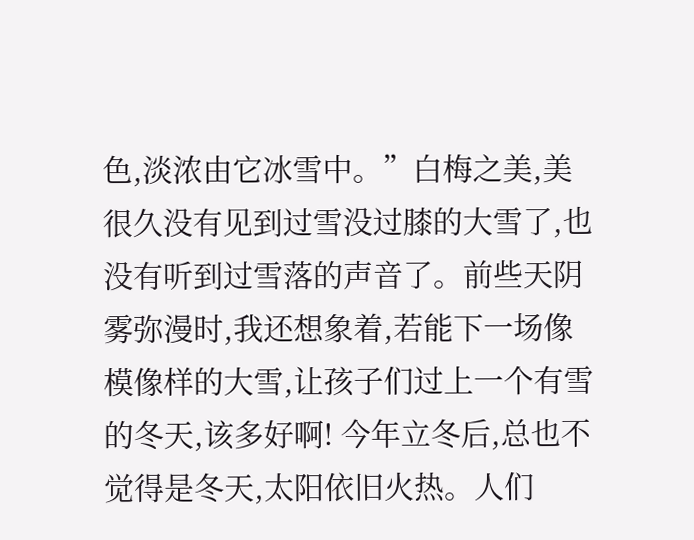色,淡浓由它冰雪中。”白梅之美,美
很久没有见到过雪没过膝的大雪了,也没有听到过雪落的声音了。前些天阴雾弥漫时,我还想象着,若能下一场像模像样的大雪,让孩子们过上一个有雪的冬天,该多好啊! 今年立冬后,总也不觉得是冬天,太阳依旧火热。人们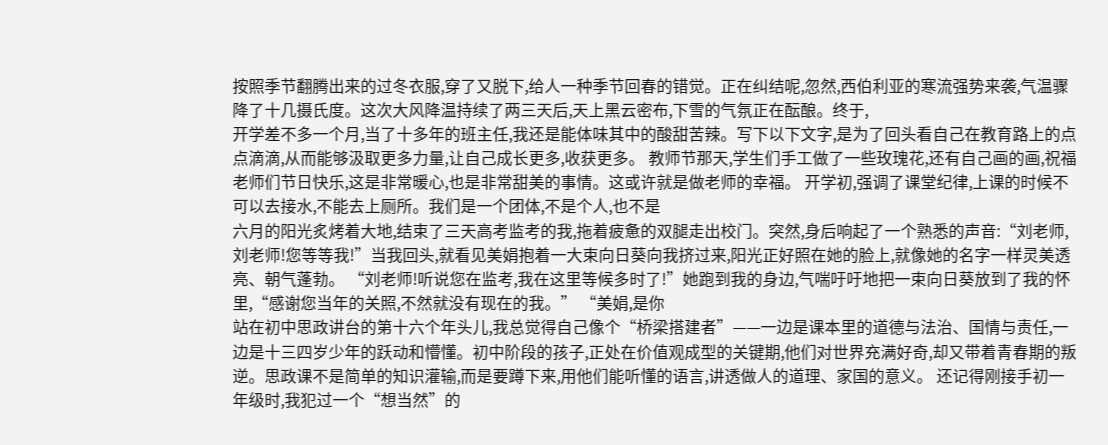按照季节翻腾出来的过冬衣服,穿了又脱下,给人一种季节回春的错觉。正在纠结呢,忽然,西伯利亚的寒流强势来袭,气温骤降了十几摄氏度。这次大风降温持续了两三天后,天上黑云密布,下雪的气氛正在酝酿。终于,
开学差不多一个月,当了十多年的班主任,我还是能体味其中的酸甜苦辣。写下以下文字,是为了回头看自己在教育路上的点点滴滴,从而能够汲取更多力量,让自己成长更多,收获更多。 教师节那天,学生们手工做了一些玫瑰花,还有自己画的画,祝福老师们节日快乐,这是非常暖心,也是非常甜美的事情。这或许就是做老师的幸福。 开学初,强调了课堂纪律,上课的时候不可以去接水,不能去上厕所。我们是一个团体,不是个人,也不是
六月的阳光炙烤着大地,结束了三天高考监考的我,拖着疲惫的双腿走出校门。突然,身后响起了一个熟悉的声音:“刘老师,刘老师!您等等我!”当我回头,就看见美娟抱着一大束向日葵向我挤过来,阳光正好照在她的脸上,就像她的名字一样灵美透亮、朝气蓬勃。 “刘老师!听说您在监考,我在这里等候多时了!”她跑到我的身边,气喘吁吁地把一束向日葵放到了我的怀里,“感谢您当年的关照,不然就没有现在的我。” “美娟,是你
站在初中思政讲台的第十六个年头儿,我总觉得自己像个“桥梁搭建者”——一边是课本里的道德与法治、国情与责任,一边是十三四岁少年的跃动和懵懂。初中阶段的孩子,正处在价值观成型的关键期,他们对世界充满好奇,却又带着青春期的叛逆。思政课不是简单的知识灌输,而是要蹲下来,用他们能听懂的语言,讲透做人的道理、家国的意义。 还记得刚接手初一年级时,我犯过一个“想当然”的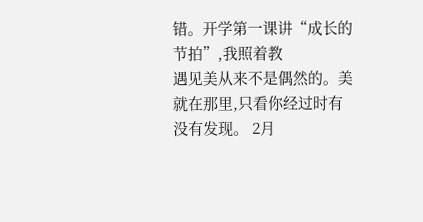错。开学第一课讲“成长的节拍”,我照着教
遇见美从来不是偶然的。美就在那里,只看你经过时有没有发现。 2月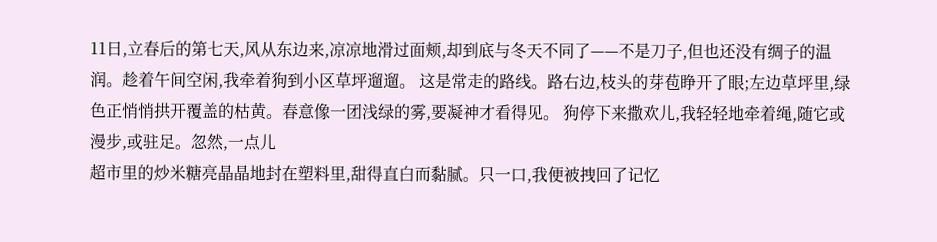11日,立春后的第七天,风从东边来,凉凉地滑过面颊,却到底与冬天不同了——不是刀子,但也还没有绸子的温润。趁着午间空闲,我牵着狗到小区草坪遛遛。 这是常走的路线。路右边,枝头的芽苞睁开了眼;左边草坪里,绿色正悄悄拱开覆盖的枯黄。春意像一团浅绿的雾,要凝神才看得见。 狗停下来撒欢儿,我轻轻地牵着绳,随它或漫步,或驻足。忽然,一点儿
超市里的炒米糖亮晶晶地封在塑料里,甜得直白而黏腻。只一口,我便被拽回了记忆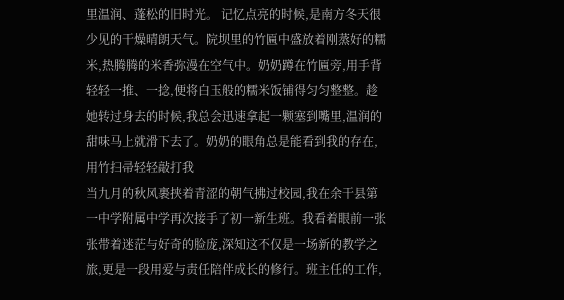里温润、蓬松的旧时光。 记忆点亮的时候,是南方冬天很少见的干燥晴朗天气。院坝里的竹匾中盛放着刚蒸好的糯米,热腾腾的米香弥漫在空气中。奶奶蹲在竹匾旁,用手背轻轻一推、一捻,便将白玉般的糯米饭铺得匀匀整整。趁她转过身去的时候,我总会迅速拿起一颗塞到嘴里,温润的甜味马上就滑下去了。奶奶的眼角总是能看到我的存在,用竹扫帚轻轻敲打我
当九月的秋风裹挟着青涩的朝气拂过校园,我在余干县第一中学附属中学再次接手了初一新生班。我看着眼前一张张带着迷茫与好奇的脸庞,深知这不仅是一场新的教学之旅,更是一段用爱与责任陪伴成长的修行。班主任的工作,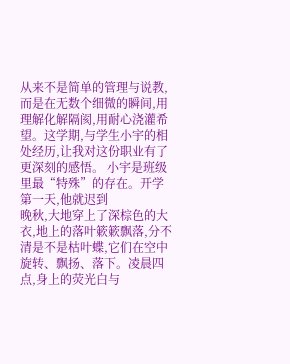从来不是简单的管理与说教,而是在无数个细微的瞬间,用理解化解隔阂,用耐心浇灌希望。这学期,与学生小宇的相处经历,让我对这份职业有了更深刻的感悟。 小宇是班级里最“特殊”的存在。开学第一天,他就迟到
晚秋,大地穿上了深棕色的大衣,地上的落叶簌簌飘落,分不清是不是枯叶蝶,它们在空中旋转、飘扬、落下。凌晨四点,身上的荧光白与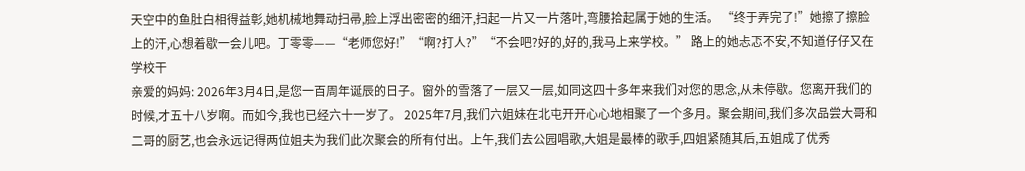天空中的鱼肚白相得益彰,她机械地舞动扫帚,脸上浮出密密的细汗,扫起一片又一片落叶,弯腰拾起属于她的生活。 “终于弄完了!”她擦了擦脸上的汗,心想着歇一会儿吧。丁零零——“老师您好!”“啊?打人?”“不会吧?好的,好的,我马上来学校。” 路上的她忐忑不安,不知道仔仔又在学校干
亲爱的妈妈: 2026年3月4日,是您一百周年诞辰的日子。窗外的雪落了一层又一层,如同这四十多年来我们对您的思念,从未停歇。您离开我们的时候,才五十八岁啊。而如今,我也已经六十一岁了。 2025年7月,我们六姐妹在北屯开开心心地相聚了一个多月。聚会期间,我们多次品尝大哥和二哥的厨艺,也会永远记得两位姐夫为我们此次聚会的所有付出。上午,我们去公园唱歌,大姐是最棒的歌手,四姐紧随其后,五姐成了优秀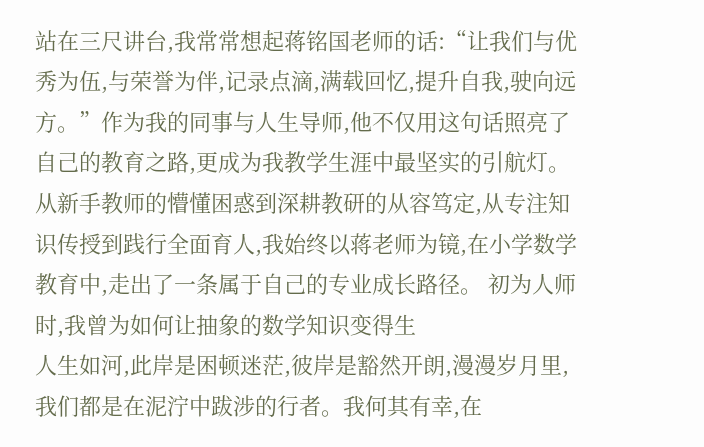站在三尺讲台,我常常想起蒋铭国老师的话:“让我们与优秀为伍,与荣誉为伴,记录点滴,满载回忆,提升自我,驶向远方。”作为我的同事与人生导师,他不仅用这句话照亮了自己的教育之路,更成为我教学生涯中最坚实的引航灯。从新手教师的懵懂困惑到深耕教研的从容笃定,从专注知识传授到践行全面育人,我始终以蒋老师为镜,在小学数学教育中,走出了一条属于自己的专业成长路径。 初为人师时,我曾为如何让抽象的数学知识变得生
人生如河,此岸是困顿迷茫,彼岸是豁然开朗,漫漫岁月里,我们都是在泥泞中跋涉的行者。我何其有幸,在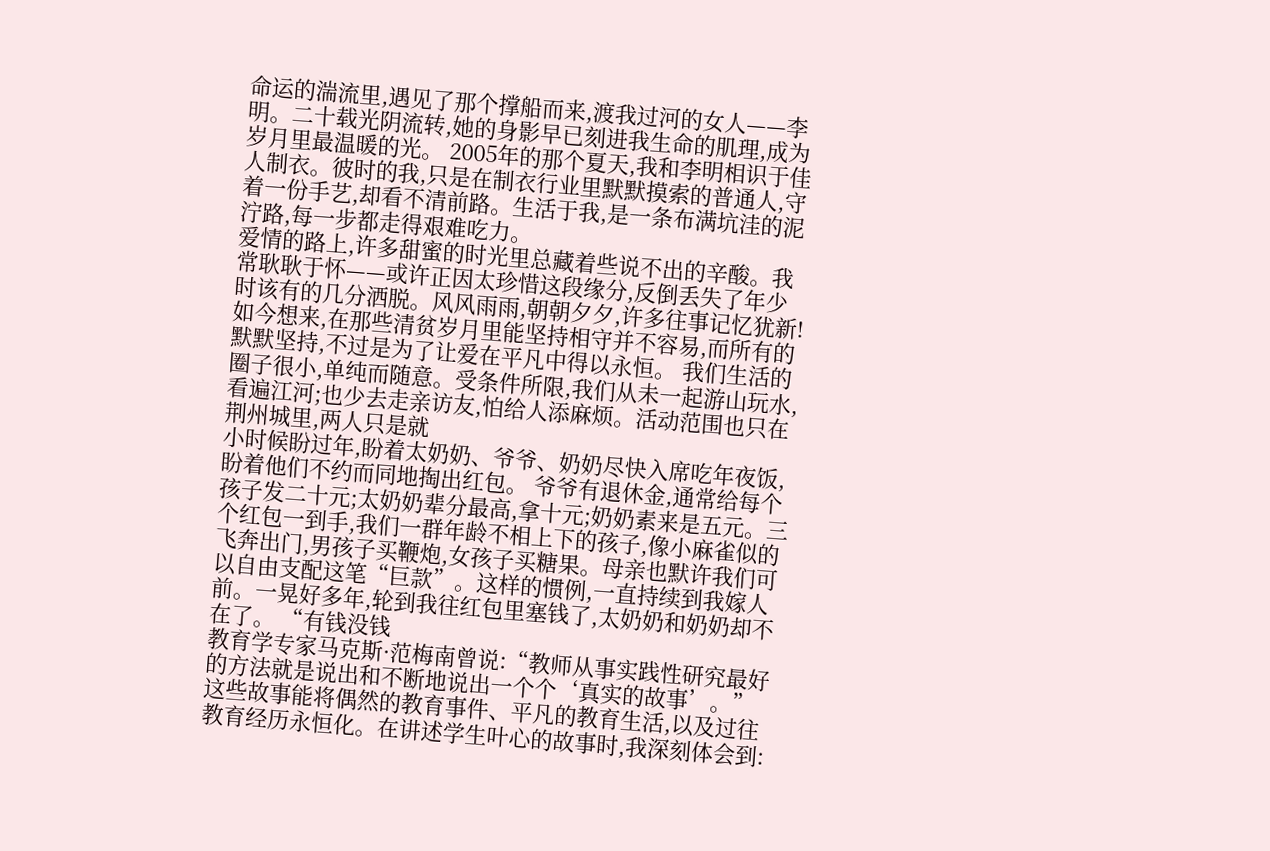命运的湍流里,遇见了那个撑船而来,渡我过河的女人——李明。二十载光阴流转,她的身影早已刻进我生命的肌理,成为岁月里最温暖的光。 2005年的那个夏天,我和李明相识于佳人制衣。彼时的我,只是在制衣行业里默默摸索的普通人,守着一份手艺,却看不清前路。生活于我,是一条布满坑洼的泥泞路,每一步都走得艰难吃力。
爱情的路上,许多甜蜜的时光里总藏着些说不出的辛酸。我常耿耿于怀——或许正因太珍惜这段缘分,反倒丢失了年少时该有的几分洒脱。风风雨雨,朝朝夕夕,许多往事记忆犹新!如今想来,在那些清贫岁月里能坚持相守并不容易,而所有的默默坚持,不过是为了让爱在平凡中得以永恒。 我们生活的圈子很小,单纯而随意。受条件所限,我们从未一起游山玩水,看遍江河;也少去走亲访友,怕给人添麻烦。活动范围也只在荆州城里,两人只是就
小时候盼过年,盼着太奶奶、爷爷、奶奶尽快入席吃年夜饭,盼着他们不约而同地掏出红包。 爷爷有退休金,通常给每个孩子发二十元;太奶奶辈分最高,拿十元;奶奶素来是五元。三个红包一到手,我们一群年龄不相上下的孩子,像小麻雀似的飞奔出门,男孩子买鞭炮,女孩子买糖果。母亲也默许我们可以自由支配这笔“巨款”。这样的惯例,一直持续到我嫁人前。一晃好多年,轮到我往红包里塞钱了,太奶奶和奶奶却不在了。 “有钱没钱
教育学专家马克斯·范梅南曾说:“教师从事实践性研究最好的方法就是说出和不断地说出一个个‘真实的故事’。”这些故事能将偶然的教育事件、平凡的教育生活,以及过往教育经历永恒化。在讲述学生叶心的故事时,我深刻体会到: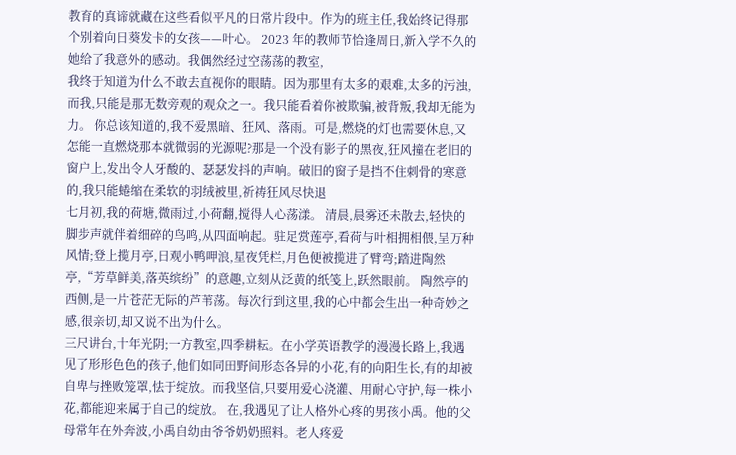教育的真谛就藏在这些看似平凡的日常片段中。作为的班主任,我始终记得那个别着向日葵发卡的女孩——叶心。 2023 年的教师节恰逢周日,新入学不久的她给了我意外的感动。我偶然经过空荡荡的教室,
我终于知道为什么不敢去直视你的眼睛。因为那里有太多的艰难,太多的污浊,而我,只能是那无数旁观的观众之一。我只能看着你被欺骗,被背叛,我却无能为力。 你总该知道的,我不爱黑暗、狂风、落雨。可是,燃烧的灯也需要休息,又怎能一直燃烧那本就微弱的光源呢?那是一个没有影子的黑夜,狂风撞在老旧的窗户上,发出令人牙酸的、瑟瑟发抖的声响。破旧的窗子是挡不住刺骨的寒意的,我只能蜷缩在柔软的羽绒被里,祈祷狂风尽快退
七月初,我的荷塘,微雨过,小荷翻,搅得人心荡漾。 清晨,晨雾还未散去,轻快的脚步声就伴着细碎的鸟鸣,从四面响起。驻足赏莲亭,看荷与叶相拥相偎,呈万种风情;登上揽月亭,日观小鸭呷浪,星夜凭栏,月色便被揽进了臂弯;踏进陶然亭,“芳草鲜美,落英缤纷”的意趣,立刻从泛黄的纸笺上,跃然眼前。 陶然亭的西侧,是一片苍茫无际的芦苇荡。每次行到这里,我的心中都会生出一种奇妙之感,很亲切,却又说不出为什么。
三尺讲台,十年光阴;一方教室,四季耕耘。在小学英语教学的漫漫长路上,我遇见了形形色色的孩子,他们如同田野间形态各异的小花,有的向阳生长,有的却被自卑与挫败笼罩,怯于绽放。而我坚信,只要用爱心浇灌、用耐心守护,每一株小花,都能迎来属于自己的绽放。 在,我遇见了让人格外心疼的男孩小禹。他的父母常年在外奔波,小禹自幼由爷爷奶奶照料。老人疼爱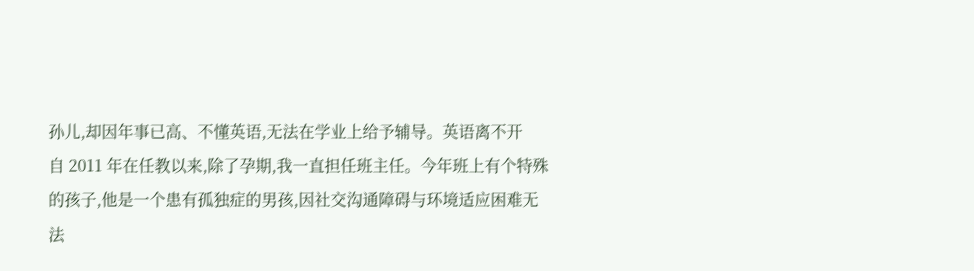孙儿,却因年事已高、不懂英语,无法在学业上给予辅导。英语离不开
自 2011 年在任教以来,除了孕期,我一直担任班主任。今年班上有个特殊的孩子,他是一个患有孤独症的男孩,因社交沟通障碍与环境适应困难无法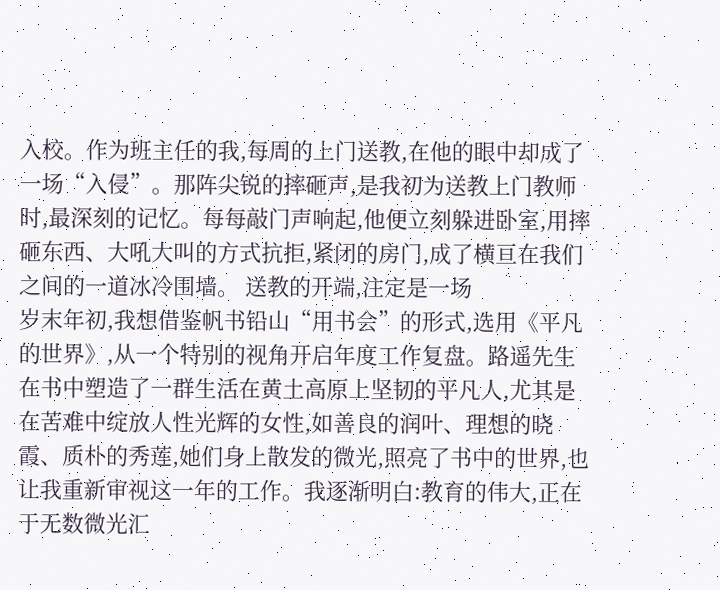入校。作为班主任的我,每周的上门送教,在他的眼中却成了一场“入侵”。那阵尖锐的摔砸声,是我初为送教上门教师时,最深刻的记忆。每每敲门声响起,他便立刻躲进卧室,用摔砸东西、大吼大叫的方式抗拒,紧闭的房门,成了横亘在我们之间的一道冰冷围墙。 送教的开端,注定是一场
岁末年初,我想借鉴帆书铅山“用书会”的形式,选用《平凡的世界》,从一个特别的视角开启年度工作复盘。路遥先生在书中塑造了一群生活在黄土高原上坚韧的平凡人,尤其是在苦难中绽放人性光辉的女性,如善良的润叶、理想的晓霞、质朴的秀莲,她们身上散发的微光,照亮了书中的世界,也让我重新审视这一年的工作。我逐渐明白:教育的伟大,正在于无数微光汇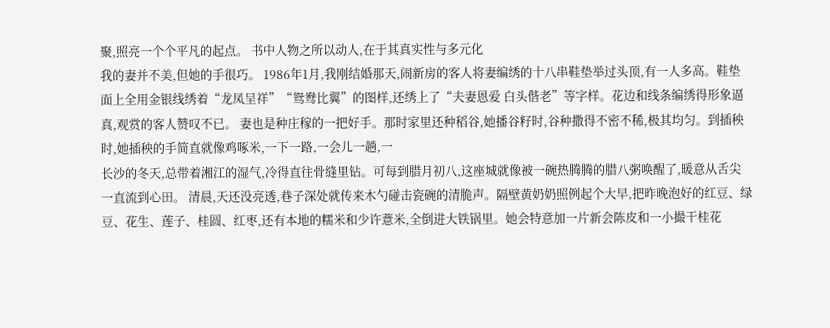聚,照亮一个个平凡的起点。 书中人物之所以动人,在于其真实性与多元化
我的妻并不美,但她的手很巧。 1986年1月,我刚结婚那天,闹新房的客人将妻编绣的十八串鞋垫举过头顶,有一人多高。鞋垫面上全用金银线绣着“龙凤呈祥”“鸳鸯比翼”的图样,还绣上了“夫妻恩爱 白头偕老”等字样。花边和线条编绣得形象逼真,观赏的客人赞叹不已。 妻也是种庄稼的一把好手。那时家里还种稻谷,她播谷籽时,谷种撒得不密不稀,极其均匀。到插秧时,她插秧的手简直就像鸡啄米,一下一路,一会儿一趟,一
长沙的冬天,总带着湘江的湿气,冷得直往骨缝里钻。可每到腊月初八,这座城就像被一碗热腾腾的腊八粥唤醒了,暖意从舌尖一直流到心田。 清晨,天还没亮透,巷子深处就传来木勺碰击瓷碗的清脆声。隔壁黄奶奶照例起个大早,把昨晚泡好的红豆、绿豆、花生、莲子、桂圆、红枣,还有本地的糯米和少许薏米,全倒进大铁锅里。她会特意加一片新会陈皮和一小撮干桂花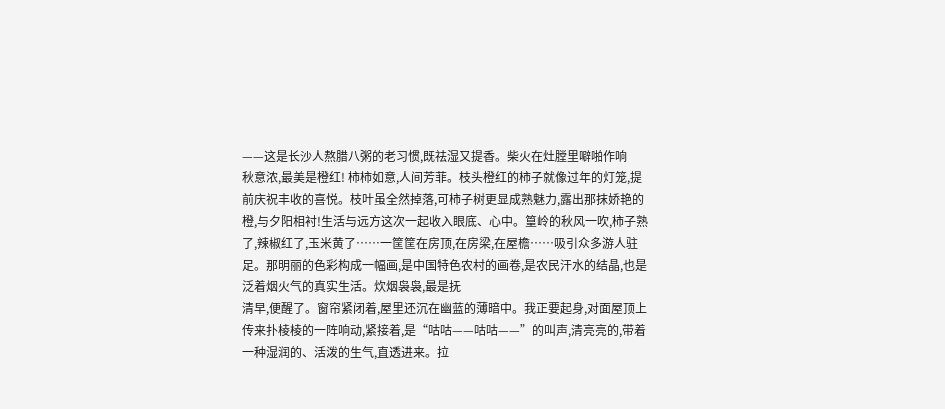——这是长沙人熬腊八粥的老习惯,既祛湿又提香。柴火在灶膛里噼啪作响
秋意浓,最美是橙红! 柿柿如意,人间芳菲。枝头橙红的柿子就像过年的灯笼,提前庆祝丰收的喜悦。枝叶虽全然掉落,可柿子树更显成熟魅力,露出那抹娇艳的橙,与夕阳相衬!生活与远方这次一起收入眼底、心中。篁岭的秋风一吹,柿子熟了,辣椒红了,玉米黄了……一筐筐在房顶,在房梁,在屋檐……吸引众多游人驻足。那明丽的色彩构成一幅画,是中国特色农村的画卷,是农民汗水的结晶,也是泛着烟火气的真实生活。炊烟袅袅,最是抚
清早,便醒了。窗帘紧闭着,屋里还沉在幽蓝的薄暗中。我正要起身,对面屋顶上传来扑棱棱的一阵响动,紧接着,是“咕咕——咕咕——”的叫声,清亮亮的,带着一种湿润的、活泼的生气,直透进来。拉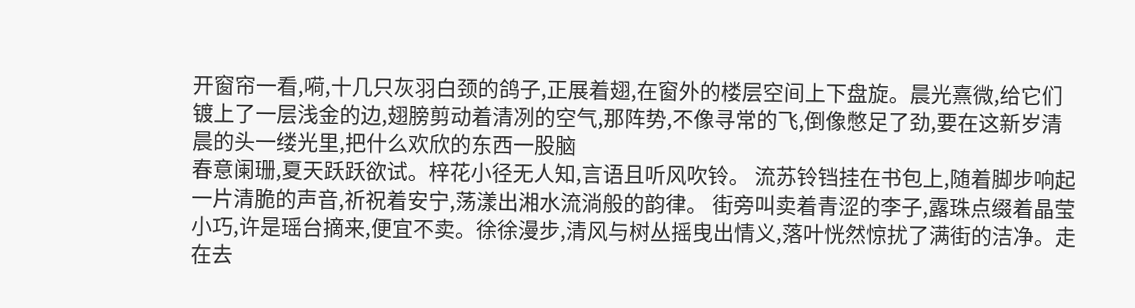开窗帘一看,嗬,十几只灰羽白颈的鸽子,正展着翅,在窗外的楼层空间上下盘旋。晨光熹微,给它们镀上了一层浅金的边,翅膀剪动着清冽的空气,那阵势,不像寻常的飞,倒像憋足了劲,要在这新岁清晨的头一缕光里,把什么欢欣的东西一股脑
春意阑珊,夏天跃跃欲试。梓花小径无人知,言语且听风吹铃。 流苏铃铛挂在书包上,随着脚步响起一片清脆的声音,祈祝着安宁,荡漾出湘水流淌般的韵律。 街旁叫卖着青涩的李子,露珠点缀着晶莹小巧,许是瑶台摘来,便宜不卖。徐徐漫步,清风与树丛摇曳出情义,落叶恍然惊扰了满街的洁净。走在去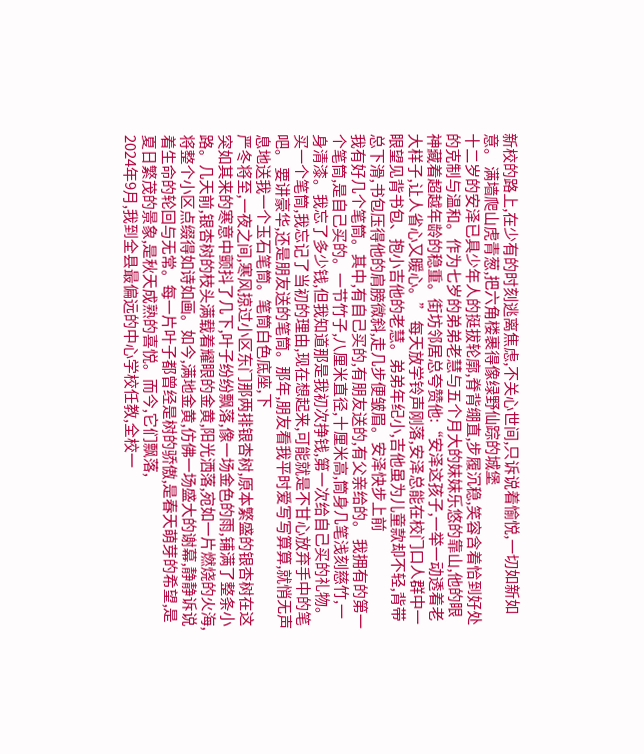新校的路上,在少有的时刻逃离焦虑,不关心世间,只诉说着愉悦,一切如新如意。 满墙爬山虎青葱,把六角楼裹得像绿野仙踪的城堡
十二岁的安泽已具少年人的挺拔轮廓,脊背绷直,步履沉稳,笑容含着恰到好处的克制与温和。作为七岁的弟弟老慧与五个月大的妹妹乐悠的靠山,他的眼神藏着超越年龄的稳重。街坊邻居总夸赞他:“安泽这孩子,一举一动透着老大样子,让人省心又暖心。” 每天放学铃声刚落,安泽总能在校门口人群中一眼望见背书包、抱小吉他的老慧。弟弟年纪小,吉他虽为儿童款却不轻,背带总下滑,书包压得他的肩膀微斜,走几步便皱眉。安泽快步上前
我有好几个笔筒。其中,有自己买的,有朋友送的,有父亲给的。 我拥有的第一个笔筒,是自己买的。一节竹子,八厘米直径,十厘米高,筒身几笔浅刻慈竹,一身清漆。我忘了多少钱,但我知道那是我初次挣钱,第一次给自己买的礼物。 买一个笔筒,我忘记了当初的理由,现在想起来,可能就是不甘心放弃手中的笔吧。 要讲豪华,还是朋友送的笔筒。那年,朋友看我平时爱写写算算,就悄无声息地送我一个玉石笔筒。笔筒白色底座,下
严冬将至,一夜之间,寒风掠过小区东门那两排银杏树,原本繁盛的银杏树在这突如其来的寒意中颤抖了几下,叶子纷纷飘落,像一场金色的雨,铺满了整条小路。几天前,银杏树的枝头满载着耀眼的金黄,阳光洒落,宛如一片燃烧的火海,将整个小区点缀得如诗如画。如今,满地金黄,仿佛一场盛大的谢幕,静静诉说着生命的轮回与无常。每一片叶子都曾经是树的骄傲,是春天萌芽的希望,是夏日繁茂的景象,是秋天成熟的喜悦。而今,它们飘落,
2024年9月,我到全县最偏远的中心学校任教,全校一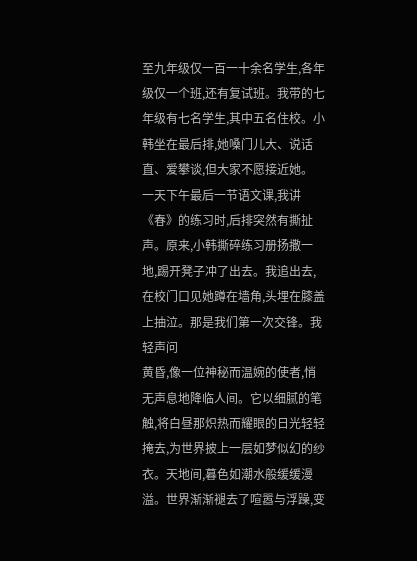至九年级仅一百一十余名学生,各年级仅一个班,还有复试班。我带的七年级有七名学生,其中五名住校。小韩坐在最后排,她嗓门儿大、说话直、爱攀谈,但大家不愿接近她。 一天下午最后一节语文课,我讲《春》的练习时,后排突然有撕扯声。原来,小韩撕碎练习册扬撒一地,踢开凳子冲了出去。我追出去,在校门口见她蹲在墙角,头埋在膝盖上抽泣。那是我们第一次交锋。我轻声问
黄昏,像一位神秘而温婉的使者,悄无声息地降临人间。它以细腻的笔触,将白昼那炽热而耀眼的日光轻轻掩去,为世界披上一层如梦似幻的纱衣。天地间,暮色如潮水般缓缓漫溢。世界渐渐褪去了喧嚣与浮躁,变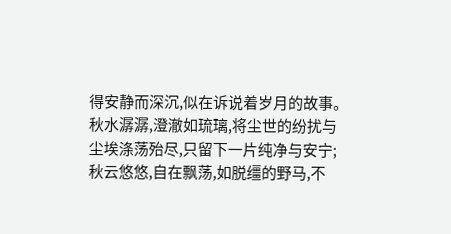得安静而深沉,似在诉说着岁月的故事。 秋水潺潺,澄澈如琉璃,将尘世的纷扰与尘埃涤荡殆尽,只留下一片纯净与安宁;秋云悠悠,自在飘荡,如脱缰的野马,不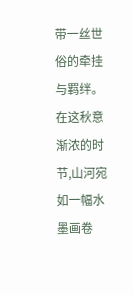带一丝世俗的牵挂与羁绊。在这秋意渐浓的时节,山河宛如一幅水墨画卷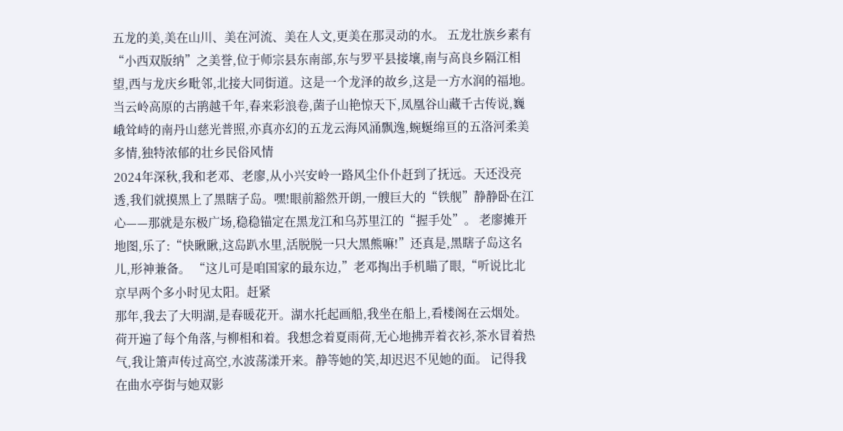五龙的美,美在山川、美在河流、美在人文,更美在那灵动的水。 五龙壮族乡素有“小西双版纳”之美誉,位于师宗县东南部,东与罗平县接壤,南与高良乡隔江相望,西与龙庆乡毗邻,北接大同街道。这是一个龙泽的故乡,这是一方水润的福地。 当云岭高原的古鹃越千年,春来彩浪卷,菌子山艳惊天下,凤凰谷山藏千古传说,巍峨耸峙的南丹山慈光普照,亦真亦幻的五龙云海风涌飘逸,蜿蜒绵亘的五洛河柔美多情,独特浓郁的壮乡民俗风情
2024年深秋,我和老邓、老廖,从小兴安岭一路风尘仆仆赶到了抚远。天还没亮透,我们就摸黑上了黑瞎子岛。嘿!眼前豁然开朗,一艘巨大的“铁舰”静静卧在江心——那就是东极广场,稳稳锚定在黑龙江和乌苏里江的“握手处”。 老廖摊开地图,乐了:“快瞅瞅,这岛趴水里,活脱脱一只大黑熊嘛!”还真是,黑瞎子岛这名儿,形神兼备。 “这儿可是咱国家的最东边,”老邓掏出手机瞄了眼,“听说比北京早两个多小时见太阳。赶紧
那年,我去了大明湖,是春暖花开。湖水托起画船,我坐在船上,看楼阁在云烟处。荷开遍了每个角落,与柳相和着。我想念着夏雨荷,无心地拂弄着衣衫,茶水冒着热气,我让箫声传过高空,水波荡漾开来。静等她的笑,却迟迟不见她的面。 记得我在曲水亭街与她双影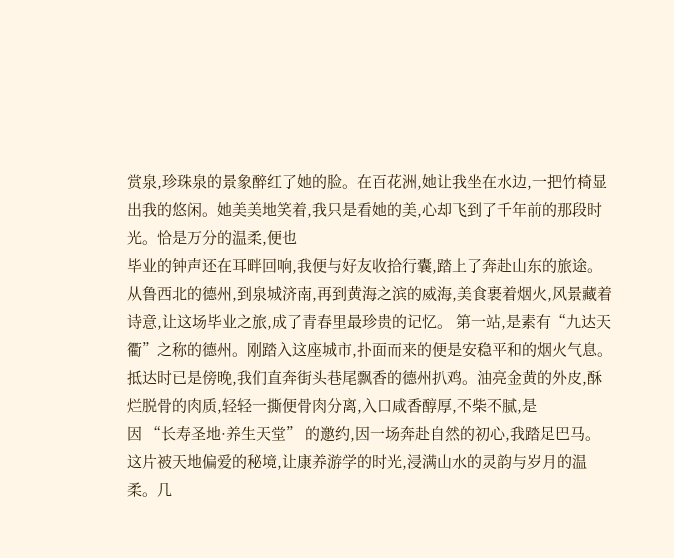赏泉,珍珠泉的景象醉红了她的脸。在百花洲,她让我坐在水边,一把竹椅显出我的悠闲。她美美地笑着,我只是看她的美,心却飞到了千年前的那段时光。恰是万分的温柔,便也
毕业的钟声还在耳畔回响,我便与好友收拾行囊,踏上了奔赴山东的旅途。从鲁西北的德州,到泉城济南,再到黄海之滨的威海,美食裹着烟火,风景藏着诗意,让这场毕业之旅,成了青春里最珍贵的记忆。 第一站,是素有“九达天衢”之称的德州。刚踏入这座城市,扑面而来的便是安稳平和的烟火气息。抵达时已是傍晚,我们直奔街头巷尾飘香的德州扒鸡。油亮金黄的外皮,酥烂脱骨的肉质,轻轻一撕便骨肉分离,入口咸香醇厚,不柴不腻,是
因 “长寿圣地·养生天堂” 的邀约,因一场奔赴自然的初心,我踏足巴马。这片被天地偏爱的秘境,让康养游学的时光,浸满山水的灵韵与岁月的温柔。几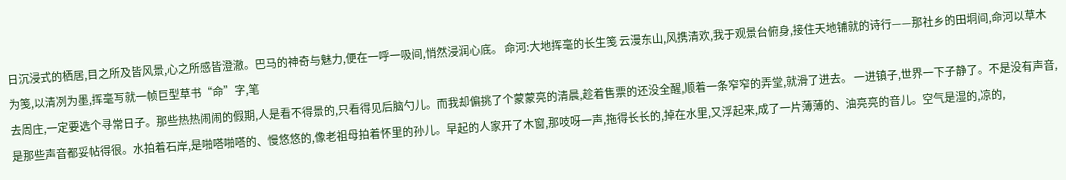日沉浸式的栖居,目之所及皆风景,心之所感皆澄澈。巴马的神奇与魅力,便在一呼一吸间,悄然浸润心底。 命河:大地挥毫的长生笺 云漫东山,风携清欢,我于观景台俯身,接住天地铺就的诗行——那社乡的田垌间,命河以草木为笺,以清冽为墨,挥毫写就一帧巨型草书“命”字,笔
去周庄,一定要选个寻常日子。那些热热闹闹的假期,人是看不得景的,只看得见后脑勺儿。而我却偏挑了个蒙蒙亮的清晨,趁着售票的还没全醒,顺着一条窄窄的弄堂,就滑了进去。 一进镇子,世界一下子静了。不是没有声音,是那些声音都妥帖得很。水拍着石岸,是啪嗒啪嗒的、慢悠悠的,像老祖母拍着怀里的孙儿。早起的人家开了木窗,那吱呀一声,拖得长长的,掉在水里,又浮起来,成了一片薄薄的、油亮亮的音儿。空气是湿的,凉的,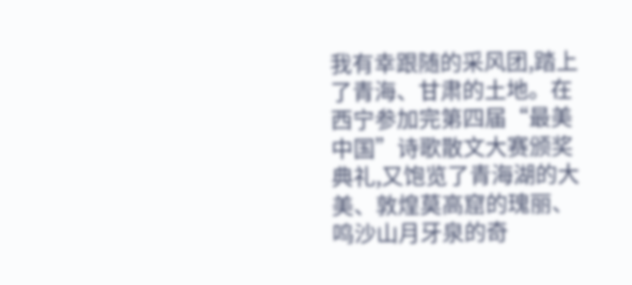我有幸跟随的采风团,踏上了青海、甘肃的土地。在西宁参加完第四届“最美中国”诗歌散文大赛颁奖典礼,又饱览了青海湖的大美、敦煌莫高窟的瑰丽、鸣沙山月牙泉的奇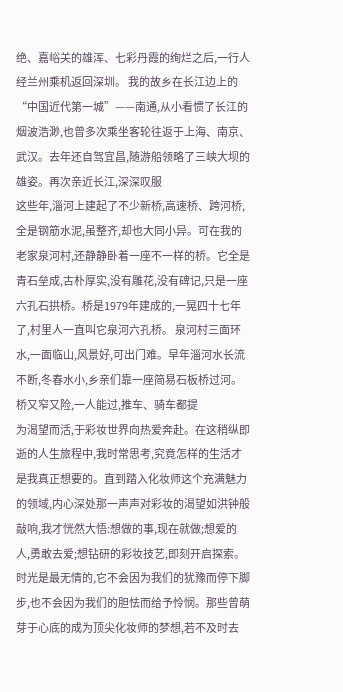绝、嘉峪关的雄浑、七彩丹霞的绚烂之后,一行人经兰州乘机返回深圳。 我的故乡在长江边上的“中国近代第一城”——南通,从小看惯了长江的烟波浩渺,也曾多次乘坐客轮往返于上海、南京、武汉。去年还自驾宜昌,随游船领略了三峡大坝的雄姿。再次亲近长江,深深叹服
这些年,淄河上建起了不少新桥,高速桥、跨河桥,全是钢筋水泥,虽整齐,却也大同小异。可在我的老家泉河村,还静静卧着一座不一样的桥。它全是青石垒成,古朴厚实,没有雕花,没有碑记,只是一座六孔石拱桥。桥是1979年建成的,一晃四十七年了,村里人一直叫它泉河六孔桥。 泉河村三面环水,一面临山,风景好,可出门难。早年淄河水长流不断,冬春水小,乡亲们靠一座简易石板桥过河。桥又窄又险,一人能过,推车、骑车都提
为渴望而活,于彩妆世界向热爱奔赴。在这稍纵即逝的人生旅程中,我时常思考,究竟怎样的生活才是我真正想要的。直到踏入化妆师这个充满魅力的领域,内心深处那一声声对彩妆的渴望如洪钟般敲响,我才恍然大悟:想做的事,现在就做;想爱的人,勇敢去爱;想钻研的彩妆技艺,即刻开启探索。 时光是最无情的,它不会因为我们的犹豫而停下脚步,也不会因为我们的胆怯而给予怜悯。那些曾萌芽于心底的成为顶尖化妆师的梦想,若不及时去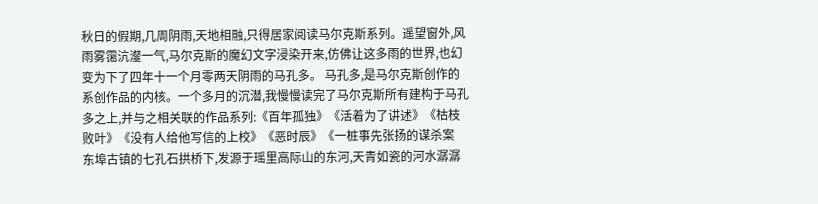秋日的假期,几周阴雨,天地相融,只得居家阅读马尔克斯系列。遥望窗外,风雨雾霭沆瀣一气,马尔克斯的魔幻文字浸染开来,仿佛让这多雨的世界,也幻变为下了四年十一个月零两天阴雨的马孔多。 马孔多,是马尔克斯创作的系创作品的内核。一个多月的沉潜,我慢慢读完了马尔克斯所有建构于马孔多之上,并与之相关联的作品系列:《百年孤独》《活着为了讲述》《枯枝败叶》《没有人给他写信的上校》《恶时辰》《一桩事先张扬的谋杀案
东埠古镇的七孔石拱桥下,发源于瑶里高际山的东河,天青如瓷的河水潺潺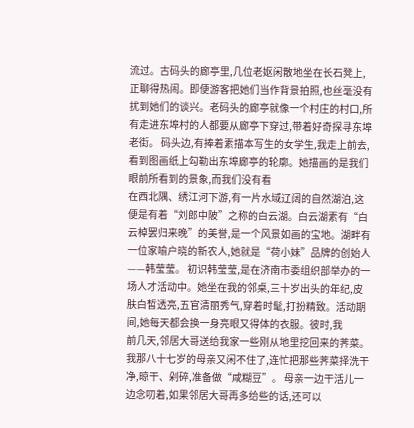流过。古码头的廊亭里,几位老妪闲散地坐在长石凳上,正聊得热闹。即便游客把她们当作背景拍照,也丝毫没有扰到她们的谈兴。老码头的廊亭就像一个村庄的村口,所有走进东埠村的人都要从廊亭下穿过,带着好奇探寻东埠老街。 码头边,有捧着素描本写生的女学生,我走上前去,看到图画纸上勾勒出东埠廊亭的轮廓。她描画的是我们眼前所看到的景象,而我们没有看
在西北隅、绣江河下游,有一片水域辽阔的自然湖泊,这便是有着“刘郎中陂”之称的白云湖。白云湖素有“白云棹罢归来晚”的美誉,是一个风景如画的宝地。湖畔有一位家喻户晓的新农人,她就是“荷小妹”品牌的创始人——韩莹莹。 初识韩莹莹,是在济南市委组织部举办的一场人才活动中。她坐在我的邻桌,三十岁出头的年纪,皮肤白皙透亮,五官清丽秀气,穿着时髦,打扮精致。活动期间,她每天都会换一身亮眼又得体的衣服。彼时,我
前几天,邻居大哥送给我家一些刚从地里挖回来的荠菜。我那八十七岁的母亲又闲不住了,连忙把那些荠菜择洗干净,晾干、剁碎,准备做“咸糊豆”。 母亲一边干活儿一边念叨着,如果邻居大哥再多给些的话,还可以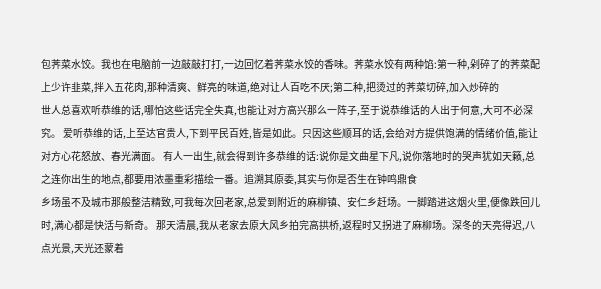包荠菜水饺。我也在电脑前一边敲敲打打,一边回忆着荠菜水饺的香味。荠菜水饺有两种馅:第一种,剁碎了的荠菜配上少许韭菜,拌入五花肉,那种清爽、鲜亮的味道,绝对让人百吃不厌;第二种,把烫过的荠菜切碎,加入炒碎的
世人总喜欢听恭维的话,哪怕这些话完全失真,也能让对方高兴那么一阵子,至于说恭维话的人出于何意,大可不必深究。 爱听恭维的话,上至达官贵人,下到平民百姓,皆是如此。只因这些顺耳的话,会给对方提供饱满的情绪价值,能让对方心花怒放、春光满面。 有人一出生,就会得到许多恭维的话:说你是文曲星下凡,说你落地时的哭声犹如天籁,总之连你出生的地点,都要用浓墨重彩描绘一番。追溯其原委,其实与你是否生在钟鸣鼎食
乡场虽不及城市那般整洁精致,可我每次回老家,总爱到附近的麻柳镇、安仁乡赶场。一脚踏进这烟火里,便像跌回儿时,满心都是快活与新奇。 那天清晨,我从老家去原大风乡拍完高拱桥,返程时又拐进了麻柳场。深冬的天亮得迟,八点光景,天光还蒙着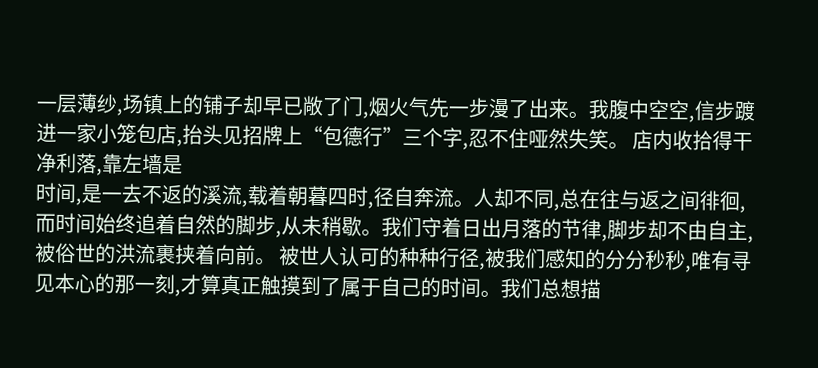一层薄纱,场镇上的铺子却早已敞了门,烟火气先一步漫了出来。我腹中空空,信步踱进一家小笼包店,抬头见招牌上“包德行”三个字,忍不住哑然失笑。 店内收拾得干净利落,靠左墙是
时间,是一去不返的溪流,载着朝暮四时,径自奔流。人却不同,总在往与返之间徘徊,而时间始终追着自然的脚步,从未稍歇。我们守着日出月落的节律,脚步却不由自主,被俗世的洪流裹挟着向前。 被世人认可的种种行径,被我们感知的分分秒秒,唯有寻见本心的那一刻,才算真正触摸到了属于自己的时间。我们总想描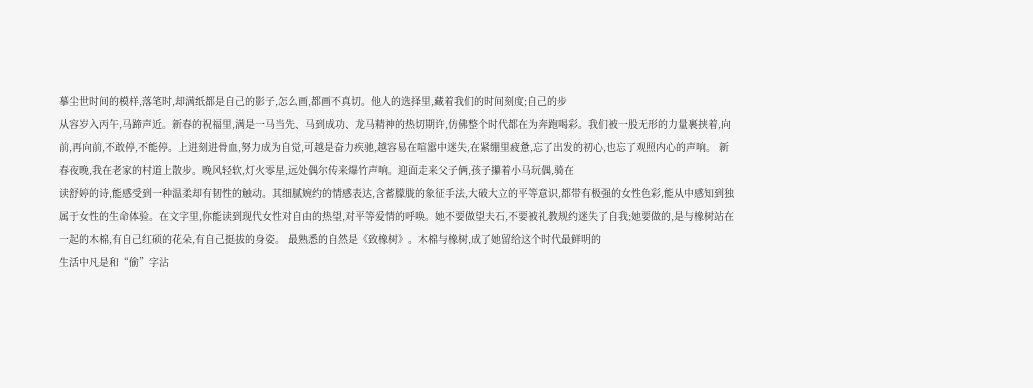摹尘世时间的模样,落笔时,却满纸都是自己的影子,怎么画,都画不真切。他人的选择里,藏着我们的时间刻度;自己的步
从容岁入丙午,马蹄声近。新春的祝福里,满是一马当先、马到成功、龙马精神的热切期许,仿佛整个时代都在为奔跑喝彩。我们被一股无形的力量裹挟着,向前,再向前,不敢停,不能停。上进刻进骨血,努力成为自觉,可越是奋力疾驰,越容易在喧嚣中迷失,在紧绷里疲惫,忘了出发的初心,也忘了观照内心的声响。 新春夜晚,我在老家的村道上散步。晚风轻软,灯火零星,远处偶尔传来爆竹声响。迎面走来父子俩,孩子攥着小马玩偶,骑在
读舒婷的诗,能感受到一种温柔却有韧性的触动。其细腻婉约的情感表达,含蓄朦胧的象征手法,大破大立的平等意识,都带有极强的女性色彩,能从中感知到独属于女性的生命体验。在文字里,你能读到现代女性对自由的热望,对平等爱情的呼唤。她不要做望夫石,不要被礼教规约迷失了自我;她要做的,是与橡树站在一起的木棉,有自己红硕的花朵,有自己挺拔的身姿。 最熟悉的自然是《致橡树》。木棉与橡树,成了她留给这个时代最鲜明的
生活中凡是和“偷”字沾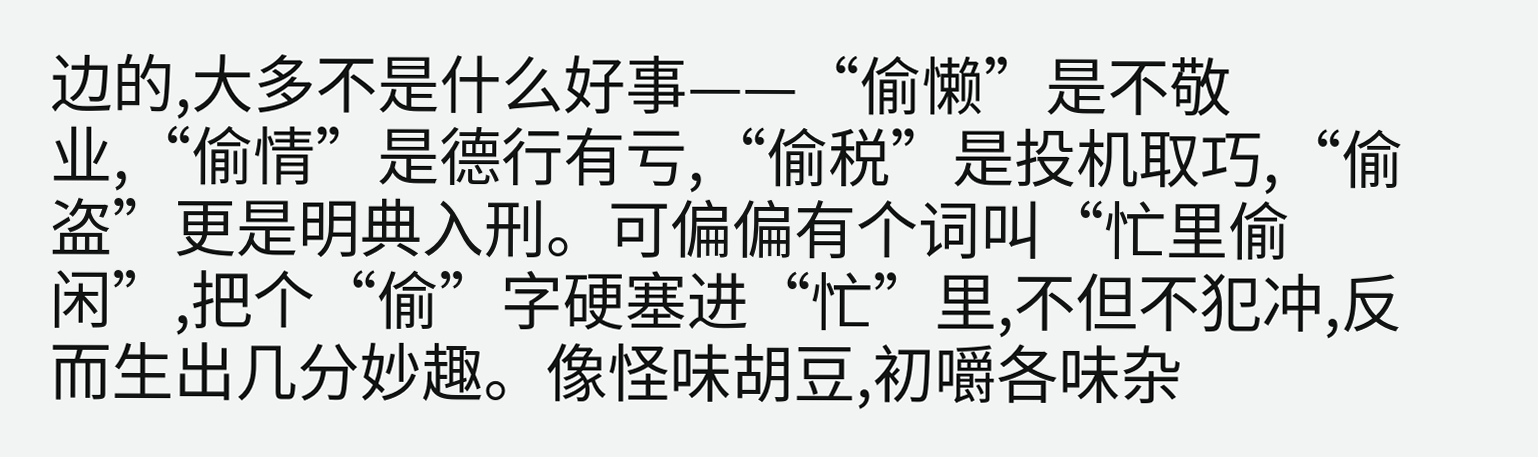边的,大多不是什么好事——“偷懒”是不敬业,“偷情”是德行有亏,“偷税”是投机取巧,“偷盗”更是明典入刑。可偏偏有个词叫“忙里偷闲”,把个“偷”字硬塞进“忙”里,不但不犯冲,反而生出几分妙趣。像怪味胡豆,初嚼各味杂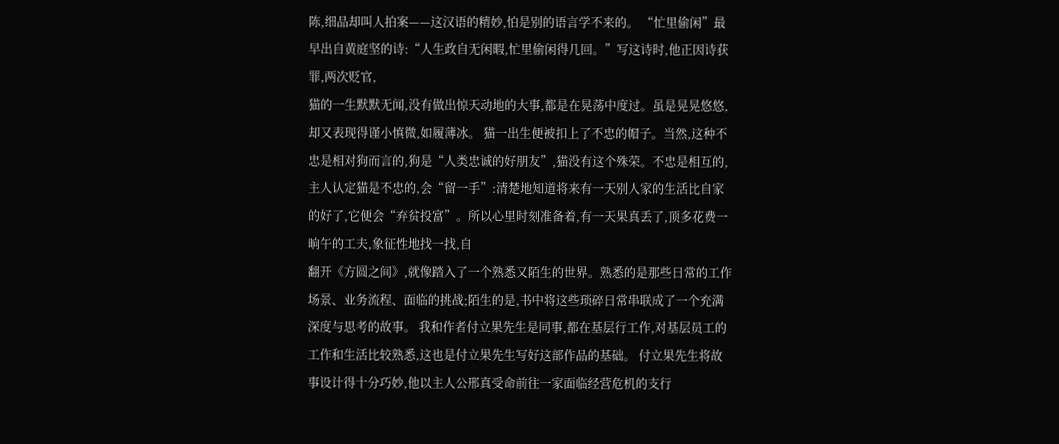陈,细品却叫人拍案——这汉语的精妙,怕是别的语言学不来的。 “忙里偷闲”最早出自黄庭坚的诗:“人生政自无闲暇,忙里偷闲得几回。”写这诗时,他正因诗获罪,两次贬官,
猫的一生默默无闻,没有做出惊天动地的大事,都是在晃荡中度过。虽是晃晃悠悠,却又表现得谨小慎微,如履薄冰。 猫一出生便被扣上了不忠的帽子。当然,这种不忠是相对狗而言的,狗是“人类忠诚的好朋友”,猫没有这个殊荣。不忠是相互的,主人认定猫是不忠的,会“留一手”:清楚地知道将来有一天别人家的生活比自家的好了,它便会“弃贫投富”。所以心里时刻准备着,有一天果真丢了,顶多花费一晌午的工夫,象征性地找一找,自
翻开《方圆之间》,就像踏入了一个熟悉又陌生的世界。熟悉的是那些日常的工作场景、业务流程、面临的挑战;陌生的是,书中将这些琐碎日常串联成了一个充满深度与思考的故事。 我和作者付立果先生是同事,都在基层行工作,对基层员工的工作和生活比较熟悉,这也是付立果先生写好这部作品的基础。 付立果先生将故事设计得十分巧妙,他以主人公邢真受命前往一家面临经营危机的支行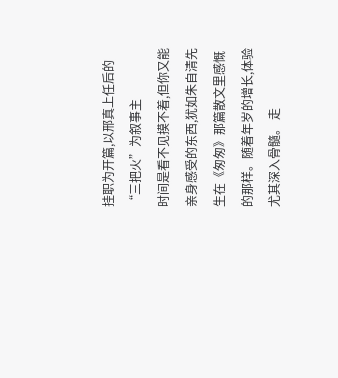挂职为开篇,以邢真上任后的“三把火”为叙事主
时间是看不见摸不着,但你又能亲身感受的东西,犹如朱自清先生在《匆匆》那篇散文里感慨的那样。随着年岁的增长,体验尤其深入骨髓。 走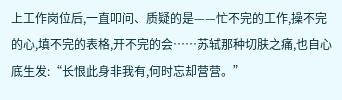上工作岗位后,一直叩问、质疑的是——忙不完的工作,操不完的心,填不完的表格,开不完的会……苏轼那种切肤之痛,也自心底生发:“长恨此身非我有,何时忘却营营。”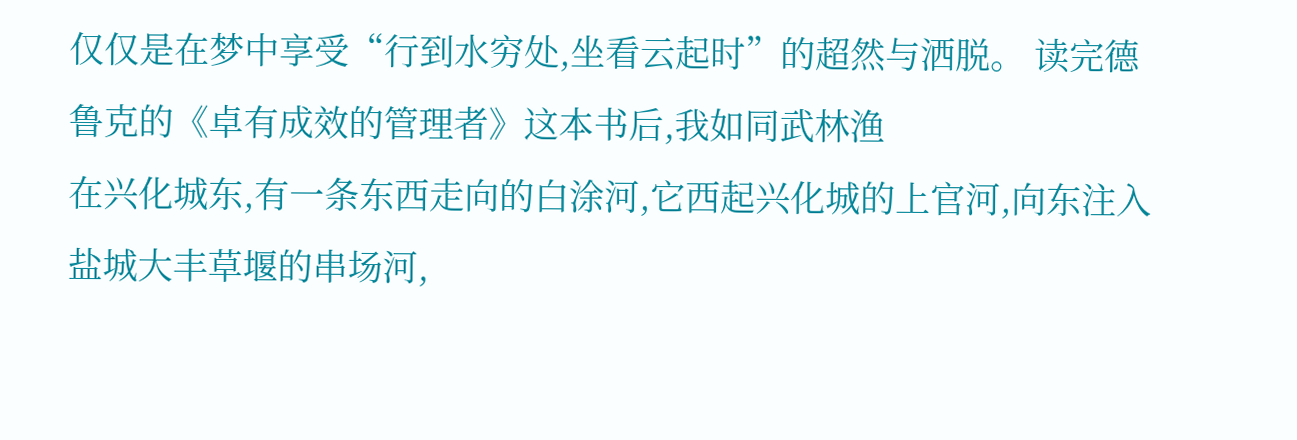仅仅是在梦中享受“行到水穷处,坐看云起时”的超然与洒脱。 读完德鲁克的《卓有成效的管理者》这本书后,我如同武林渔
在兴化城东,有一条东西走向的白涂河,它西起兴化城的上官河,向东注入盐城大丰草堰的串场河,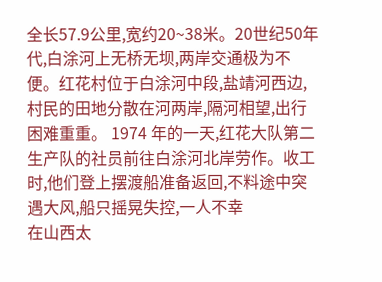全长57.9公里,宽约20~38米。20世纪50年代,白涂河上无桥无坝,两岸交通极为不便。红花村位于白涂河中段,盐靖河西边,村民的田地分散在河两岸,隔河相望,出行困难重重。 1974 年的一天,红花大队第二生产队的社员前往白涂河北岸劳作。收工时,他们登上摆渡船准备返回,不料途中突遇大风,船只摇晃失控,一人不幸
在山西太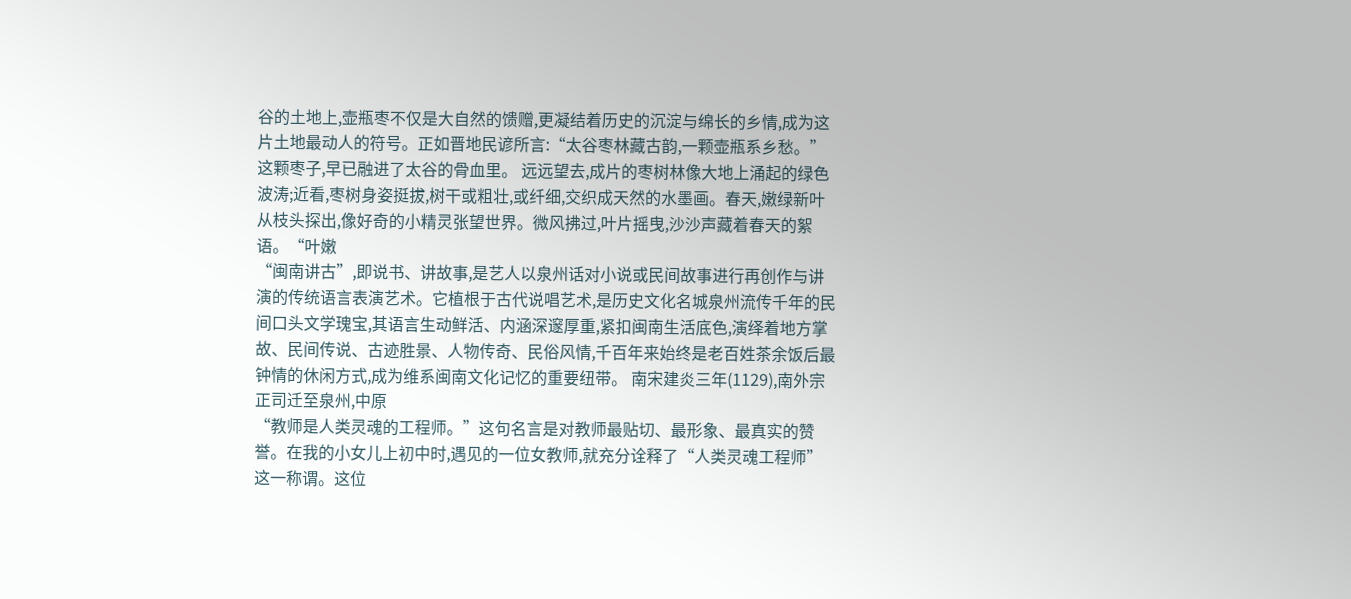谷的土地上,壶瓶枣不仅是大自然的馈赠,更凝结着历史的沉淀与绵长的乡情,成为这片土地最动人的符号。正如晋地民谚所言:“太谷枣林藏古韵,一颗壶瓶系乡愁。”这颗枣子,早已融进了太谷的骨血里。 远远望去,成片的枣树林像大地上涌起的绿色波涛;近看,枣树身姿挺拔,树干或粗壮,或纤细,交织成天然的水墨画。春天,嫩绿新叶从枝头探出,像好奇的小精灵张望世界。微风拂过,叶片摇曳,沙沙声藏着春天的絮语。“叶嫩
“闽南讲古”,即说书、讲故事,是艺人以泉州话对小说或民间故事进行再创作与讲演的传统语言表演艺术。它植根于古代说唱艺术,是历史文化名城泉州流传千年的民间口头文学瑰宝,其语言生动鲜活、内涵深邃厚重,紧扣闽南生活底色,演绎着地方掌故、民间传说、古迹胜景、人物传奇、民俗风情,千百年来始终是老百姓茶余饭后最钟情的休闲方式,成为维系闽南文化记忆的重要纽带。 南宋建炎三年(1129),南外宗正司迁至泉州,中原
“教师是人类灵魂的工程师。”这句名言是对教师最贴切、最形象、最真实的赞誉。在我的小女儿上初中时,遇见的一位女教师,就充分诠释了“人类灵魂工程师”这一称谓。这位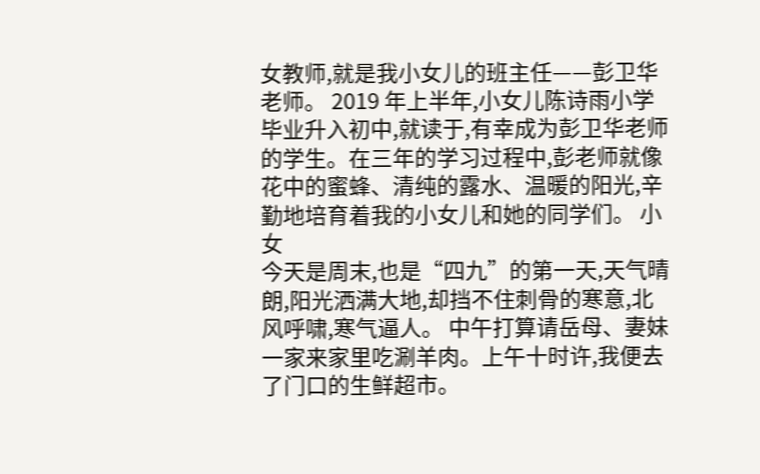女教师,就是我小女儿的班主任——彭卫华老师。 2019 年上半年,小女儿陈诗雨小学毕业升入初中,就读于,有幸成为彭卫华老师的学生。在三年的学习过程中,彭老师就像花中的蜜蜂、清纯的露水、温暖的阳光,辛勤地培育着我的小女儿和她的同学们。 小女
今天是周末,也是“四九”的第一天,天气晴朗,阳光洒满大地,却挡不住刺骨的寒意,北风呼啸,寒气逼人。 中午打算请岳母、妻妹一家来家里吃涮羊肉。上午十时许,我便去了门口的生鲜超市。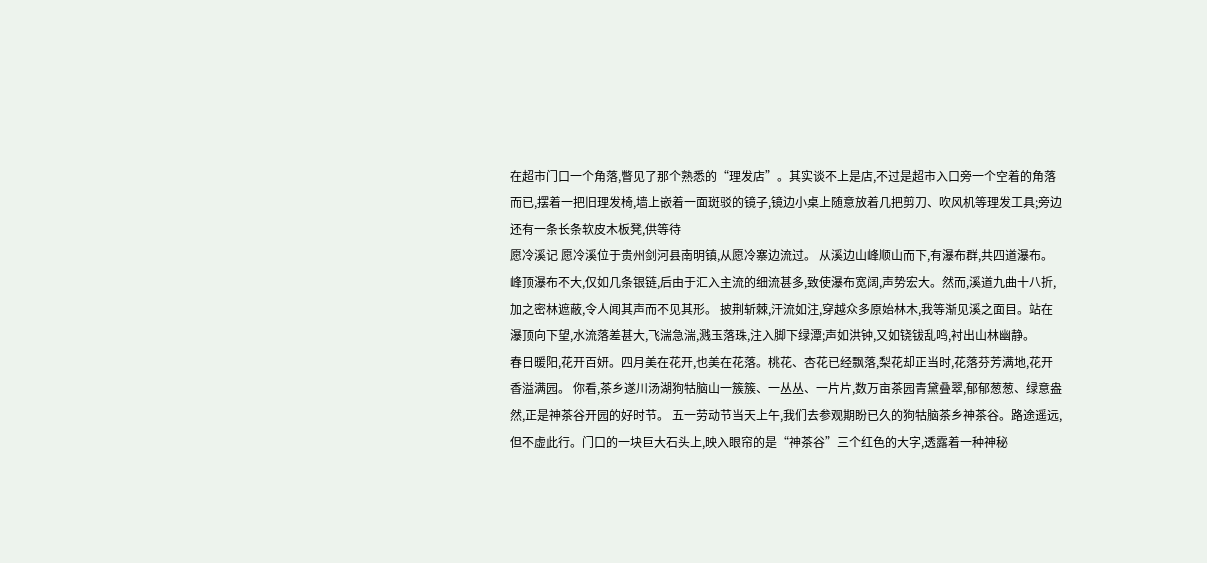在超市门口一个角落,瞥见了那个熟悉的“理发店”。其实谈不上是店,不过是超市入口旁一个空着的角落而已,摆着一把旧理发椅,墙上嵌着一面斑驳的镜子,镜边小桌上随意放着几把剪刀、吹风机等理发工具;旁边还有一条长条软皮木板凳,供等待
愿冷溪记 愿冷溪位于贵州剑河县南明镇,从愿冷寨边流过。 从溪边山峰顺山而下,有瀑布群,共四道瀑布。峰顶瀑布不大,仅如几条银链,后由于汇入主流的细流甚多,致使瀑布宽阔,声势宏大。然而,溪道九曲十八折,加之密林遮蔽,令人闻其声而不见其形。 披荆斩棘,汗流如注,穿越众多原始林木,我等渐见溪之面目。站在瀑顶向下望,水流落差甚大,飞湍急湍,溅玉落珠,注入脚下绿潭;声如洪钟,又如铙钹乱鸣,衬出山林幽静。
春日暖阳,花开百妍。四月美在花开,也美在花落。桃花、杏花已经飘落,梨花却正当时,花落芬芳满地,花开香溢满园。 你看,茶乡遂川汤湖狗牯脑山一簇簇、一丛丛、一片片,数万亩茶园青黛叠翠,郁郁葱葱、绿意盎然,正是神茶谷开园的好时节。 五一劳动节当天上午,我们去参观期盼已久的狗牯脑茶乡神茶谷。路途遥远,但不虚此行。门口的一块巨大石头上,映入眼帘的是“神茶谷”三个红色的大字,透露着一种神秘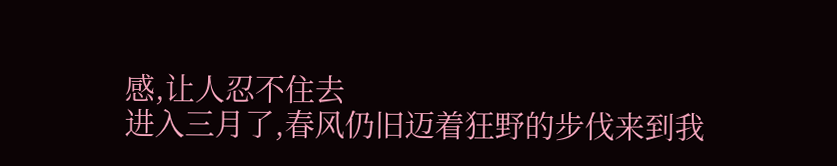感,让人忍不住去
进入三月了,春风仍旧迈着狂野的步伐来到我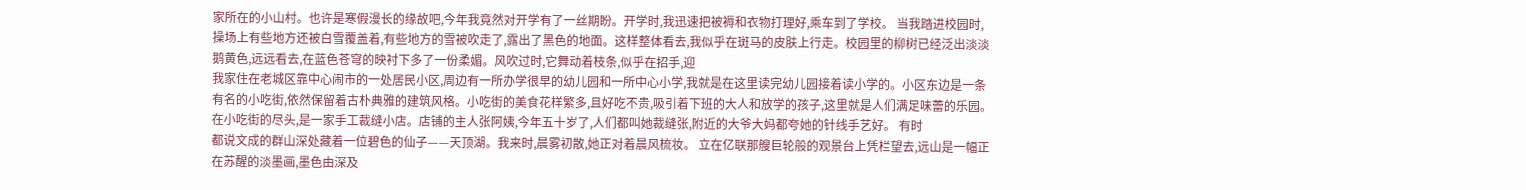家所在的小山村。也许是寒假漫长的缘故吧,今年我竟然对开学有了一丝期盼。开学时,我迅速把被褥和衣物打理好,乘车到了学校。 当我踏进校园时,操场上有些地方还被白雪覆盖着,有些地方的雪被吹走了,露出了黑色的地面。这样整体看去,我似乎在斑马的皮肤上行走。校园里的柳树已经泛出淡淡鹅黄色,远远看去,在蓝色苍穹的映衬下多了一份柔媚。风吹过时,它舞动着枝条,似乎在招手,迎
我家住在老城区靠中心闹市的一处居民小区,周边有一所办学很早的幼儿园和一所中心小学,我就是在这里读完幼儿园接着读小学的。小区东边是一条有名的小吃街,依然保留着古朴典雅的建筑风格。小吃街的美食花样繁多,且好吃不贵,吸引着下班的大人和放学的孩子,这里就是人们满足味蕾的乐园。 在小吃街的尽头,是一家手工裁缝小店。店铺的主人张阿姨,今年五十岁了,人们都叫她裁缝张,附近的大爷大妈都夸她的针线手艺好。 有时
都说文成的群山深处藏着一位碧色的仙子——天顶湖。我来时,晨雾初散,她正对着晨风梳妆。 立在亿联那艘巨轮般的观景台上凭栏望去,远山是一幅正在苏醒的淡墨画,墨色由深及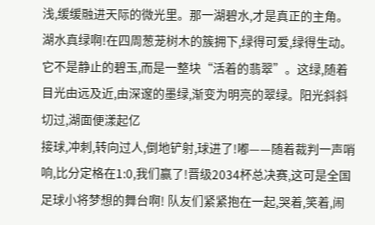浅,缓缓融进天际的微光里。那一湖碧水,才是真正的主角。湖水真绿啊!在四周葱茏树木的簇拥下,绿得可爱,绿得生动。它不是静止的碧玉,而是一整块“活着的翡翠”。这绿,随着目光由远及近,由深邃的墨绿,渐变为明亮的翠绿。阳光斜斜切过,湖面便漾起亿
接球,冲刺,转向过人,倒地铲射,球进了!嘟——随着裁判一声哨响,比分定格在1:0,我们赢了!晋级2034杯总决赛,这可是全国足球小将梦想的舞台啊! 队友们紧紧抱在一起,哭着,笑着,闹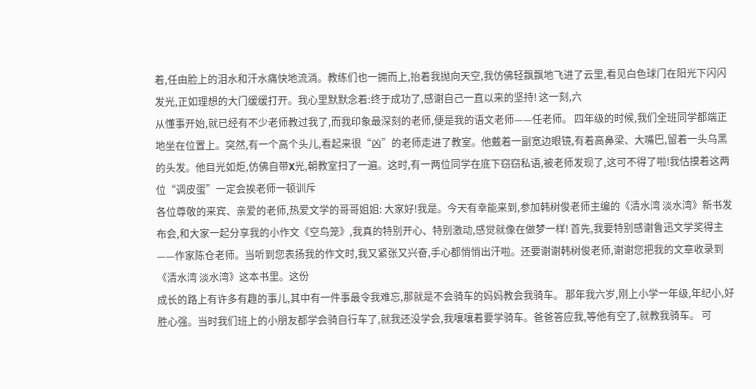着,任由脸上的泪水和汗水痛快地流淌。教练们也一拥而上,抬着我抛向天空,我仿佛轻飘飘地飞进了云里,看见白色球门在阳光下闪闪发光,正如理想的大门缓缓打开。我心里默默念着:终于成功了,感谢自己一直以来的坚持! 这一刻,六
从懂事开始,就已经有不少老师教过我了,而我印象最深刻的老师,便是我的语文老师——任老师。 四年级的时候,我们全班同学都端正地坐在位置上。突然,有一个高个头儿,看起来很“凶”的老师走进了教室。他戴着一副宽边眼镜,有着高鼻梁、大嘴巴,留着一头乌黑的头发。他目光如炬,仿佛自带X光,朝教室扫了一遍。这时,有一两位同学在底下窃窃私语,被老师发现了,这可不得了啦!我估摸着这两位“调皮蛋”一定会挨老师一顿训斥
各位尊敬的来宾、亲爱的老师,热爱文学的哥哥姐姐: 大家好!我是。今天有幸能来到,参加韩树俊老师主编的《清水湾 淡水湾》新书发布会,和大家一起分享我的小作文《空鸟笼》,我真的特别开心、特别激动,感觉就像在做梦一样! 首先,我要特别感谢鲁迅文学奖得主——作家陈仓老师。当听到您表扬我的作文时,我又紧张又兴奋,手心都悄悄出汗啦。还要谢谢韩树俊老师,谢谢您把我的文章收录到《清水湾 淡水湾》这本书里。这份
成长的路上有许多有趣的事儿,其中有一件事最令我难忘,那就是不会骑车的妈妈教会我骑车。 那年我六岁,刚上小学一年级,年纪小,好胜心强。当时我们班上的小朋友都学会骑自行车了,就我还没学会,我嚷嚷着要学骑车。爸爸答应我,等他有空了,就教我骑车。 可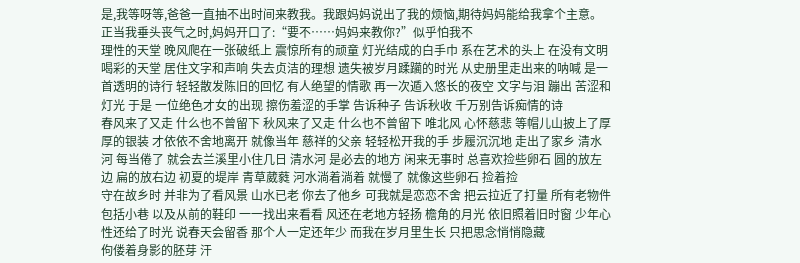是,我等呀等,爸爸一直抽不出时间来教我。我跟妈妈说出了我的烦恼,期待妈妈能给我拿个主意。正当我垂头丧气之时,妈妈开口了:“要不……妈妈来教你?”似乎怕我不
理性的天堂 晚风爬在一张破纸上 震惊所有的顽童 灯光结成的白手巾 系在艺术的头上 在没有文明喝彩的天堂 居住文字和声响 失去贞洁的理想 遗失被岁月蹂躏的时光 从史册里走出来的呐喊 是一首透明的诗行 轻轻散发陈旧的回忆 有人绝望的情歌 再一次遁入悠长的夜空 文字与泪 蹦出 苦涩和灯光 于是 一位绝色才女的出现 擦伤羞涩的手掌 告诉种子 告诉秋收 千万别告诉痴情的诗
春风来了又走 什么也不曾留下 秋风来了又走 什么也不曾留下 唯北风 心怀慈悲 等帽儿山披上了厚厚的银装 才依依不舍地离开 就像当年 慈祥的父亲 轻轻松开我的手 步履沉沉地 走出了家乡 清水河 每当倦了 就会去兰溪里小住几日 清水河 是必去的地方 闲来无事时 总喜欢捡些卵石 圆的放左边 扁的放右边 初夏的堤岸 青草葳蕤 河水淌着淌着 就慢了 就像这些卵石 捡着捡
守在故乡时 并非为了看风景 山水已老 你去了他乡 可我就是恋恋不舍 把云拉近了打量 所有老物件 包括小巷 以及从前的鞋印 一一找出来看看 风还在老地方轻扬 檐角的月光 依旧照着旧时窗 少年心性还给了时光 说春天会留香 那个人一定还年少 而我在岁月里生长 只把思念悄悄隐藏
佝偻着身影的胚芽 汗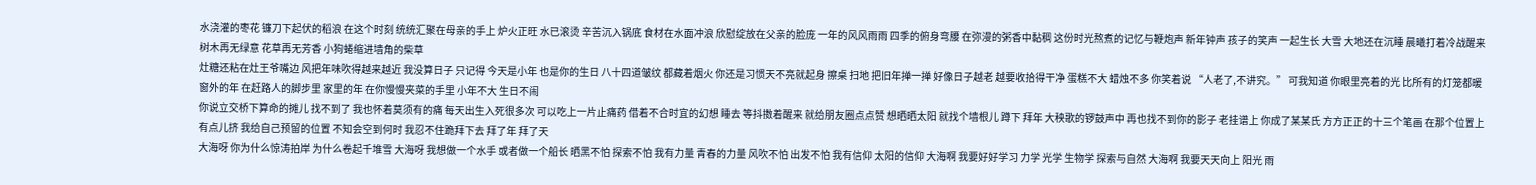水浇灌的枣花 镰刀下起伏的稻浪 在这个时刻 统统汇聚在母亲的手上 炉火正旺 水已滚烫 辛苦沉入锅底 食材在水面冲浪 欣慰绽放在父亲的脸庞 一年的风风雨雨 四季的俯身弯腰 在弥漫的粥香中黏稠 这份时光熬煮的记忆与鞭炮声 新年钟声 孩子的笑声 一起生长 大雪 大地还在沉睡 晨曦打着冷战醒来 树木再无绿意 花草再无芳香 小狗蜷缩进墙角的柴草
灶糖还粘在灶王爷嘴边 风把年味吹得越来越近 我没算日子 只记得 今天是小年 也是你的生日 八十四道皱纹 都藏着烟火 你还是习惯天不亮就起身 擦桌 扫地 把旧年掸一掸 好像日子越老 越要收拾得干净 蛋糕不大 蜡烛不多 你笑着说 “人老了,不讲究。” 可我知道 你眼里亮着的光 比所有的灯笼都暖 窗外的年 在赶路人的脚步里 家里的年 在你慢慢夹菜的手里 小年不大 生日不闹
你说立交桥下算命的摊儿 找不到了 我也怀着莫须有的痛 每天出生入死很多次 可以吃上一片止痛药 借着不合时宜的幻想 睡去 等抖擞着醒来 就给朋友圈点点赞 想晒晒太阳 就找个墙根儿 蹲下 拜年 大秧歌的锣鼓声中 再也找不到你的影子 老挂谱上 你成了某某氏 方方正正的十三个笔画 在那个位置上有点儿挤 我给自己预留的位置 不知会空到何时 我忍不住跪拜下去 拜了年 拜了天
大海呀 你为什么惊涛拍岸 为什么卷起千堆雪 大海呀 我想做一个水手 或者做一个船长 晒黑不怕 探索不怕 我有力量 青春的力量 风吹不怕 出发不怕 我有信仰 太阳的信仰 大海啊 我要好好学习 力学 光学 生物学 探索与自然 大海啊 我要天天向上 阳光 雨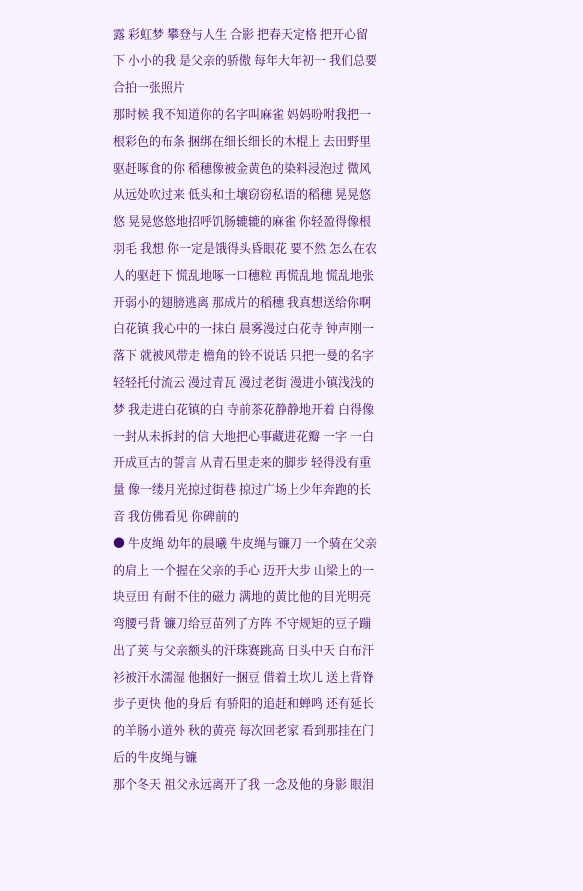露 彩虹梦 攀登与人生 合影 把春天定格 把开心留下 小小的我 是父亲的骄傲 每年大年初一 我们总要合拍一张照片
那时候 我不知道你的名字叫麻雀 妈妈吩咐我把一根彩色的布条 捆绑在细长细长的木棍上 去田野里驱赶啄食的你 稻穗像被金黄色的染料浸泡过 微风从远处吹过来 低头和土壤窃窃私语的稻穗 晃晃悠悠 晃晃悠悠地招呼饥肠辘辘的麻雀 你轻盈得像根羽毛 我想 你一定是饿得头昏眼花 要不然 怎么在农人的驱赶下 慌乱地啄一口穗粒 再慌乱地 慌乱地张开弱小的翅膀逃离 那成片的稻穗 我真想送给你啊
白花镇 我心中的一抹白 晨雾漫过白花寺 钟声刚一落下 就被风带走 檐角的铃不说话 只把一曼的名字 轻轻托付流云 漫过青瓦 漫过老街 漫进小镇浅浅的梦 我走进白花镇的白 寺前茶花静静地开着 白得像一封从未拆封的信 大地把心事藏进花瓣 一字 一白 开成亘古的誓言 从青石里走来的脚步 轻得没有重量 像一缕月光掠过街巷 掠过广场上少年奔跑的长音 我仿佛看见 你碑前的
● 牛皮绳 幼年的晨曦 牛皮绳与镰刀 一个骑在父亲的肩上 一个握在父亲的手心 迈开大步 山梁上的一块豆田 有耐不住的磁力 满地的黄比他的目光明亮 弯腰弓背 镰刀给豆苗列了方阵 不守规矩的豆子蹦出了荚 与父亲额头的汗珠赛跳高 日头中天 白布汗衫被汗水濡湿 他捆好一捆豆 借着土坎儿 送上背脊 步子更快 他的身后 有骄阳的追赶和蝉鸣 还有延长的羊肠小道外 秋的黄亮 每次回老家 看到那挂在门后的牛皮绳与镰
那个冬天 祖父永远离开了我 一念及他的身影 眼泪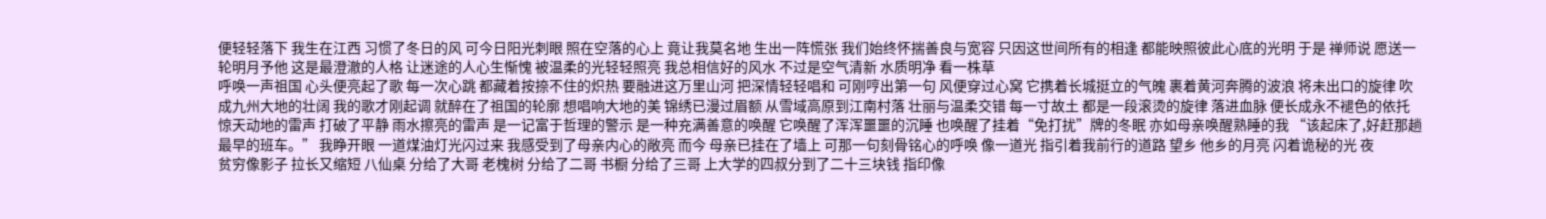便轻轻落下 我生在江西 习惯了冬日的风 可今日阳光刺眼 照在空落的心上 竟让我莫名地 生出一阵慌张 我们始终怀揣善良与宽容 只因这世间所有的相逢 都能映照彼此心底的光明 于是 禅师说 愿送一轮明月予他 这是最澄澈的人格 让迷途的人心生惭愧 被温柔的光轻轻照亮 我总相信好的风水 不过是空气清新 水质明净 看一株草
呼唤一声祖国 心头便亮起了歌 每一次心跳 都藏着按捺不住的炽热 要融进这万里山河 把深情轻轻唱和 可刚哼出第一句 风便穿过心窝 它携着长城挺立的气魄 裹着黄河奔腾的波浪 将未出口的旋律 吹成九州大地的壮阔 我的歌才刚起调 就醉在了祖国的轮廓 想唱响大地的美 锦绣已漫过眉额 从雪域高原到江南村落 壮丽与温柔交错 每一寸故土 都是一段滚烫的旋律 落进血脉 便长成永不褪色的依托
惊天动地的雷声 打破了平静 雨水擦亮的雷声 是一记富于哲理的警示 是一种充满善意的唤醒 它唤醒了浑浑噩噩的沉睡 也唤醒了挂着“免打扰”牌的冬眠 亦如母亲唤醒熟睡的我 “该起床了,好赶那趟最早的班车。” 我睁开眼 一道煤油灯光闪过来 我感受到了母亲内心的敞亮 而今 母亲已挂在了墙上 可那一句刻骨铭心的呼唤 像一道光 指引着我前行的道路 望乡 他乡的月亮 闪着诡秘的光 夜
贫穷像影子 拉长又缩短 八仙桌 分给了大哥 老槐树 分给了二哥 书橱 分给了三哥 上大学的四叔分到了二十三块钱 指印像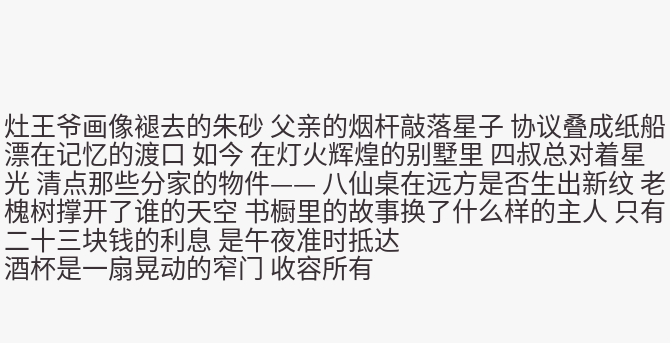灶王爷画像褪去的朱砂 父亲的烟杆敲落星子 协议叠成纸船 漂在记忆的渡口 如今 在灯火辉煌的别墅里 四叔总对着星光 清点那些分家的物件—— 八仙桌在远方是否生出新纹 老槐树撑开了谁的天空 书橱里的故事换了什么样的主人 只有二十三块钱的利息 是午夜准时抵达
酒杯是一扇晃动的窄门 收容所有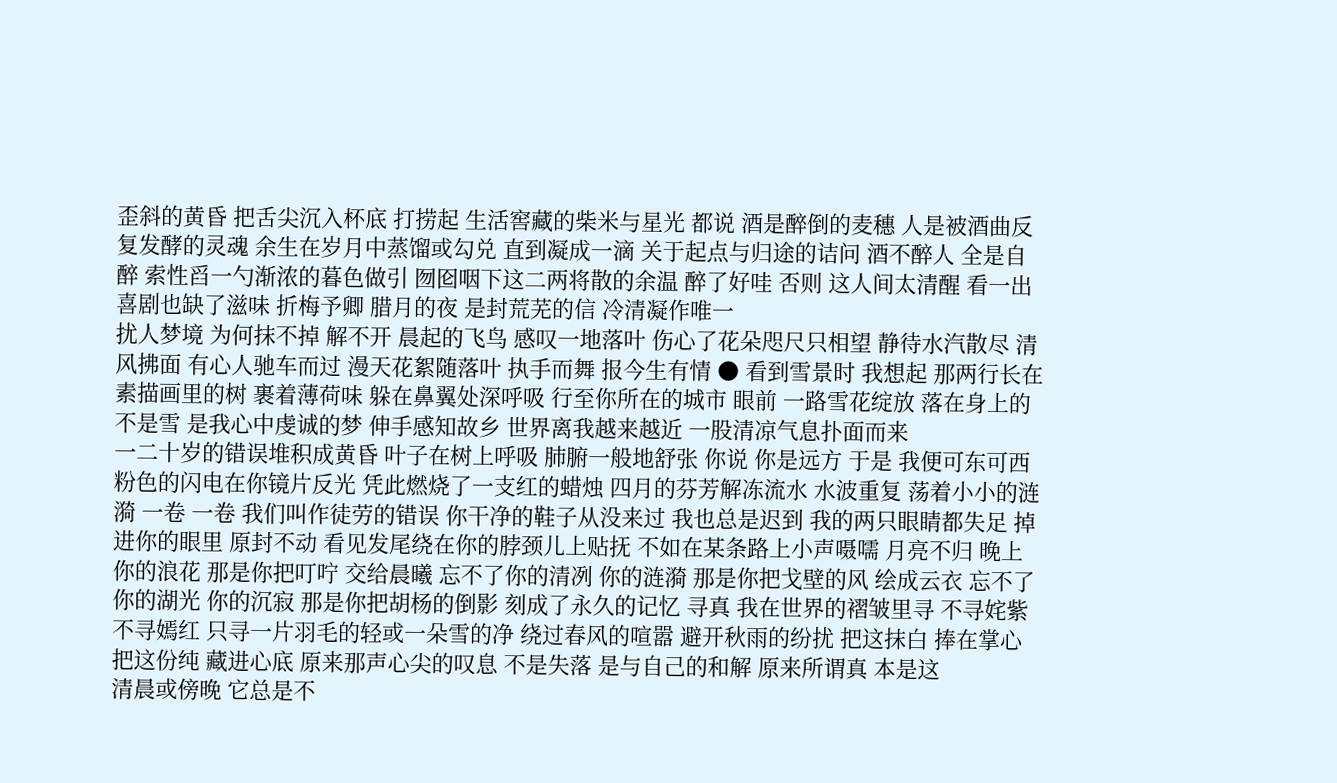歪斜的黄昏 把舌尖沉入杯底 打捞起 生活窖藏的柴米与星光 都说 酒是醉倒的麦穗 人是被酒曲反复发酵的灵魂 余生在岁月中蒸馏或勾兑 直到凝成一滴 关于起点与归途的诘问 酒不醉人 全是自醉 索性舀一勺渐浓的暮色做引 囫囵咽下这二两将散的余温 醉了好哇 否则 这人间太清醒 看一出喜剧也缺了滋味 折梅予卿 腊月的夜 是封荒芜的信 冷清凝作唯一
扰人梦境 为何抹不掉 解不开 晨起的飞鸟 感叹一地落叶 伤心了花朵咫尺只相望 静待水汽散尽 清风拂面 有心人驰车而过 漫天花絮随落叶 执手而舞 报今生有情 ● 看到雪景时 我想起 那两行长在素描画里的树 裹着薄荷味 躲在鼻翼处深呼吸 行至你所在的城市 眼前 一路雪花绽放 落在身上的 不是雪 是我心中虔诚的梦 伸手感知故乡 世界离我越来越近 一股清凉气息扑面而来
一二十岁的错误堆积成黄昏 叶子在树上呼吸 肺腑一般地舒张 你说 你是远方 于是 我便可东可西 粉色的闪电在你镜片反光 凭此燃烧了一支红的蜡烛 四月的芬芳解冻流水 水波重复 荡着小小的涟漪 一卷 一卷 我们叫作徒劳的错误 你干净的鞋子从没来过 我也总是迟到 我的两只眼睛都失足 掉进你的眼里 原封不动 看见发尾绕在你的脖颈儿上贴抚 不如在某条路上小声嗫嚅 月亮不归 晚上
你的浪花 那是你把叮咛 交给晨曦 忘不了你的清冽 你的涟漪 那是你把戈壁的风 绘成云衣 忘不了你的湖光 你的沉寂 那是你把胡杨的倒影 刻成了永久的记忆 寻真 我在世界的褶皱里寻 不寻姹紫 不寻嫣红 只寻一片羽毛的轻或一朵雪的净 绕过春风的喧嚣 避开秋雨的纷扰 把这抹白 捧在掌心 把这份纯 藏进心底 原来那声心尖的叹息 不是失落 是与自己的和解 原来所谓真 本是这
清晨或傍晚 它总是不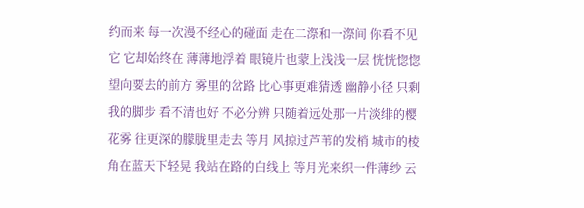约而来 每一次漫不经心的碰面 走在二漈和一漈间 你看不见它 它却始终在 薄薄地浮着 眼镜片也蒙上浅浅一层 恍恍惚惚 望向要去的前方 雾里的岔路 比心事更难猜透 幽静小径 只剩我的脚步 看不清也好 不必分辨 只随着远处那一片淡绯的樱花雾 往更深的朦胧里走去 等月 风掠过芦苇的发梢 城市的棱角在蓝天下轻晃 我站在路的白线上 等月光来织一件薄纱 云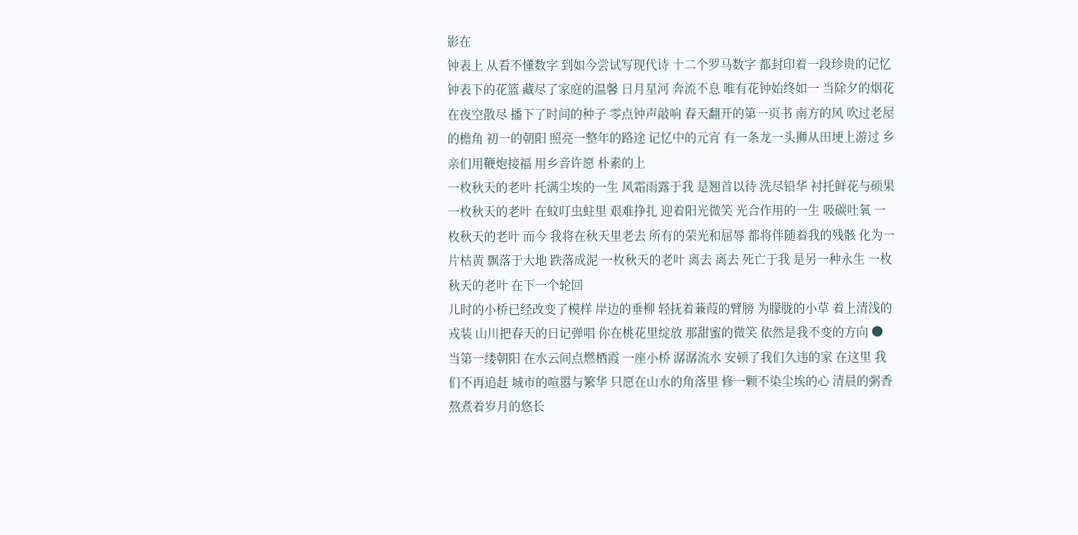影在
钟表上 从看不懂数字 到如今尝试写现代诗 十二个罗马数字 都封印着一段珍贵的记忆 钟表下的花篮 藏尽了家庭的温馨 日月星河 奔流不息 唯有花钟始终如一 当除夕的烟花在夜空散尽 播下了时间的种子 零点钟声敲响 春天翻开的第一页书 南方的风 吹过老屋的檐角 初一的朝阳 照亮一整年的路途 记忆中的元宵 有一条龙一头狮从田埂上游过 乡亲们用鞭炮接福 用乡音许愿 朴素的上
一枚秋天的老叶 托满尘埃的一生 风霜雨露于我 是翘首以待 洗尽铅华 衬托鲜花与硕果 一枚秋天的老叶 在蚊叮虫蛀里 艰难挣扎 迎着阳光微笑 光合作用的一生 吸碳吐氧 一枚秋天的老叶 而今 我将在秋天里老去 所有的荣光和屈辱 都将伴随着我的残骸 化为一片枯黄 飘落于大地 跌落成泥 一枚秋天的老叶 离去 离去 死亡于我 是另一种永生 一枚秋天的老叶 在下一个轮回
儿时的小桥已经改变了模样 岸边的垂柳 轻抚着蒹葭的臂膀 为朦胧的小草 着上清浅的戎装 山川把春天的日记弹唱 你在桃花里绽放 那甜蜜的微笑 依然是我不变的方向 ● 当第一缕朝阳 在水云间点燃栖霞 一座小桥 潺潺流水 安顿了我们久违的家 在这里 我们不再追赶 城市的喧嚣与繁华 只愿在山水的角落里 修一颗不染尘埃的心 清晨的粥香 熬煮着岁月的悠长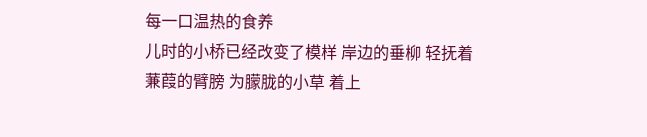每一口温热的食养
儿时的小桥已经改变了模样 岸边的垂柳 轻抚着蒹葭的臂膀 为朦胧的小草 着上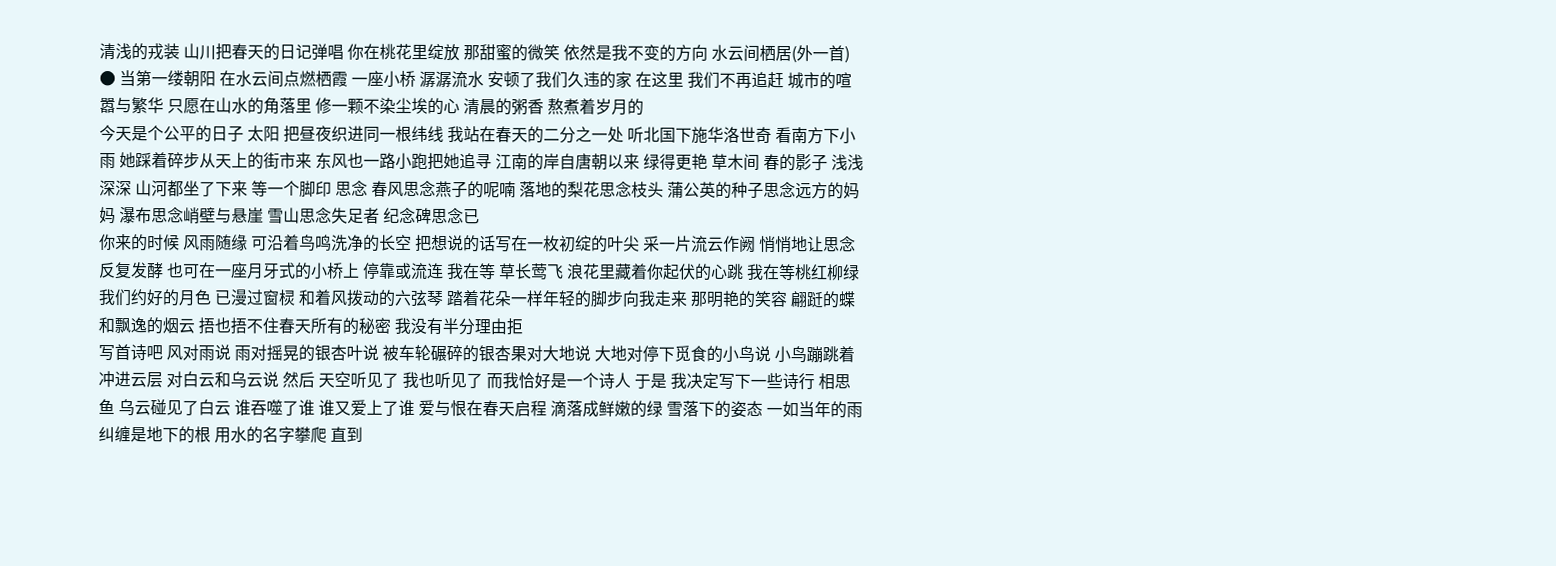清浅的戎装 山川把春天的日记弹唱 你在桃花里绽放 那甜蜜的微笑 依然是我不变的方向 水云间栖居(外一首) ● 当第一缕朝阳 在水云间点燃栖霞 一座小桥 潺潺流水 安顿了我们久违的家 在这里 我们不再追赶 城市的喧嚣与繁华 只愿在山水的角落里 修一颗不染尘埃的心 清晨的粥香 熬煮着岁月的
今天是个公平的日子 太阳 把昼夜织进同一根纬线 我站在春天的二分之一处 听北国下施华洛世奇 看南方下小雨 她踩着碎步从天上的街市来 东风也一路小跑把她追寻 江南的岸自唐朝以来 绿得更艳 草木间 春的影子 浅浅深深 山河都坐了下来 等一个脚印 思念 春风思念燕子的呢喃 落地的梨花思念枝头 蒲公英的种子思念远方的妈妈 瀑布思念峭壁与悬崖 雪山思念失足者 纪念碑思念已
你来的时候 风雨随缘 可沿着鸟鸣洗净的长空 把想说的话写在一枚初绽的叶尖 采一片流云作阙 悄悄地让思念反复发酵 也可在一座月牙式的小桥上 停靠或流连 我在等 草长莺飞 浪花里藏着你起伏的心跳 我在等桃红柳绿 我们约好的月色 已漫过窗棂 和着风拨动的六弦琴 踏着花朵一样年轻的脚步向我走来 那明艳的笑容 翩跹的蝶 和飘逸的烟云 捂也捂不住春天所有的秘密 我没有半分理由拒
写首诗吧 风对雨说 雨对摇晃的银杏叶说 被车轮碾碎的银杏果对大地说 大地对停下觅食的小鸟说 小鸟蹦跳着冲进云层 对白云和乌云说 然后 天空听见了 我也听见了 而我恰好是一个诗人 于是 我决定写下一些诗行 相思鱼 乌云碰见了白云 谁吞噬了谁 谁又爱上了谁 爱与恨在春天启程 滴落成鲜嫩的绿 雪落下的姿态 一如当年的雨 纠缠是地下的根 用水的名字攀爬 直到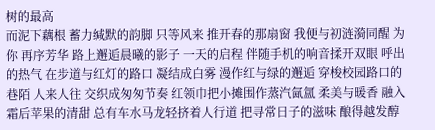树的最高
而泥下藕根 蓄力缄默的韵脚 只等风来 推开春的那扇窗 我便与初涟漪同醒 为你 再序芳华 路上邂逅晨曦的影子 一天的启程 伴随手机的响音揉开双眼 呼出的热气 在步道与红灯的路口 凝结成白雾 漫作红与绿的邂逅 穿梭校园路口的巷陌 人来人往 交织成匆匆节奏 红领巾把小摊围作蒸汽氤氲 柔美与暖香 融入霜后苹果的清甜 总有车水马龙轻挤着人行道 把寻常日子的滋味 酿得越发醇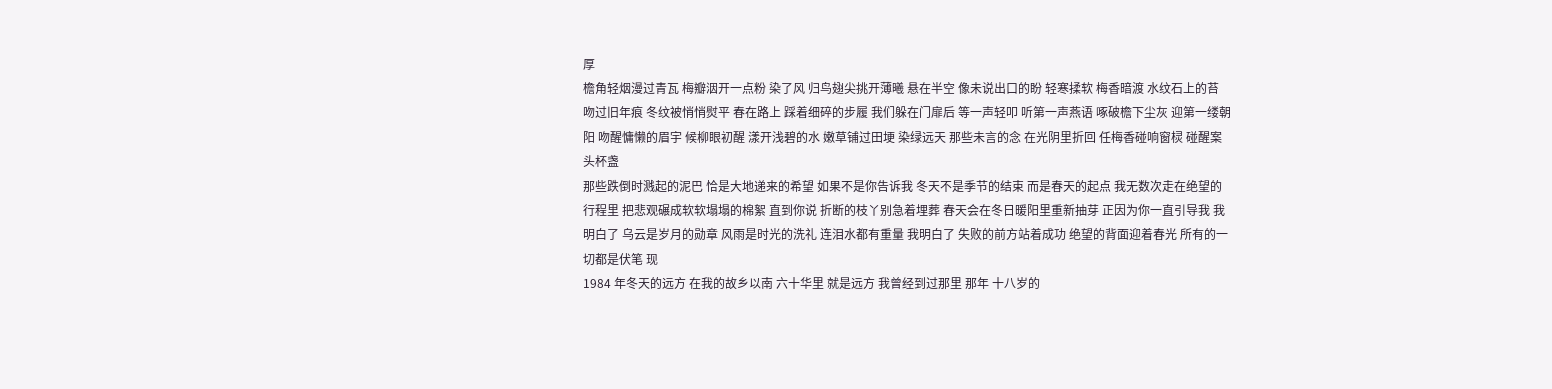厚
檐角轻烟漫过青瓦 梅瓣洇开一点粉 染了风 归鸟翅尖挑开薄曦 悬在半空 像未说出口的盼 轻寒揉软 梅香暗渡 水纹石上的苔 吻过旧年痕 冬纹被悄悄熨平 春在路上 踩着细碎的步履 我们躲在门扉后 等一声轻叩 听第一声燕语 啄破檐下尘灰 迎第一缕朝阳 吻醒慵懒的眉宇 候柳眼初醒 漾开浅碧的水 嫩草铺过田埂 染绿远天 那些未言的念 在光阴里折回 任梅香碰响窗棂 碰醒案头杯盏
那些跌倒时溅起的泥巴 恰是大地递来的希望 如果不是你告诉我 冬天不是季节的结束 而是春天的起点 我无数次走在绝望的行程里 把悲观碾成软软塌塌的棉絮 直到你说 折断的枝丫别急着埋葬 春天会在冬日暖阳里重新抽芽 正因为你一直引导我 我明白了 乌云是岁月的勋章 风雨是时光的洗礼 连泪水都有重量 我明白了 失败的前方站着成功 绝望的背面迎着春光 所有的一切都是伏笔 现
1984 年冬天的远方 在我的故乡以南 六十华里 就是远方 我曾经到过那里 那年 十八岁的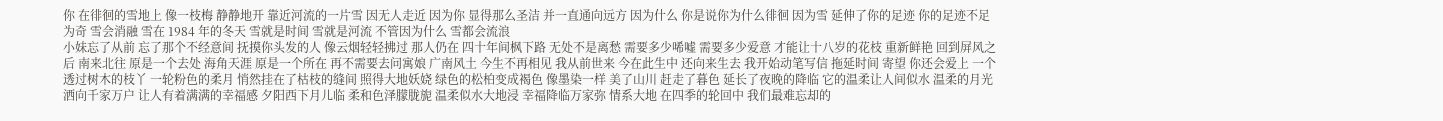你 在徘徊的雪地上 像一枝梅 静静地开 靠近河流的一片雪 因无人走近 因为你 显得那么圣洁 并一直通向远方 因为什么 你是说你为什么徘徊 因为雪 延伸了你的足迹 你的足迹不足为奇 雪会消融 雪在 1984 年的冬天 雪就是时间 雪就是河流 不管因为什么 雪都会流浪
小妹忘了从前 忘了那个不经意间 抚摸你头发的人 像云烟轻轻拂过 那人仍在 四十年间枫下路 无处不是离愁 需要多少唏嘘 需要多少爱意 才能让十八岁的花枝 重新鲜艳 回到屏风之后 南来北往 原是一个去处 海角天涯 原是一个所在 再不需要去问寓娘 广南风土 今生不再相见 我从前世来 今在此生中 还向来生去 我开始动笔写信 拖延时间 寄望 你还会爱上 一个
透过树木的枝丫 一轮粉色的柔月 悄然挂在了枯枝的缝间 照得大地妖娆 绿色的松柏变成褐色 像墨染一样 美了山川 赶走了暮色 延长了夜晚的降临 它的温柔让人间似水 温柔的月光洒向千家万户 让人有着满满的幸福感 夕阳西下月儿临 柔和色泽朦胧旎 温柔似水大地浸 幸福降临万家弥 情系大地 在四季的轮回中 我们最难忘却的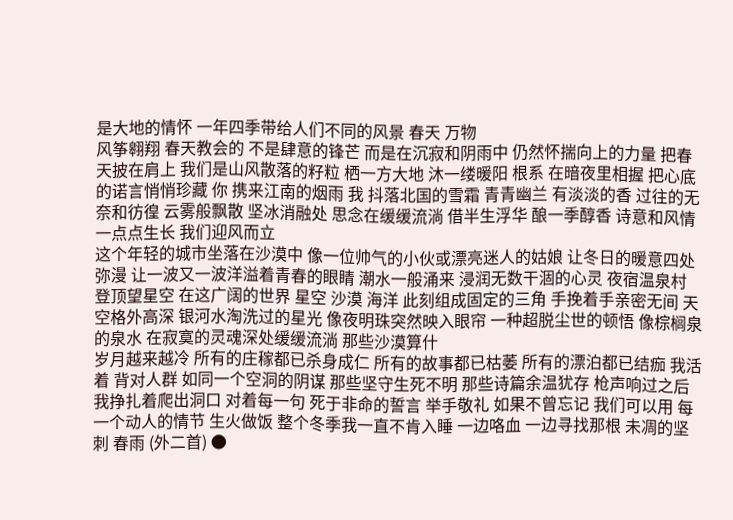是大地的情怀 一年四季带给人们不同的风景 春天 万物
风筝翱翔 春天教会的 不是肆意的锋芒 而是在沉寂和阴雨中 仍然怀揣向上的力量 把春天披在肩上 我们是山风散落的籽粒 栖一方大地 沐一缕暖阳 根系 在暗夜里相握 把心底的诺言悄悄珍藏 你 携来江南的烟雨 我 抖落北国的雪霜 青青幽兰 有淡淡的香 过往的无奈和彷徨 云雾般飘散 坚冰消融处 思念在缓缓流淌 借半生浮华 酿一季醇香 诗意和风情 一点点生长 我们迎风而立
这个年轻的城市坐落在沙漠中 像一位帅气的小伙或漂亮迷人的姑娘 让冬日的暖意四处弥漫 让一波又一波洋溢着青春的眼睛 潮水一般涌来 浸润无数干涸的心灵 夜宿温泉村 登顶望星空 在这广阔的世界 星空 沙漠 海洋 此刻组成固定的三角 手挽着手亲密无间 天空格外高深 银河水淘洗过的星光 像夜明珠突然映入眼帘 一种超脱尘世的顿悟 像棕榈泉的泉水 在寂寞的灵魂深处缓缓流淌 那些沙漠算什
岁月越来越冷 所有的庄稼都已杀身成仁 所有的故事都已枯萎 所有的漂泊都已结痂 我活着 背对人群 如同一个空洞的阴谋 那些坚守生死不明 那些诗篇余温犹存 枪声响过之后 我挣扎着爬出洞口 对着每一句 死于非命的誓言 举手敬礼 如果不曾忘记 我们可以用 每一个动人的情节 生火做饭 整个冬季我一直不肯入睡 一边咯血 一边寻找那根 未凋的坚刺 春雨 (外二首) ●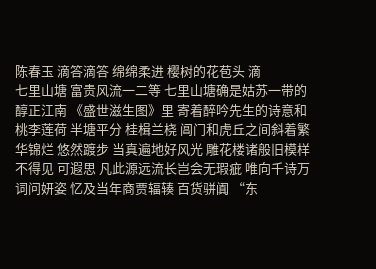陈春玉 滴答滴答 绵绵柔进 樱树的花苞头 滴
七里山塘 富贵风流一二等 七里山塘确是姑苏一带的醇正江南 《盛世滋生图》里 寄着醉吟先生的诗意和桃李莲荷 半塘平分 桂楫兰桡 阊门和虎丘之间斜着繁华锦烂 悠然踱步 当真遍地好风光 雕花楼诸般旧模样 不得见 可遐思 凡此源远流长岂会无瑕疵 唯向千诗万词问妍姿 忆及当年商贾辐辏 百货骈阗 “东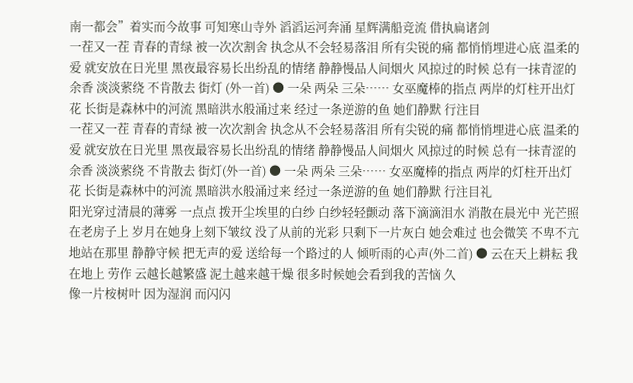南一都会”着实而今故事 可知寒山寺外 滔滔运河奔涌 星辉满船竞流 借执扁诸剑
一茬又一茬 青春的青绿 被一次次割舍 执念从不会轻易落泪 所有尖锐的痛 都悄悄埋进心底 温柔的爱 就安放在日光里 黑夜最容易长出纷乱的情绪 静静慢品人间烟火 风掠过的时候 总有一抹青涩的余香 淡淡萦绕 不肯散去 街灯 (外一首) ● 一朵 两朵 三朵…… 女巫魔棒的指点 两岸的灯柱开出灯花 长街是森林中的河流 黑暗洪水般涌过来 经过一条逆游的鱼 她们静默 行注目
一茬又一茬 青春的青绿 被一次次割舍 执念从不会轻易落泪 所有尖锐的痛 都悄悄埋进心底 温柔的爱 就安放在日光里 黑夜最容易长出纷乱的情绪 静静慢品人间烟火 风掠过的时候 总有一抹青涩的余香 淡淡萦绕 不肯散去 街灯(外一首) ● 一朵 两朵 三朵…… 女巫魔棒的指点 两岸的灯柱开出灯花 长街是森林中的河流 黑暗洪水般涌过来 经过一条逆游的鱼 她们静默 行注目礼
阳光穿过清晨的薄雾 一点点 拨开尘埃里的白纱 白纱轻轻颤动 落下滴滴泪水 消散在晨光中 光芒照在老房子上 岁月在她身上刻下皱纹 没了从前的光彩 只剩下一片灰白 她会难过 也会微笑 不卑不亢地站在那里 静静守候 把无声的爱 送给每一个路过的人 倾听雨的心声(外二首) ● 云在天上耕耘 我在地上 劳作 云越长越繁盛 泥土越来越干燥 很多时候她会看到我的苦恼 久
像一片桉树叶 因为湿润 而闪闪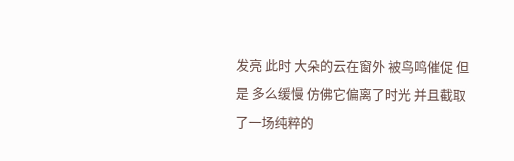发亮 此时 大朵的云在窗外 被鸟鸣催促 但是 多么缓慢 仿佛它偏离了时光 并且截取了一场纯粹的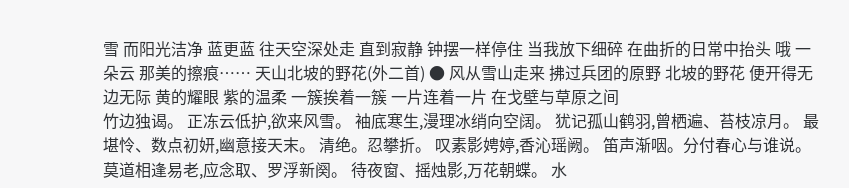雪 而阳光洁净 蓝更蓝 往天空深处走 直到寂静 钟摆一样停住 当我放下细碎 在曲折的日常中抬头 哦 一朵云 那美的擦痕…… 天山北坡的野花(外二首) ● 风从雪山走来 拂过兵团的原野 北坡的野花 便开得无边无际 黄的耀眼 紫的温柔 一簇挨着一簇 一片连着一片 在戈壁与草原之间
竹边独谒。 正冻云低护,欲来风雪。 袖底寒生,漫理冰绡向空阔。 犹记孤山鹤羽,曾栖遍、苔枝凉月。 最堪怜、数点初妍,幽意接天末。 清绝。忍攀折。 叹素影娉婷,香沁瑶阙。 笛声渐咽。分付春心与谁说。 莫道相逢易老,应念取、罗浮新阕。 待夜窗、摇烛影,万花朝蝶。 水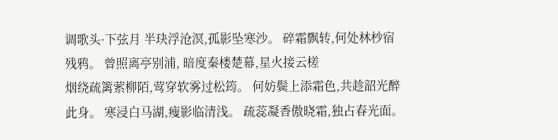调歌头·下弦月 半玦浮沧溟,孤影坠寒沙。 碎霜飘转,何处林杪宿残鸦。 曾照离亭别浦, 暗度秦楼楚幕,星火接云槎
烟绕疏篱萦柳陌,莺穿软雾过松筠。 何妨鬓上添霜色,共趁韶光醉此身。 寒浸白马湖,瘦影临清浅。 疏蕊凝香傲晓霜,独占春光面。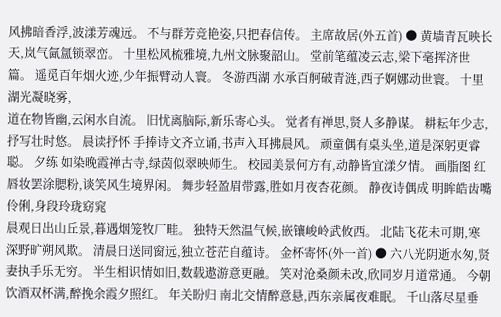风拂暗香浮,波漾芳魂远。 不与群芳竞艳姿,只把春信传。 主席故居(外五首) ● 黄墙青瓦映长天,岚气氤氲锁翠峦。 十里松风梳雅境,九州文脉聚韶山。 堂前笔蕴凌云志,梁下毫挥济世篇。 遥觅百年烟火迹,少年振臂动人寰。 冬游西湖 水承百舸破青涟,西子婀娜动世寰。 十里湖光凝晓雾,
道在物皆幽,云闲水自流。 旧忧离脑际,新乐寄心头。 觉者有禅思,贤人多静谋。 耕耘年少志,抒写壮时悠。 晨读抒怀 手捧诗文齐立诵,书声入耳拂晨风。 顽童偶有桌头坐,道是深躬更睿聪。 夕练 如染晚霞禅古寺,绿茵似翠映师生。 校园美景何方有,动静皆宜漾夕情。 画脂图 红唇妆罢涂腮粉,谈笑风生境界闲。 舞步轻盈眉带露,胜如月夜杏花颜。 静夜诗偶成 明眸皓齿嘴伶俐,身段玲珑窈窕
晨观日出山丘景,暮遇烟笼牧厂畦。 独特天然温气候,嵌镶峻岭武攸西。 北陆飞花未可期,寒深野旷朔风欺。 清晨日送同窗远,独立苍茫自蕴诗。 金杯寄怀(外一首) ● 六八光阴逝水匆,贤妻执手乐无穷。 半生相识情如旧,数载遨游意更融。 笑对沧桑颜未改,欣同岁月道常通。 今朝饮酒双杯满,醉挽余霞夕照红。 年关盼归 南北交情醉意悬,西东亲属夜难眠。 千山落尽星垂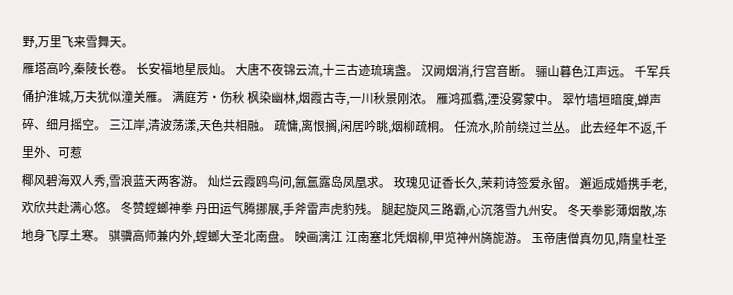野,万里飞来雪舞天。
雁塔高吟,秦陵长卷。 长安福地星辰灿。 大唐不夜锦云流,十三古迹琉璃盏。 汉阙烟消,行宫音断。 骊山暮色江声远。 千军兵俑护淮城,万夫犹似潼关雁。 满庭芳·伤秋 枫染幽林,烟霞古寺,一川秋景刚浓。 雁鸿孤翥,湮没雾蒙中。 翠竹墙垣暗度,蝉声碎、细月摇空。 三江岸,清波荡漾,天色共相融。 疏慵,离恨搁,闲居吟眺,烟柳疏桐。 任流水,阶前绕过兰丛。 此去经年不返,千里外、可惹
椰风碧海双人秀,雪浪蓝天两客游。 灿烂云霞鸥鸟问,氤氲露岛凤凰求。 玫瑰见证香长久,茉莉诗签爱永留。 邂逅成婚携手老,欢欣共赴满心悠。 冬赞螳螂神拳 丹田运气腾挪展,手斧雷声虎豹残。 腿起旋风三路霸,心沉落雪九州安。 冬天拳影薄烟散,冻地身飞厚土寒。 骐骥高师兼内外,螳螂大圣北南盘。 映画漓江 江南塞北凭烟柳,甲览神州旖旎游。 玉帝唐僧真勿见,隋皇杜圣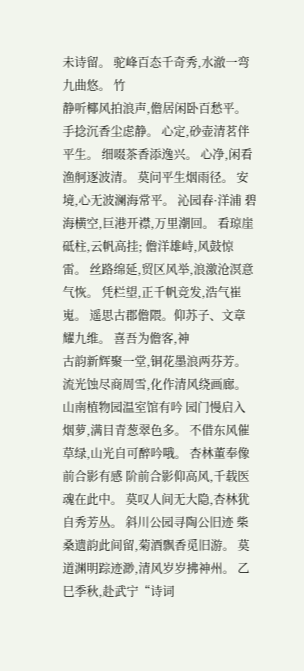未诗留。 驼峰百态千奇秀,水澈一弯九曲悠。 竹
静听椰风拍浪声,儋居闲卧百愁平。 手捻沉香尘虑静。 心定,砂壶清茗伴平生。 细啜茶香添逸兴。 心净,闲看渔舸逐波清。 莫问平生烟雨径。 安境,心无波澜海常平。 沁园春·洋浦 碧海横空,巨港开襟,万里潮回。 看琼崖砥柱,云帆高挂; 儋洋雄峙,风鼓惊雷。 丝路绵延,贸区风举,浪激沧溟意气恢。 凭栏望,正千帆竞发,浩气崔嵬。 遥思古郡儋隈。仰苏子、文章耀九维。 喜吾为儋客,神
古韵新辉聚一堂,铜花墨浪两芬芳。 流光蚀尽商周雪,化作清风绕画廊。 山南植物园温室馆有吟 园门慢启入烟萝,满目青葱翠色多。 不借东风催草绿,山光自可醉吟哦。 杏林董奉像前合影有感 阶前合影仰高风,千载医魂在此中。 莫叹人间无大隐,杏林犹自秀芳丛。 斜川公园寻陶公旧迹 柴桑遗韵此间留,菊酒飘香觅旧游。 莫道渊明踪迹渺,清风岁岁拂神州。 乙巳季秋,赴武宁“诗词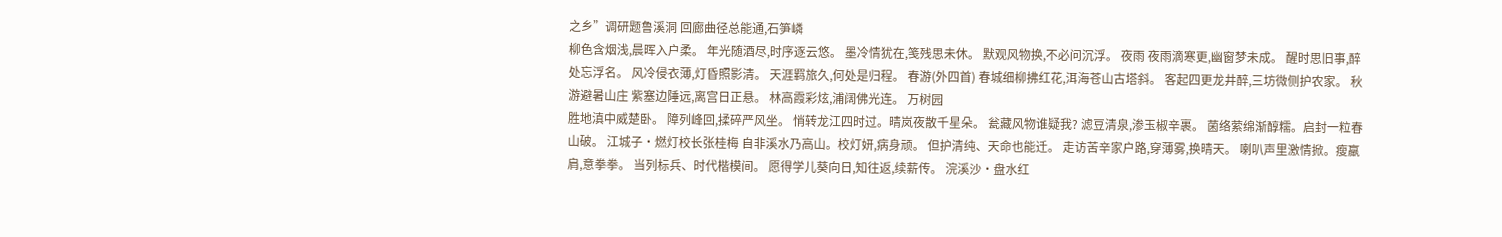之乡”调研题鲁溪洞 回廊曲径总能通,石笋嶙
柳色含烟浅,晨晖入户柔。 年光随酒尽,时序逐云悠。 墨冷情犹在,笺残思未休。 默观风物换,不必问沉浮。 夜雨 夜雨滴寒更,幽窗梦未成。 醒时思旧事,醉处忘浮名。 风冷侵衣薄,灯昏照影清。 天涯羁旅久,何处是归程。 春游(外四首) 春城细柳拂红花,洱海苍山古塔斜。 客起四更龙井醉,三坊微侧护农家。 秋游避暑山庄 紫塞边陲远,离宫日正悬。 林高霞彩炫,浦阔佛光连。 万树园
胜地滇中威楚卧。 障列峰回,揉碎严风坐。 悄转龙江四时过。晴岚夜散千星朵。 瓮藏风物谁疑我? 滤豆清泉,渗玉椒辛裹。 菌络萦绵渐醇糯。启封一粒春山破。 江城子·燃灯校长张桂梅 自非溪水乃高山。校灯妍,病身顽。 但护清纯、天命也能迁。 走访苦辛家户路,穿薄雾,换晴天。 喇叭声里激情掀。瘦羸肩,意拳拳。 当列标兵、时代楷模间。 愿得学儿葵向日,知往返,续薪传。 浣溪沙·盘水红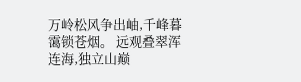万岭松风争出岫,千峰暮霭锁苍烟。 远观叠翠浑连海,独立山巅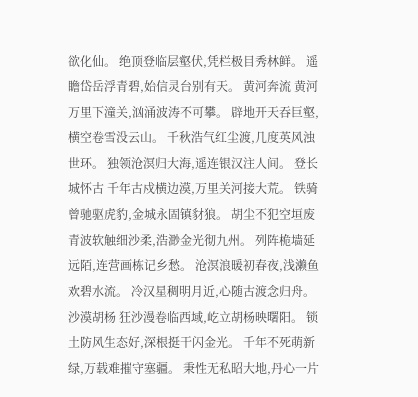欲化仙。 绝顶登临层壑伏,凭栏极目秀林鲜。 遥瞻岱岳浮青碧,始信灵台别有天。 黄河奔流 黄河万里下潼关,汹涌波涛不可攀。 辟地开天吞巨壑,横空卷雪没云山。 千秋浩气红尘渡,几度英风浊世环。 独领沧溟归大海,遥连银汉注人间。 登长城怀古 千年古戍横边漠,万里关河接大荒。 铁骑曾驰驱虎豹,金城永固镇豺狼。 胡尘不犯空垣废
青波软触细沙柔,浩渺金光彻九州。 列阵桅墙延远陌,连营画栋记乡愁。 沧溟浪暖初春夜,浅濑鱼欢碧水流。 冷汉星稠明月近,心随古渡念归舟。 沙漠胡杨 狂沙漫卷临西域,屹立胡杨映曙阳。 锁土防风生态好,深根挺干闪金光。 千年不死萌新绿,万载难摧守塞疆。 秉性无私昭大地,丹心一片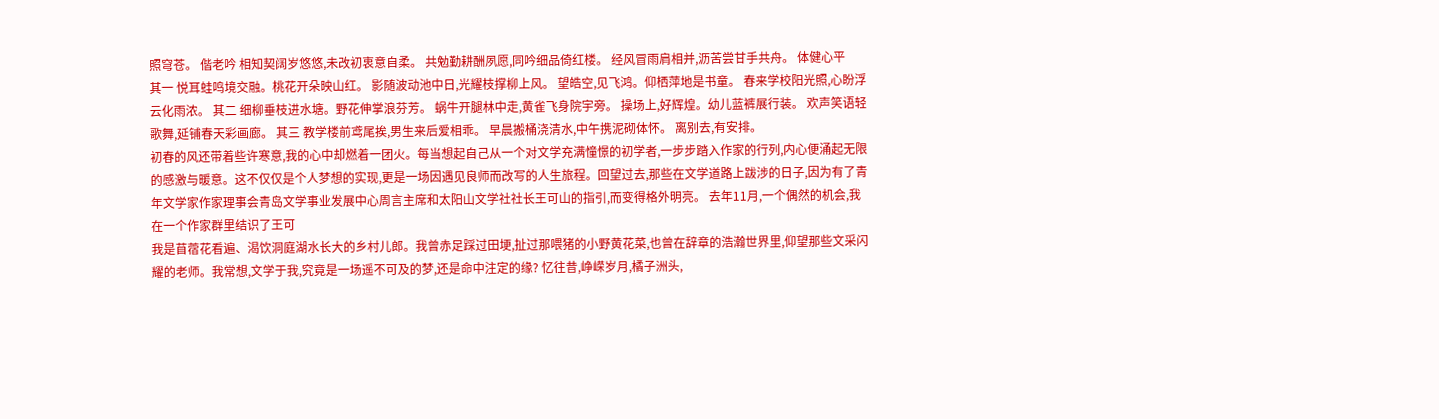照穹苍。 偕老吟 相知契阔岁悠悠,未改初衷意自柔。 共勉勤耕酬夙愿,同吟细品倚红楼。 经风冒雨肩相并,沥苦尝甘手共舟。 体健心平
其一 悦耳蛙鸣境交融。桃花开朵映山红。 影随波动池中日,光耀枝撑柳上风。 望皓空,见飞鸿。仰栖萍地是书童。 春来学校阳光照,心盼浮云化雨浓。 其二 细柳垂枝进水塘。野花伸掌浪芬芳。 蜗牛开腿林中走,黄雀飞身院宇旁。 操场上,好辉煌。幼儿蓝裤展行装。 欢声笑语轻歌舞,延铺春天彩画廊。 其三 教学楼前鸢尾挨,男生来后爱相乖。 早晨搬桶浇清水,中午携泥砌体怀。 离别去,有安排。
初春的风还带着些许寒意,我的心中却燃着一团火。每当想起自己从一个对文学充满憧憬的初学者,一步步踏入作家的行列,内心便涌起无限的感激与暖意。这不仅仅是个人梦想的实现,更是一场因遇见良师而改写的人生旅程。回望过去,那些在文学道路上跋涉的日子,因为有了青年文学家作家理事会青岛文学事业发展中心周言主席和太阳山文学社社长王可山的指引,而变得格外明亮。 去年11月,一个偶然的机会,我在一个作家群里结识了王可
我是苜蓿花看遍、渴饮洞庭湖水长大的乡村儿郎。我曾赤足踩过田埂,扯过那喂猪的小野黄花菜,也曾在辞章的浩瀚世界里,仰望那些文采闪耀的老师。我常想,文学于我,究竟是一场遥不可及的梦,还是命中注定的缘? 忆往昔,峥嵘岁月,橘子洲头,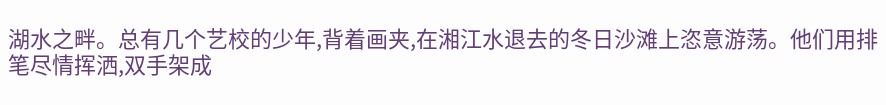湖水之畔。总有几个艺校的少年,背着画夹,在湘江水退去的冬日沙滩上恣意游荡。他们用排笔尽情挥洒,双手架成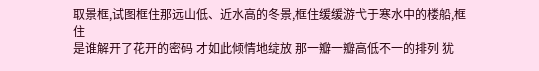取景框,试图框住那远山低、近水高的冬景,框住缓缓游弋于寒水中的楼船,框住
是谁解开了花开的密码 才如此倾情地绽放 那一瓣一瓣高低不一的排列 犹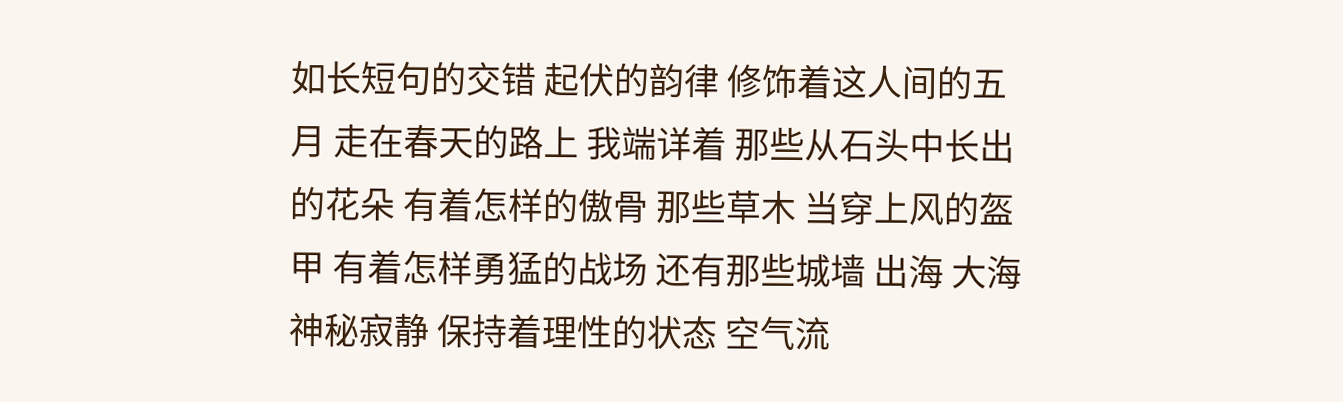如长短句的交错 起伏的韵律 修饰着这人间的五月 走在春天的路上 我端详着 那些从石头中长出的花朵 有着怎样的傲骨 那些草木 当穿上风的盔甲 有着怎样勇猛的战场 还有那些城墙 出海 大海 神秘寂静 保持着理性的状态 空气流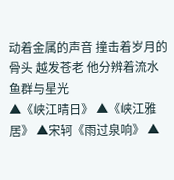动着金属的声音 撞击着岁月的骨头 越发苍老 他分辨着流水 鱼群与星光
▲《峡江晴日》 ▲《峡江雅居》 ▲宋轲《雨过泉响》 ▲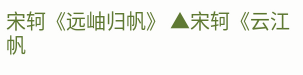宋轲《远岫归帆》 ▲宋轲《云江帆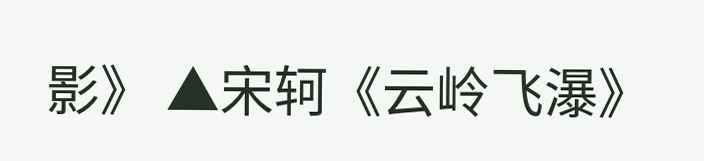影》 ▲宋轲《云岭飞瀑》